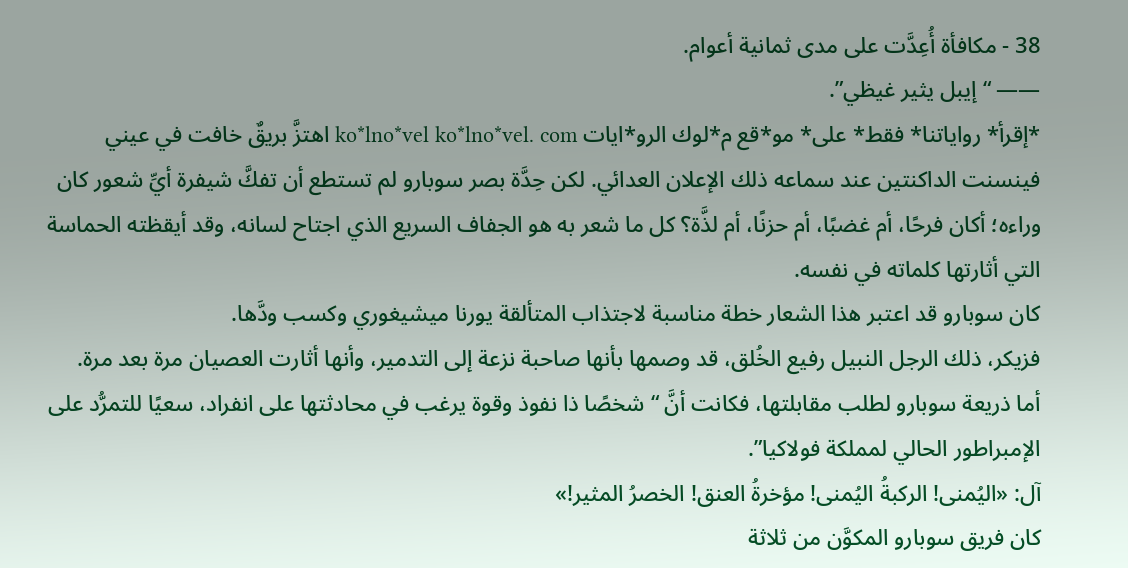38 - مكافأة أُعِدَّت على مدى ثمانية أعوام.
—— “إيبل يثير غيظي”.
*إقرأ* رواياتنا* فقط* على* مو*قع م*لوك الرو*ايات ko*lno*vel ko*lno*vel. com اهتزَّ بريقٌ خافت في عيني فينسنت الداكنتين عند سماعه ذلك الإعلان العدائي. لكن حِدَّة بصر سوبارو لم تستطع أن تفكَّ شيفرة أيِّ شعور كان وراءه؛ أكان فرحًا، أم غضبًا، أم حزنًا، أم لذَّة؟ كل ما شعر به هو الجفاف السريع الذي اجتاح لسانه، وقد أيقظته الحماسة التي أثارتها كلماته في نفسه.
كان سوبارو قد اعتبر هذا الشعار خطة مناسبة لاجتذاب المتألقة يورنا ميشيغوري وكسب ودَّها.
فزيكر، ذلك الرجل النبيل رفيع الخُلق، قد وصمها بأنها صاحبة نزعة إلى التدمير، وأنها أثارت العصيان مرة بعد مرة.
أما ذريعة سوبارو لطلب مقابلتها، فكانت أنَّ “شخصًا ذا نفوذ وقوة يرغب في محادثتها على انفراد، سعيًا للتمرُّد على الإمبراطور الحالي لمملكة فولاكيا”.
آل: «اليُمنى! الركبةُ اليُمنى! مؤخرةُ العنق! الخصرُ المثير!»
كان فريق سوبارو المكوَّن من ثلاثة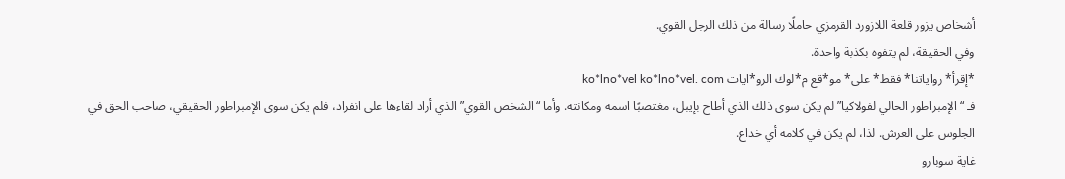أشخاص يزور قلعة اللازورد القرمزي حاملًا رسالة من ذلك الرجل القوي.
وفي الحقيقة، لم يتفوه بكذبة واحدة.
*إقرأ* رواياتنا* فقط* على* مو*قع م*لوك الرو*ايات ko*lno*vel ko*lno*vel. com
فـ “الإمبراطور الحالي لفولاكيا” لم يكن سوى ذلك الذي أطاح بإيبل، مغتصبًا اسمه ومكانته. وأما “الشخص القوي” الذي أراد لقاءها على انفراد، فلم يكن سوى الإمبراطور الحقيقي، صاحب الحق في الجلوس على العرش. لذا، لم يكن في كلامه أي خداع.
غاية سوبارو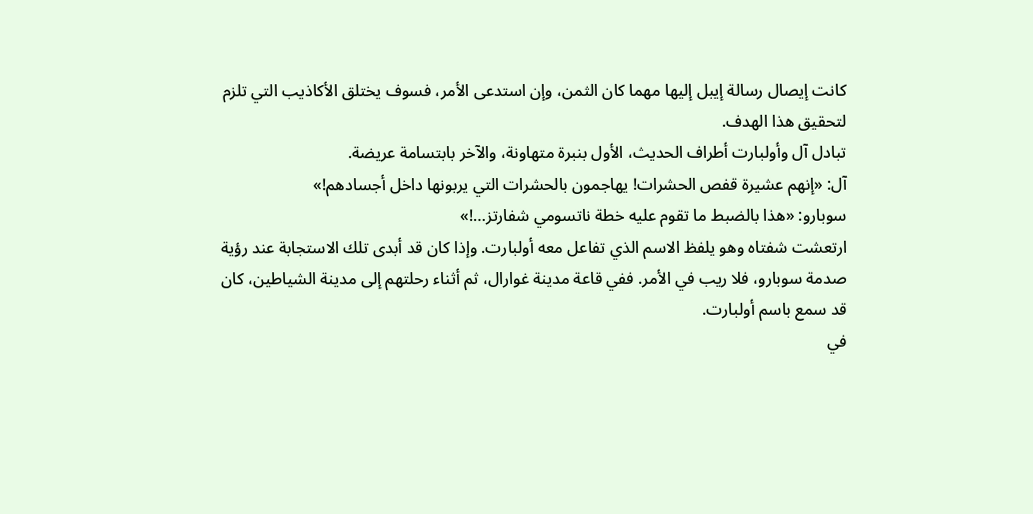كانت إيصال رسالة إيبل إليها مهما كان الثمن، وإن استدعى الأمر، فسوف يختلق الأكاذيب التي تلزم لتحقيق هذا الهدف.
تبادل آل وأولبارت أطراف الحديث، الأول بنبرة متهاونة، والآخر بابتسامة عريضة.
آل: «إنهم عشيرة قفص الحشرات! يهاجمون بالحشرات التي يربونها داخل أجسادهم!»
سوبارو: «هذا بالضبط ما تقوم عليه خطة ناتسومي شفارتز…!»
ارتعشت شفتاه وهو يلفظ الاسم الذي تفاعل معه أولبارت. وإذا كان قد أبدى تلك الاستجابة عند رؤية صدمة سوبارو، فلا ريب في الأمر. ففي قاعة مدينة غوارال، ثم أثناء رحلتهم إلى مدينة الشياطين، كان قد سمع باسم أولبارت.
في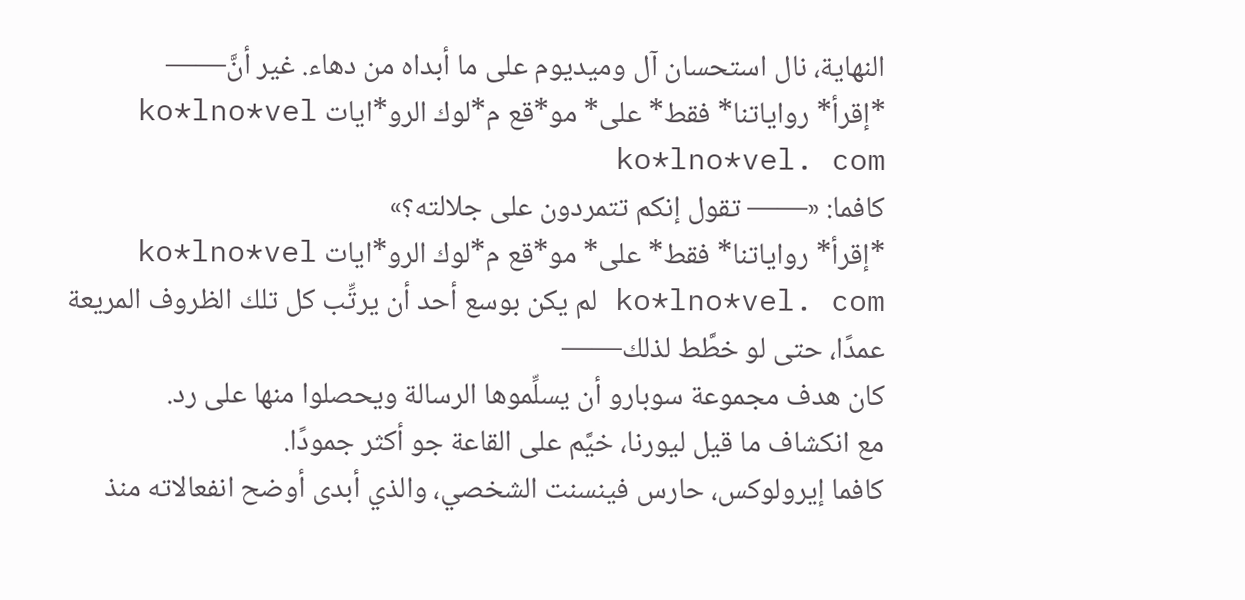النهاية، نال استحسان آل وميديوم على ما أبداه من دهاء. غير أنَّ——
*إقرأ* رواياتنا* فقط* على* مو*قع م*لوك الرو*ايات ko*lno*vel ko*lno*vel. com
كافما: «—— تقول إنكم تتمردون على جلالته؟»
*إقرأ* رواياتنا* فقط* على* مو*قع م*لوك الرو*ايات ko*lno*vel ko*lno*vel. com لم يكن بوسع أحد أن يرتِّب كل تلك الظروف المريعة عمدًا، حتى لو خطَّط لذلك——
كان هدف مجموعة سوبارو أن يسلِّموها الرسالة ويحصلوا منها على رد.
مع انكشاف ما قيل ليورنا، خيَّم على القاعة جو أكثر جمودًا.
كافما إيرولوكس، حارس فينسنت الشخصي، والذي أبدى أوضح انفعالاته منذ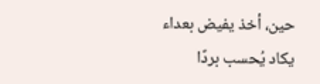حين، أخذ يفيض بعداء يكاد يُحسب بردًا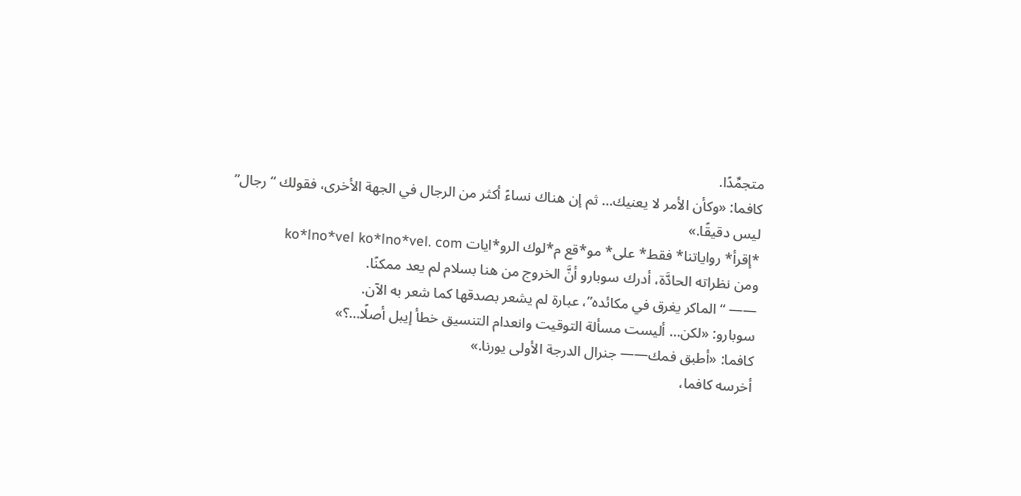متجمِّدًا.
كافما: «وكأن الأمر لا يعنيك… ثم إن هناك نساءً أكثر من الرجال في الجهة الأخرى، فقولك “رجال” ليس دقيقًا.»
*إقرأ* رواياتنا* فقط* على* مو*قع م*لوك الرو*ايات ko*lno*vel ko*lno*vel. com
ومن نظراته الحادَّة، أدرك سوبارو أنَّ الخروج من هنا بسلام لم يعد ممكنًا.
—— “الماكر يغرق في مكائده”، عبارة لم يشعر بصدقها كما شعر به الآن.
سوبارو: «لكن… أليست مسألة التوقيت وانعدام التنسيق خطأ إيبل أصلًا…؟»
كافما: «أطبق فمك—— جنرال الدرجة الأولى يورنا.»
أخرسه كافما،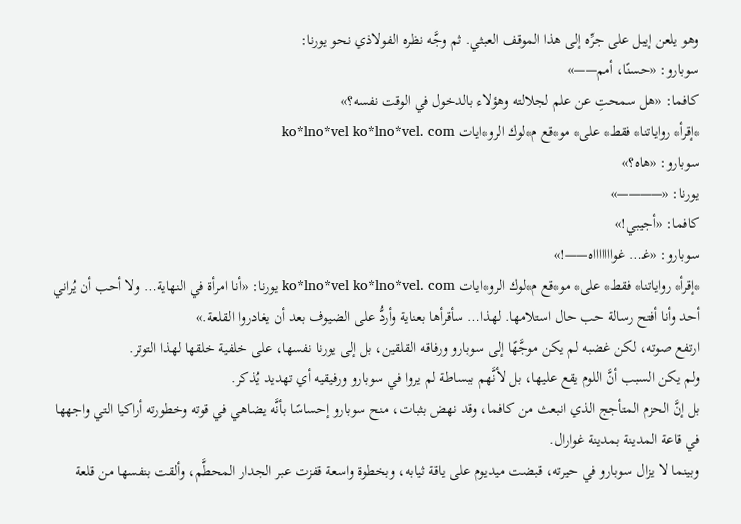وهو يلعن إيبل على جرِّه إلى هذا الموقف العبثي. ثم وجَّه نظره الفولاذي نحو يورنا:
سوبارو: «حسنًا، أمم——»
كافما: «هل سمحتِ عن علم لجلالته وهؤلاء بالدخول في الوقت نفسه؟»
*إقرأ* رواياتنا* فقط* على* مو*قع م*لوك الرو*ايات ko*lno*vel ko*lno*vel. com
سوبارو: «هاه؟»
يورنا: «————»
كافما: «أجيبي!»
سوبارو: «غـ… غواااااااه——!»
*إقرأ* رواياتنا* فقط* على* مو*قع م*لوك الرو*ايات ko*lno*vel ko*lno*vel. com يورنا: «أنا امرأة في النهاية… ولا أحب أن يُراني أحد وأنا أفتح رسالة حب حال استلامها. لهذا… سأقرأها بعناية وأردُّ على الضيوف بعد أن يغادروا القلعة.»
ارتفع صوته، لكن غضبه لم يكن موجَّهًا إلى سوبارو ورفاقه القلقين، بل إلى يورنا نفسها، على خلفية خلقها لهذا التوتر.
ولم يكن السبب أنَّ اللوم يقع عليها، بل لأنَّهم ببساطة لم يروا في سوبارو ورفيقيه أي تهديد يُذكر.
بل إنَّ الحزم المتأجج الذي انبعث من كافما، وقد نهض بثبات، منح سوبارو إحساسًا بأنَّه يضاهي في قوته وخطورته أراكيا التي واجهها في قاعة المدينة بمدينة غوارال.
وبينما لا يزال سوبارو في حيرته، قبضت ميديوم على ياقة ثيابه، وبخطوة واسعة قفزت عبر الجدار المحطَّم، وألقت بنفسها من قلعة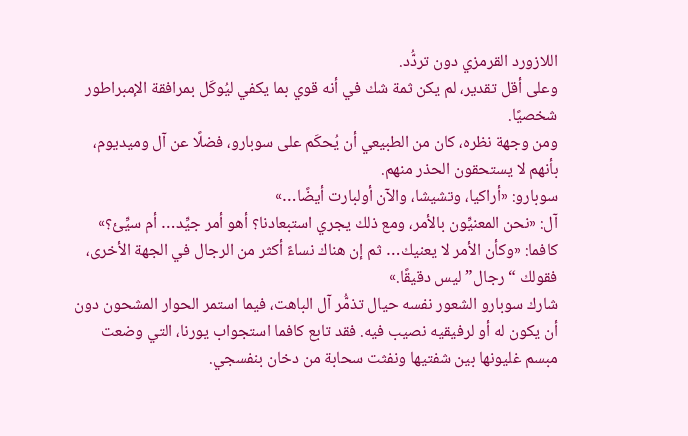اللازورد القرمزي دون تردُّد.
وعلى أقل تقدير، لم يكن ثمة شك في أنه قوي بما يكفي ليُوكَل بمرافقة الإمبراطور شخصيًا.
ومن وجهة نظره، كان من الطبيعي أن يُحكَم على سوبارو، فضلًا عن آل وميديوم، بأنهم لا يستحقون الحذر منهم.
سوبارو: «أراكيا، وتشيشا، والآن أولبارت أيضًا…»
آل: «نحن المعنيِّون بالأمر، ومع ذلك يجري استبعادنا؟ أهو أمر جيِّد… أم سيِّئ؟»
كافما: «وكأن الأمر لا يعنيك… ثم إن هناك نساءً أكثر من الرجال في الجهة الأخرى، فقولك “رجال” ليس دقيقًا.»
شارك سوبارو الشعور نفسه حيال تذمُّر آل الباهت، فيما استمر الحوار المشحون دون أن يكون له أو لرفيقيه نصيب فيه. فقد تابع كافما استجواب يورنا، التي وضعت مبسم غليونها بين شفتيها ونفثت سحابة من دخان بنفسجي.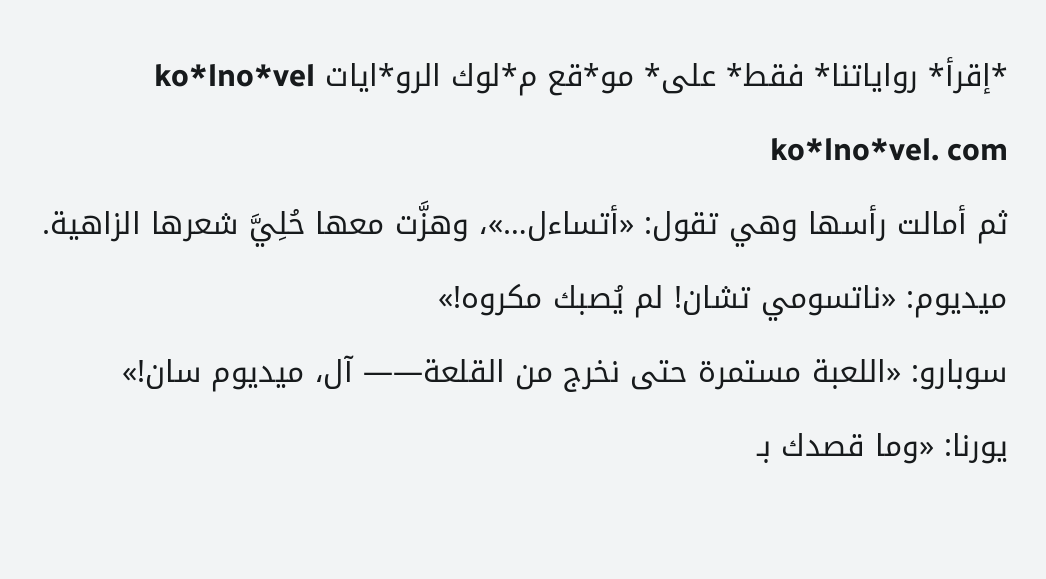*إقرأ* رواياتنا* فقط* على* مو*قع م*لوك الرو*ايات ko*lno*vel ko*lno*vel. com
ثم أمالت رأسها وهي تقول: «أتساءل…»، وهزَّت معها حُلِيَّ شعرها الزاهية.
ميديوم: «ناتسومي تشان! لم يُصبك مكروه!»
سوبارو: «اللعبة مستمرة حتى نخرج من القلعة—— آل، ميديوم سان!»
يورنا: «وما قصدك بـ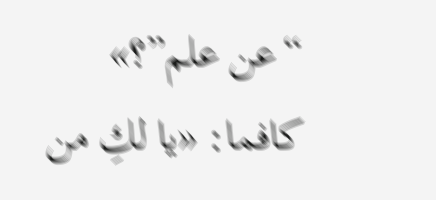“عن علم”؟»
كافما: «يا لكِ من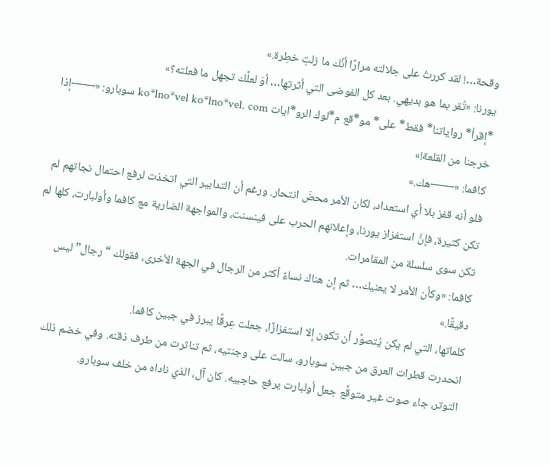وقحة…! لقد كررتُ على جلالته مرارًا أنِّك ما زلتِ خطِرة.»
يورنا: «تُقر بما هو بديهي. بعد كل الفوضى التي أثرتها… أوَ لعلَّك تجهل ما فعلته؟»
*إقرأ* رواياتنا* فقط* على* مو*قع م*لوك الرو*ايات ko*lno*vel ko*lno*vel. com سوبارو: «——إذا خرجنا من القلعة!»
كافما: «——هك.»
فلو أنه قفز بلا أي استعداد، لكان الأمر محضَ انتحار. ورغم أن التدابير التي اتخذت لرفع احتمال نجاتهم لم تكن كثيرة، فإنَّ استفزاز يورنا، وإعلانهم الحرب على فينسنت، والمواجهة الضارية مع كافما وأولبارت، كلها لم تكن سوى سلسلة من المقامرات.
كافما: «وكأن الأمر لا يعنيك… ثم إن هناك نساءً أكثر من الرجال في الجهة الأخرى، فقولك “رجال” ليس دقيقًا.»
كلماتها، التي لم يكن يُتصوَّر أن تكون إلا استفزازًا، جعلت عِرقًا يبرز في جبين كافما.
انحدرت قطرات العرق من جبين سوبارو، سالت على وجنتيه، ثم تناثرت من طرف ذقنه. وفي خضم ذلك التوتر، جاء صوت غير متوقَّع جعل أولبارت يرفع حاجبيه. كان آل، الذي ناداه من خلف سوبارو.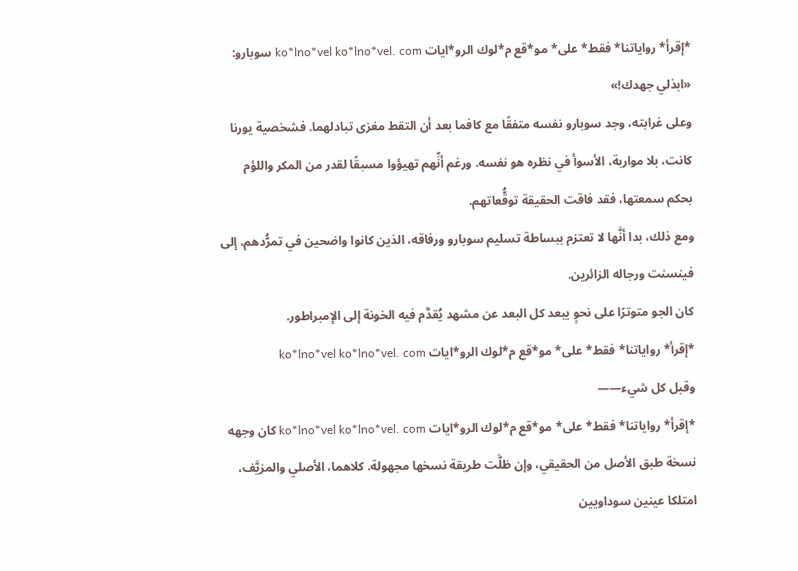*إقرأ* رواياتنا* فقط* على* مو*قع م*لوك الرو*ايات ko*lno*vel ko*lno*vel. com سوبارو: «ابذلي جهدك!»
وعلى غرابته، وجد سوبارو نفسه متفقًا مع كافما بعد أن التقط مغزى تبادلهما. فشخصية يورنا كانت، بلا مواربة، الأسوأ في نظره هو نفسه. ورغم أنِّهم تهيؤوا مسبقًا لقدر من المكر واللؤم بحكم سمعتها، فقد فاقت الحقيقة توقُّعاتهم.
ومع ذلك، بدا أنَّها لا تعتزم ببساطة تسليم سوبارو ورفاقه، الذين كانوا واضحين في تمرُّدهم، إلى فينسنت ورجاله الزائرين.
كان الجو متوترًا على نحوٍ يبعد كل البعد عن مشهد يُقدَّم فيه الخونة إلى الإمبراطور.
*إقرأ* رواياتنا* فقط* على* مو*قع م*لوك الرو*ايات ko*lno*vel ko*lno*vel. com
وقبل كل شيء——
*إقرأ* رواياتنا* فقط* على* مو*قع م*لوك الرو*ايات ko*lno*vel ko*lno*vel. com كان وجهه نسخة طبق الأصل من الحقيقي، وإن ظلَّت طريقة نسخها مجهولة. كلاهما، الأصلي والمزيَّف، امتلكا عينين سوداويين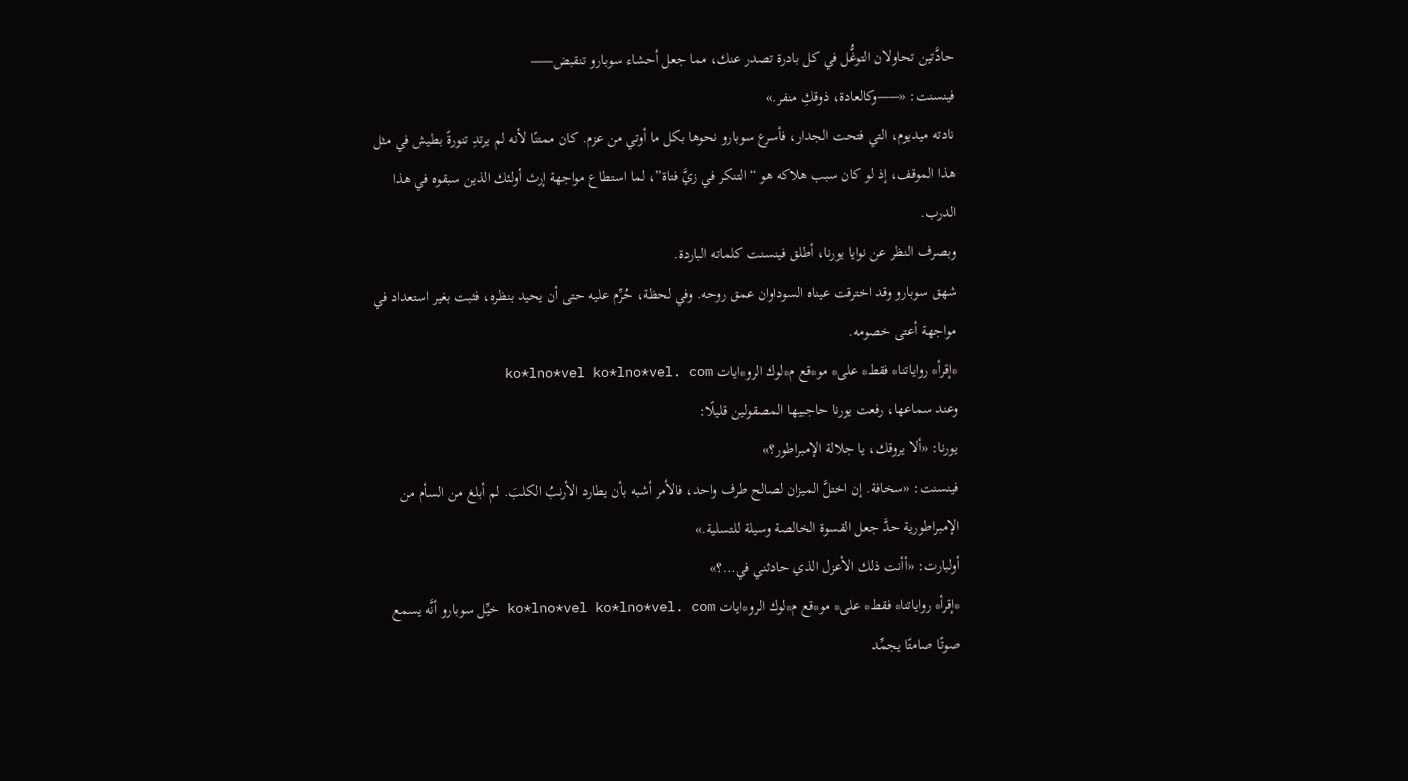حادَّتين تحاولان التوغُّل في كل بادرة تصدر عنك، مما جعل أحشاء سوبارو تنقبض——
فينسنت: «——وكالعادة، ذوقكِ منفر.»
نادته ميديوم، التي فتحت الجدار، فأسرع سوبارو نحوها بكل ما أوتي من عزم. كان ممتنًا لأنه لم يرتدِ تنورةً بطيش في مثل هذا الموقف، إذ لو كان سبب هلاكه هو “التنكر في زيَّ فتاة”، لما استطاع مواجهة إرث أولئك الذين سبقوه في هذا الدرب.
وبصرف النظر عن نوايا يورنا، أطلق فينسنت كلماته الباردة.
شهق سوبارو وقد اخترقت عيناه السوداوان عمق روحه. وفي لحظة، حُرِّم عليه حتى أن يحيد بنظره، فثبت بغير استعداد في مواجهة أعتى خصومه.
*إقرأ* رواياتنا* فقط* على* مو*قع م*لوك الرو*ايات ko*lno*vel ko*lno*vel. com
وعند سماعها، رفعت يورنا حاجبيها المصقولين قليلًا:
يورنا: «ألا يروقك، يا جلالة الإمبراطور؟»
فينسنت: «سخافة. إن اختلَّ الميزان لصالح طرف واحد، فالأمر أشبه بأن يطارد الأرنبُ الكلبَ. لم أبلغ من السأم من الإمبراطورية حدَّ جعل القسوة الخالصة وسيلة للتسلية.»
أولبارت: «أأنت ذلك الأعزل الذي حادثني في…؟»
*إقرأ* رواياتنا* فقط* على* مو*قع م*لوك الرو*ايات ko*lno*vel ko*lno*vel. com خيِّل سوبارو أنَّه يسمع صوتًا صامتًا يجمِّد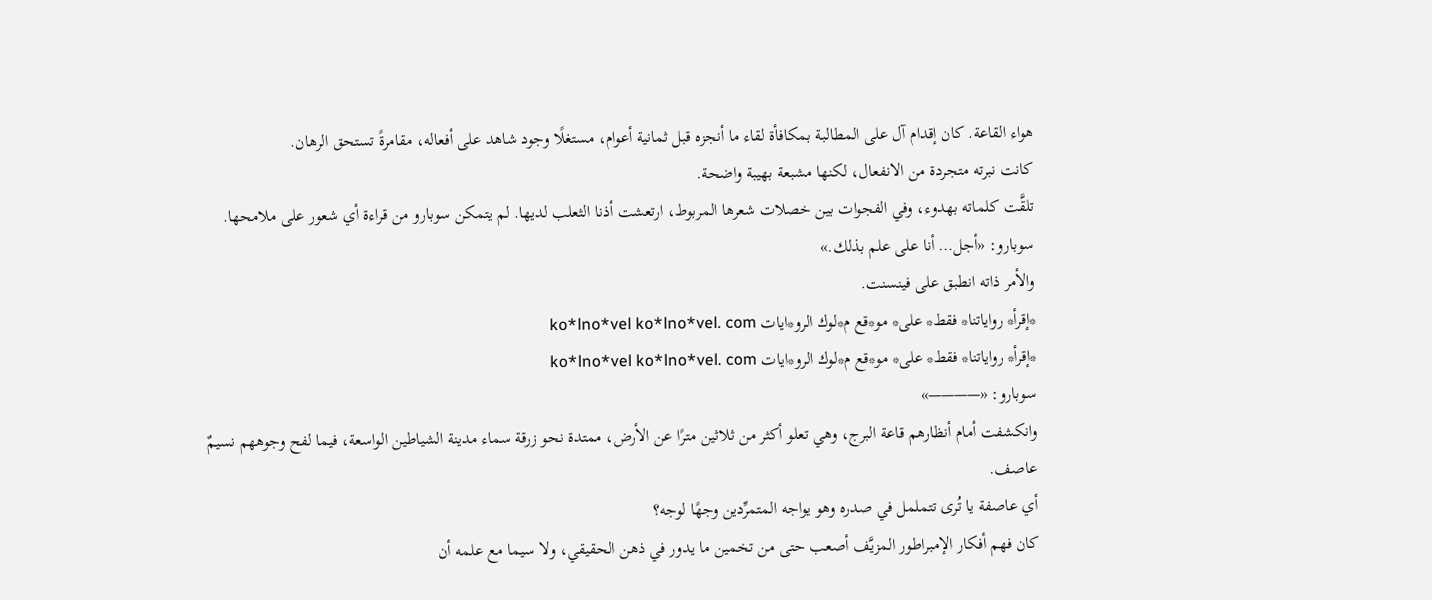هواء القاعة. كان إقدام آل على المطالبة بمكافأة لقاء ما أنجزه قبل ثمانية أعوام، مستغلًا وجود شاهد على أفعاله، مقامرةً تستحق الرهان.
كانت نبرته متجردة من الانفعال، لكنها مشبعة بهيبة واضحة.
تلقَّت كلماته بهدوء، وفي الفجوات بين خصلات شعرها المربوط، ارتعشت أذنا الثعلب لديها. لم يتمكن سوبارو من قراءة أي شعور على ملامحها.
سوبارو: «أجل… أنا على علم بذلك.»
والأمر ذاته انطبق على فينسنت.
*إقرأ* رواياتنا* فقط* على* مو*قع م*لوك الرو*ايات ko*lno*vel ko*lno*vel. com
*إقرأ* رواياتنا* فقط* على* مو*قع م*لوك الرو*ايات ko*lno*vel ko*lno*vel. com
سوبارو: «————»
وانكشفت أمام أنظارهم قاعة البرج، وهي تعلو أكثر من ثلاثين مترًا عن الأرض، ممتدة نحو زرقة سماء مدينة الشياطين الواسعة، فيما لفح وجوههم نسيمٌ عاصف.
أي عاصفة يا تُرى تتململ في صدره وهو يواجه المتمرِّدين وجهًا لوجه؟
كان فهم أفكار الإمبراطور المزيَّف أصعب حتى من تخمين ما يدور في ذهن الحقيقي، ولا سيما مع علمه أن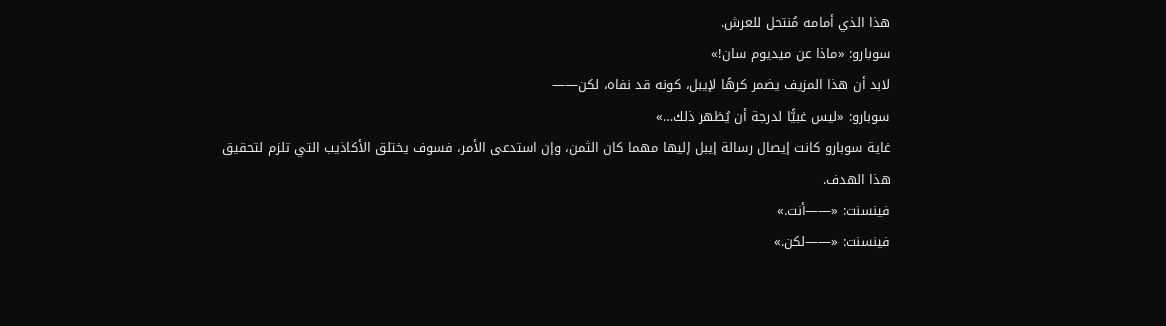هذا الذي أمامه مُنتحل للعرش.
سوبارو: «ماذا عن ميديوم سان!»
لابد أن هذا المزيف يضمر كرهًا لإيبل، كونه قد نفاه، لكن——
سوبارو: «ليس غبيًّا لدرجة أن يُظهر ذلك…»
غاية سوبارو كانت إيصال رسالة إيبل إليها مهما كان الثمن، وإن استدعى الأمر، فسوف يختلق الأكاذيب التي تلزم لتحقيق هذا الهدف.
فينسنت: «——أنت.»
فينسنت: «——لكن.»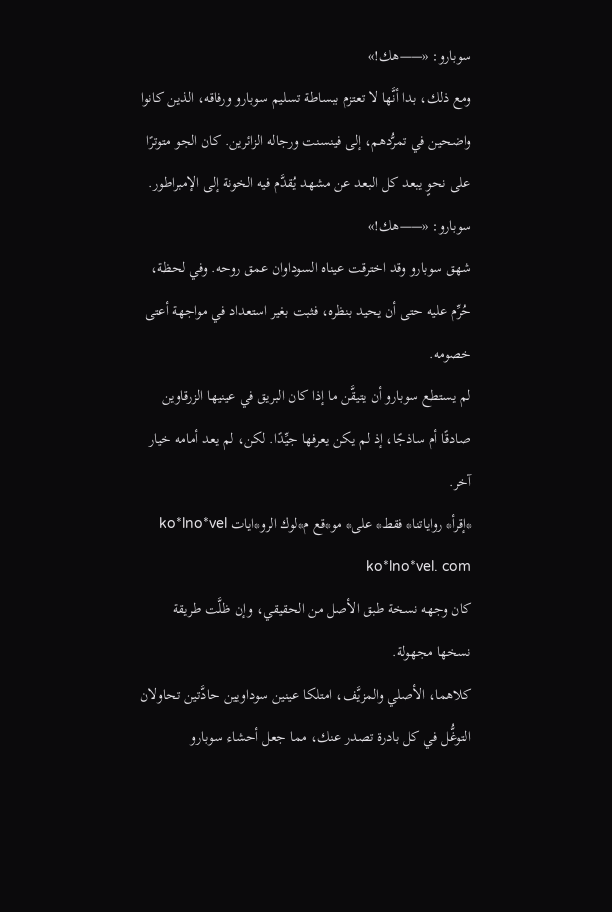سوبارو: «——هك!»
ومع ذلك، بدا أنَّها لا تعتزم ببساطة تسليم سوبارو ورفاقه، الذين كانوا واضحين في تمرُّدهم، إلى فينسنت ورجاله الزائرين. كان الجو متوترًا على نحوٍ يبعد كل البعد عن مشهد يُقدَّم فيه الخونة إلى الإمبراطور.
سوبارو: «——هك!»
شهق سوبارو وقد اخترقت عيناه السوداوان عمق روحه. وفي لحظة، حُرِّم عليه حتى أن يحيد بنظره، فثبت بغير استعداد في مواجهة أعتى خصومه.
لم يستطع سوبارو أن يتيقَّن ما إذا كان البريق في عينيها الزرقاوين صادقًا أم ساذجًا، إذ لم يكن يعرفها جيِّدًا. لكن، لم يعد أمامه خيار آخر.
*إقرأ* رواياتنا* فقط* على* مو*قع م*لوك الرو*ايات ko*lno*vel ko*lno*vel. com
كان وجهه نسخة طبق الأصل من الحقيقي، وإن ظلَّت طريقة نسخها مجهولة.
كلاهما، الأصلي والمزيَّف، امتلكا عينين سوداويين حادَّتين تحاولان التوغُّل في كل بادرة تصدر عنك، مما جعل أحشاء سوبارو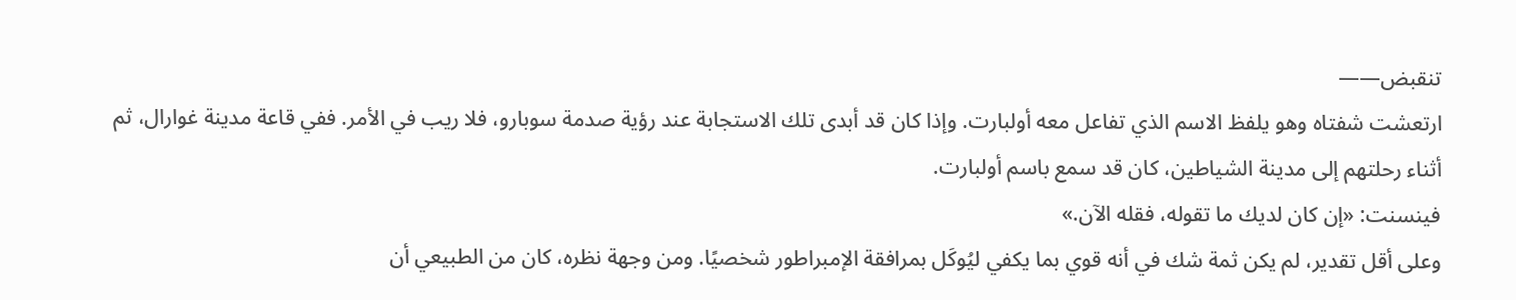تنقبض——
ارتعشت شفتاه وهو يلفظ الاسم الذي تفاعل معه أولبارت. وإذا كان قد أبدى تلك الاستجابة عند رؤية صدمة سوبارو، فلا ريب في الأمر. ففي قاعة مدينة غوارال، ثم أثناء رحلتهم إلى مدينة الشياطين، كان قد سمع باسم أولبارت.
فينسنت: «إن كان لديك ما تقوله، فقله الآن.»
وعلى أقل تقدير، لم يكن ثمة شك في أنه قوي بما يكفي ليُوكَل بمرافقة الإمبراطور شخصيًا. ومن وجهة نظره، كان من الطبيعي أن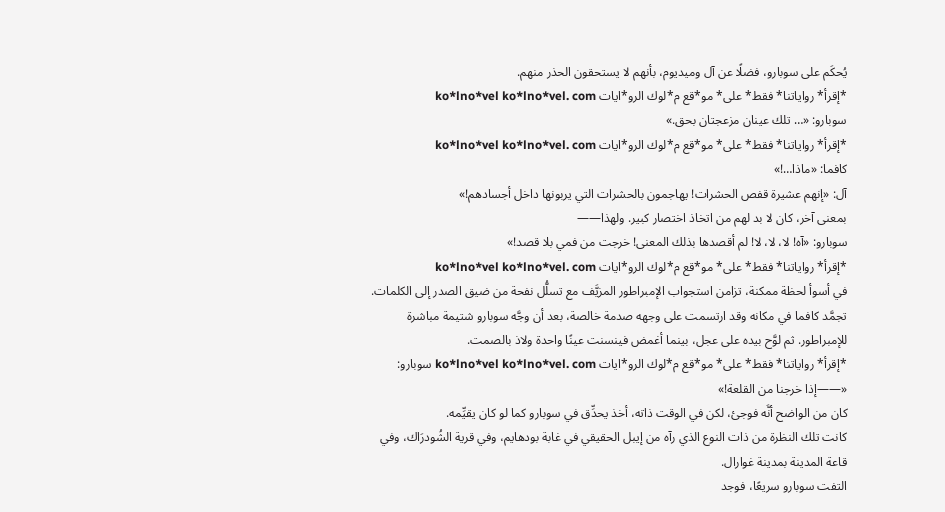يُحكَم على سوبارو، فضلًا عن آل وميديوم، بأنهم لا يستحقون الحذر منهم.
*إقرأ* رواياتنا* فقط* على* مو*قع م*لوك الرو*ايات ko*lno*vel ko*lno*vel. com
سوبارو: «… تلك عينان مزعجتان بحق.»
*إقرأ* رواياتنا* فقط* على* مو*قع م*لوك الرو*ايات ko*lno*vel ko*lno*vel. com
كافما: «ماذا…!»
آل: «إنهم عشيرة قفص الحشرات! يهاجمون بالحشرات التي يربونها داخل أجسادهم!»
بمعنى آخر، كان لا بد لهم من اتخاذ اختصار كبير. ولهذا——
سوبارو: «آه! لا، لا، لا! لم أقصدها بذلك المعنى! خرجت من فمي بلا قصد!»
*إقرأ* رواياتنا* فقط* على* مو*قع م*لوك الرو*ايات ko*lno*vel ko*lno*vel. com
في أسوأ لحظة ممكنة، تزامن استجواب الإمبراطور المزيَّف مع تسلُّل نفحة من ضيق الصدر إلى الكلمات.
تجمَّد كافما في مكانه وقد ارتسمت على وجهه صدمة خالصة، بعد أن وجَّه سوبارو شتيمة مباشرة للإمبراطور. ثم لوَّح بيده على عجل، بينما أغمض فينسنت عينًا واحدة ولاذ بالصمت.
*إقرأ* رواياتنا* فقط* على* مو*قع م*لوك الرو*ايات ko*lno*vel ko*lno*vel. com سوبارو: «——إذا خرجنا من القلعة!»
كان من الواضح أنَّه فوجئ، لكن في الوقت ذاته، أخذ يحدِّق في سوبارو كما لو كان يقيِّمه.
كانت تلك النظرة من ذات النوع الذي رآه من إيبل الحقيقي في غابة بودهايم، وفي قرية الشُودرَاك، وفي قاعة المدينة بمدينة غوارال.
التفت سوبارو سريعًا، فوجد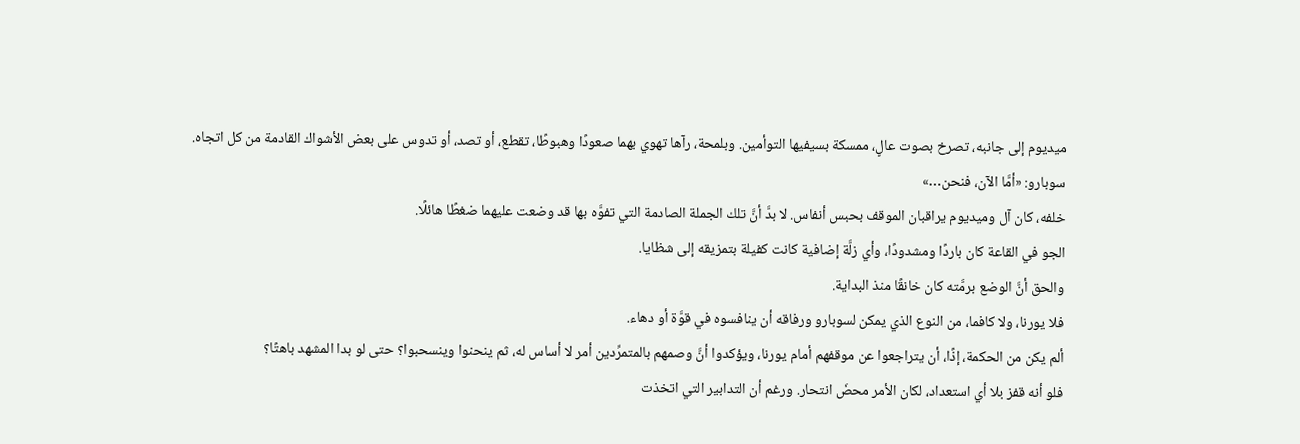ميديوم إلى جانبه، تصرخ بصوت عالٍ، ممسكة بسيفيها التوأمين. وبلمحة، رآها تهوي بهما صعودًا وهبوطًا، تقطع، أو تصد، أو تدوس على بعض الأشواك القادمة من كل اتجاه.
سوبارو: «أمَّا الآن، فنحن…»
خلفه، كان آل وميديوم يراقبان الموقف بحبس أنفاس. لا بدَّ أنَّ تلك الجملة الصادمة التي تفوَّه بها قد وضعت عليهما ضغطًا هائلًا.
الجو في القاعة كان باردًا ومشدودًا، وأي زلَّة إضافية كانت كفيلة بتمزيقه إلى شظايا.
والحق أنَّ الوضع برمَّته كان خانقًا منذ البداية.
فلا يورنا، ولا كافما، من النوع الذي يمكن لسوبارو ورفاقه أن ينافسوه في قوَّة أو دهاء.
ألم يكن من الحكمة، إذًا، أن يتراجعوا عن موقفهم أمام يورنا، ويؤكدوا أنَّ وصمهم بالمتمرِّدين أمر لا أساس له، ثم ينحنوا وينسحبوا؟ حتى لو بدا المشهد باهتًا؟
فلو أنه قفز بلا أي استعداد، لكان الأمر محضَ انتحار. ورغم أن التدابير التي اتخذت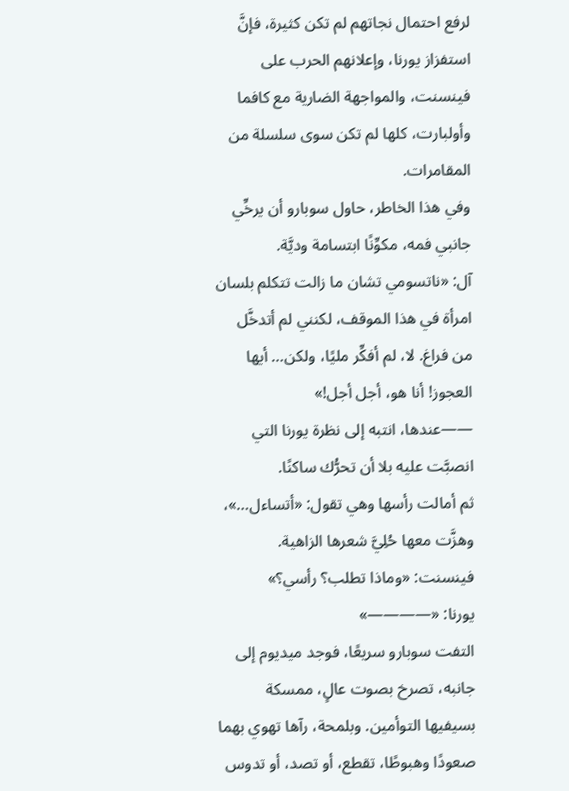لرفع احتمال نجاتهم لم تكن كثيرة، فإنَّ استفزاز يورنا، وإعلانهم الحرب على فينسنت، والمواجهة الضارية مع كافما وأولبارت، كلها لم تكن سوى سلسلة من المقامرات.
وفي هذا الخاطر، حاول سوبارو أن يرخِّي جانبي فمه، مكوِّنًا ابتسامة وديَّة.
آل: «ناتسومي تشان ما زالت تتكلم بلسان امرأة في هذا الموقف، لكنني لم أتدخَّل من فراغ. لا، لم أفكِّر مليًا، ولكن… أيها العجوز! أنا هو، أجل أجل!»
——عندها، انتبه إلى نظرة يورنا التي انصبَّت عليه بلا أن تحرُّك ساكنًا.
ثم أمالت رأسها وهي تقول: «أتساءل…»، وهزَّت معها حُلِيَّ شعرها الزاهية.
فينسنت: «وماذا تطلب؟ رأسي؟»
يورنا: «————»
التفت سوبارو سريعًا، فوجد ميديوم إلى جانبه، تصرخ بصوت عالٍ، ممسكة بسيفيها التوأمين. وبلمحة، رآها تهوي بهما صعودًا وهبوطًا، تقطع، أو تصد، أو تدوس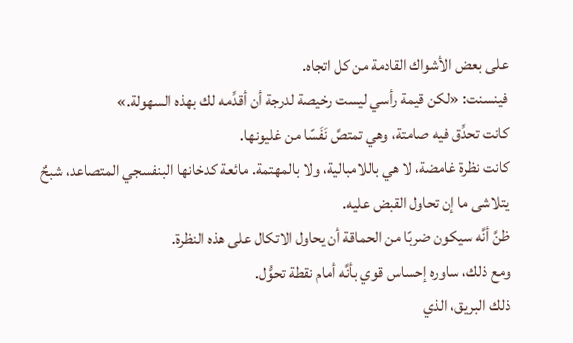على بعض الأشواك القادمة من كل اتجاه.
فينسنت: «لكن قيمة رأسي ليست رخيصة لدرجة أن أقدِّمه لك بهذه السهولة.»
كانت تحدِّق فيه صامتة، وهي تمتصَّ نَفَسًا من غليونها.
كانت نظرة غامضة، لا هي باللامبالية، ولا بالمهتمة. مائعة كدخانها البنفسجي المتصاعد، شبحٌ يتلاشى ما إن تحاول القبض عليه.
ظنَّ أنَّه سيكون ضربًا من الحماقة أن يحاول الاتكال على هذه النظرة.
ومع ذلك، ساوره إحساس قوي بأنَّه أمام نقطة تحوُّل.
ذلك البريق، الذي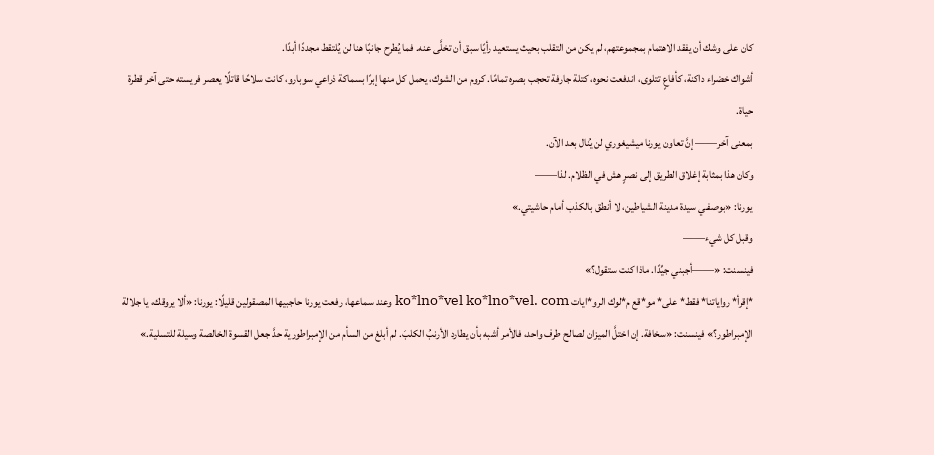كان على وشك أن يفقد الاهتمام بمجموعتهم، لم يكن من التقلب بحيث يستعيد رأيًا سبق أن تخلَّى عنه. فما يُطرح جانبًا هنا لن يُلتقط مجددًا أبدًا.
أشواك خضراء داكنة، كأفاعٍ تتلوى، اندفعت نحوه، كتلة جارفة تحجب بصره تمامًا. كروم من الشوك، يحمل كل منها إبرًا بسماكة ذراعي سوبارو، كانت سلاحًا قاتلًا يعصر فريسته حتى آخر قطرة حياة.
بمعنى آخر—— إنَّ تعاون يورنا ميشيغوري لن يُنال بعد الآن.
وكان هذا بمثابة إغلاق الطريق إلى نصرٍ هش في الظلام. لذا——
يورنا: «بوصفـي سيدة مدينة الشياطين، لا أنطق بالكذب أمام حاشيتي.»
وقبل كل شيء——
فينسنت: «——أجبني جيِّدًا. ماذا كنت ستقول؟»
*إقرأ* رواياتنا* فقط* على* مو*قع م*لوك الرو*ايات ko*lno*vel ko*lno*vel. com وعند سماعها، رفعت يورنا حاجبيها المصقولين قليلًا: يورنا: «ألا يروقك، يا جلالة الإمبراطور؟» فينسنت: «سخافة. إن اختلَّ الميزان لصالح طرف واحد، فالأمر أشبه بأن يطارد الأرنبُ الكلبَ. لم أبلغ من السأم من الإمبراطورية حدَّ جعل القسوة الخالصة وسيلة للتسلية.»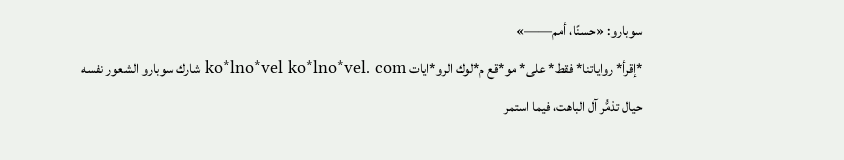سوبارو: «حسنًا، أمم——»
*إقرأ* رواياتنا* فقط* على* مو*قع م*لوك الرو*ايات ko*lno*vel ko*lno*vel. com شارك سوبارو الشعور نفسه حيال تذمُّر آل الباهت، فيما استمر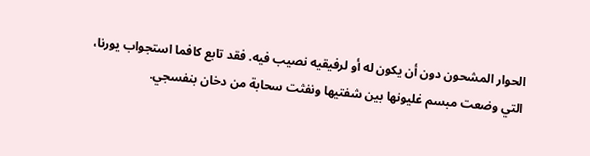الحوار المشحون دون أن يكون له أو لرفيقيه نصيب فيه. فقد تابع كافما استجواب يورنا، التي وضعت مبسم غليونها بين شفتيها ونفثت سحابة من دخان بنفسجي.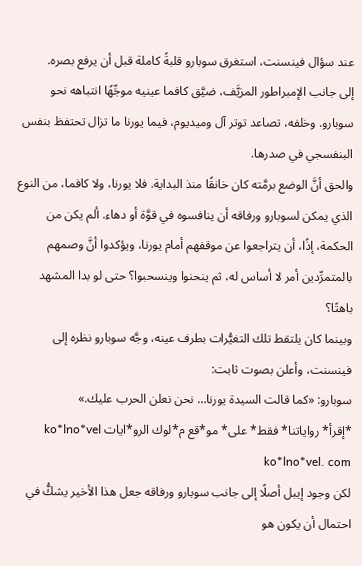عند سؤال فينسنت، استغرق سوبارو قلبةً كاملة قبل أن يرفع بصره.
إلى جانب الإمبراطور المزيَّف، ضيَّق كافما عينيه موجِّهًا انتباهه نحو سوبارو. وخلفه، تصاعد توتر آل وميديوم، فيما يورنا ما تزال تحتفظ بنفس البنفسجي في صدرها.
والحق أنَّ الوضع برمَّته كان خانقًا منذ البداية. فلا يورنا، ولا كافما، من النوع الذي يمكن لسوبارو ورفاقه أن ينافسوه في قوَّة أو دهاء. ألم يكن من الحكمة، إذًا، أن يتراجعوا عن موقفهم أمام يورنا، ويؤكدوا أنَّ وصمهم بالمتمرِّدين أمر لا أساس له، ثم ينحنوا وينسحبوا؟ حتى لو بدا المشهد باهتًا؟
وبينما كان يلتقط تلك التغيُّرات بطرف عينه، وجَّه سوبارو نظره إلى فينسنت، وأعلن بصوت ثابت:
سوبارو: «كما قالت السيدة يورنا… نحن نعلن الحرب عليك.»
*إقرأ* رواياتنا* فقط* على* مو*قع م*لوك الرو*ايات ko*lno*vel ko*lno*vel. com
لكن وجود إيبل أصلًا إلى جانب سوبارو ورفاقه جعل هذا الأخير يشكُّ في احتمال أن يكون هو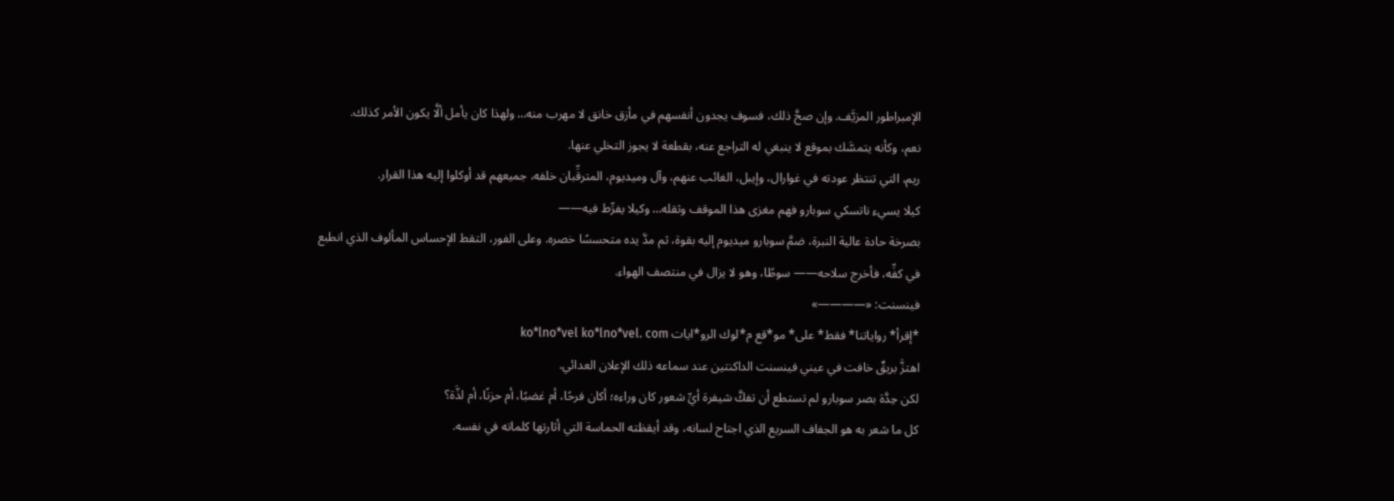الإمبراطور المزيَّف. وإن صحَّ ذلك، فسوف يجدون أنفسهم في مأزق خانق لا مهرب منه… ولهذا كان يأمل ألَّا يكون الأمر كذلك.
نعم، وكأنه يتمسَّك بموقع لا ينبغي له التراجع عنه، بقطعة لا يجوز التخلي عنها.
ريم، التي تنتظر عودته في غوارال، وإيبل، الغائب عنهم، وآل وميديوم، المترقِّبان خلفه، جميعهم قد أوكلوا إليه هذا القرار.
كيلا يسيء ناتسكي سوبارو فهم مغزى هذا الموقف وثقله… وكيلا يفرِّط فيه——
بصرخة حادة عالية النبرة، ضمَّ سوبارو ميديوم إليه بقوة، ثم مدَّ يده متحسسًا خصره. وعلى الفور، التقط الإحساس المألوف الذي انطبع في كفِّه، فأخرج سلاحه—— سوطًا، وهو لا يزال في منتصف الهواء.
فينسنت: «————»
*إقرأ* رواياتنا* فقط* على* مو*قع م*لوك الرو*ايات ko*lno*vel ko*lno*vel. com
اهتزَّ بريقٌ خافت في عيني فينسنت الداكنتين عند سماعه ذلك الإعلان العدائي.
لكن حِدَّة بصر سوبارو لم تستطع أن تفكَّ شيفرة أيِّ شعور كان وراءه؛ أكان فرحًا، أم غضبًا، أم حزنًا، أم لذَّة؟
كل ما شعر به هو الجفاف السريع الذي اجتاح لسانه، وقد أيقظته الحماسة التي أثارتها كلماته في نفسه.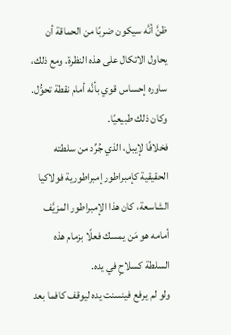ظنَّ أنَّه سيكون ضربًا من الحماقة أن يحاول الاتكال على هذه النظرة. ومع ذلك، ساوره إحساس قوي بأنَّه أمام نقطة تحوُّل.
وكان ذلك طبيعيًا.
فخلافًا لإيبل، الذي جُرِّد من سلطته الحقيقية كإمبراطور إمبراطورية فولاكيا الشاسعة، كان هذا الإمبراطور المزيَّف أمامه هو مَن يمسك فعلًا بزمام هذه السلطة كسلاحٍ في يده.
ولو لم يرفع فينسنت يده ليوقف كافما بعد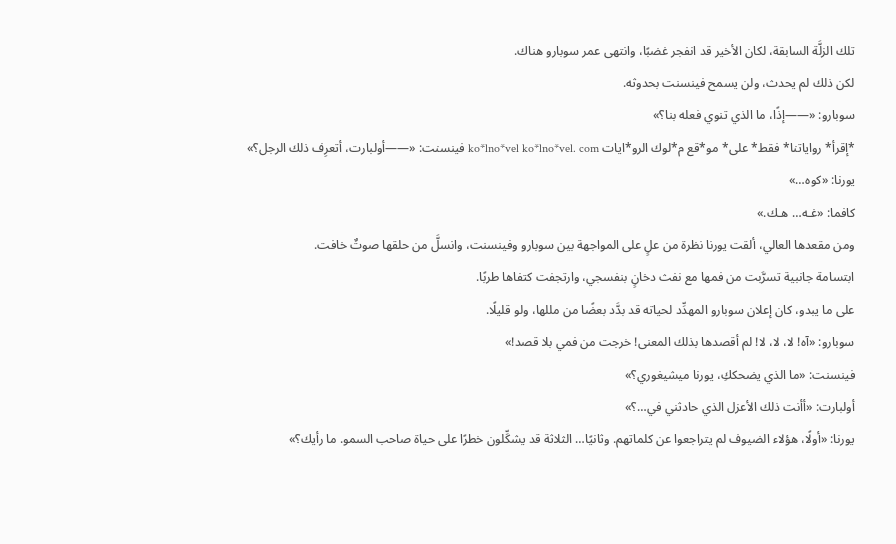تلك الزلَّة السابقة، لكان الأخير قد انفجر غضبًا، وانتهى عمر سوبارو هناك.
لكن ذلك لم يحدث، ولن يسمح فينسنت بحدوثه.
سوبارو: «——إذًا، ما الذي تنوي فعله بنا؟»
*إقرأ* رواياتنا* فقط* على* مو*قع م*لوك الرو*ايات ko*lno*vel ko*lno*vel. com فينسنت: «——أولبارت، أتعرِف ذلك الرجل؟»
يورنا: «كوه…»
كافما: «غـه… هـك.»
ومن مقعدها العالي، ألقت يورنا نظرة من علٍ على المواجهة بين سوبارو وفينسنت، وانسلَّ من حلقها صوتٌ خافت.
ابتسامة جانبية تسرَّبت من فمها مع نفث دخانٍ بنفسجي، وارتجفت كتفاها طربًا.
على ما يبدو، كان إعلان سوبارو المهدِّد لحياته قد بدَّد بعضًا من مللها، ولو قليلًا.
سوبارو: «آه! لا، لا، لا! لم أقصدها بذلك المعنى! خرجت من فمي بلا قصد!»
فينسنت: «ما الذي يضحككِ، يورنا ميشيغوري؟»
أولبارت: «أأنت ذلك الأعزل الذي حادثني في…؟»
يورنا: «أولًا، هؤلاء الضيوف لم يتراجعوا عن كلماتهم. وثانيًا… الثلاثة قد يشكِّلون خطرًا على حياة صاحب السمو. ما رأيك؟»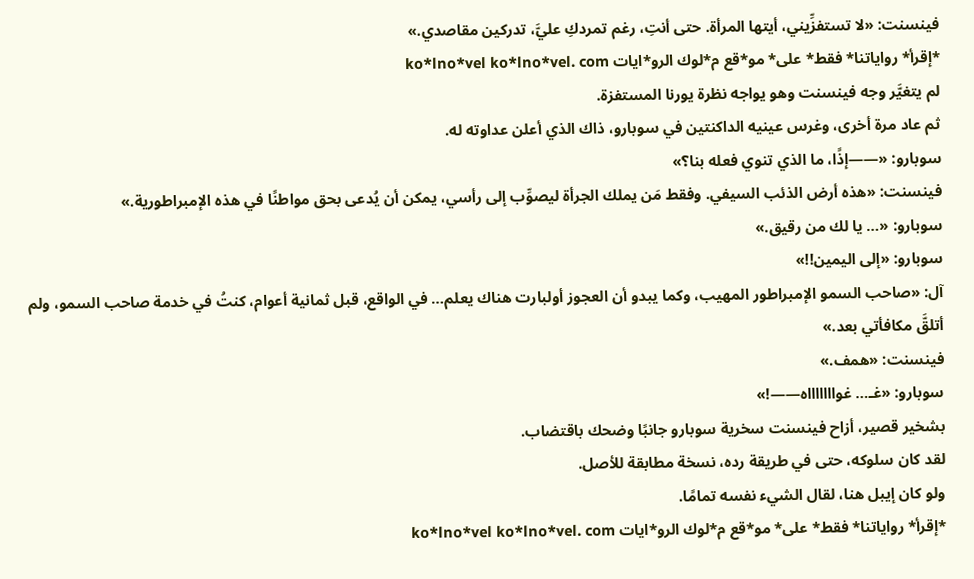فينسنت: «لا تستفزِّيني، أيتها المرأة. حتى أنتِ، رغم تمردكِ عليَّ، تدركين مقاصدي.»
*إقرأ* رواياتنا* فقط* على* مو*قع م*لوك الرو*ايات ko*lno*vel ko*lno*vel. com
لم يتغيَّر وجه فينسنت وهو يواجه نظرة يورنا المستفزة.
ثم عاد مرة أخرى، وغرس عينيه الداكنتين في سوبارو، ذاك الذي أعلن عداوته له.
سوبارو: «——إذًا، ما الذي تنوي فعله بنا؟»
فينسنت: «هذه أرض الذئب السيفي. وفقط مَن يملك الجرأة ليصوِّب إلى رأسي، يمكن أن يُدعى بحق مواطنًا في هذه الإمبراطورية.»
سوبارو: «… يا لك من رقيق.»
سوبارو: «إلى اليمين!!»
آل: «صاحب السمو الإمبراطور المهيب، وكما يبدو أن العجوز أولبارت هناك يعلم… في الواقع، قبل ثمانية أعوام، كنتُ في خدمة صاحب السمو، ولم أتلقَّ مكافأتي بعد.»
فينسنت: «همف.»
سوبارو: «غـ… غواااااااه——!»
بشخير قصير، أزاح فينسنت سخرية سوبارو جانبًا وضحك باقتضاب.
لقد كان سلوكه، حتى في طريقة رده، نسخة مطابقة للأصل.
ولو كان إيبل هنا، لقال الشيء نفسه تمامًا.
*إقرأ* رواياتنا* فقط* على* مو*قع م*لوك الرو*ايات ko*lno*vel ko*lno*vel. com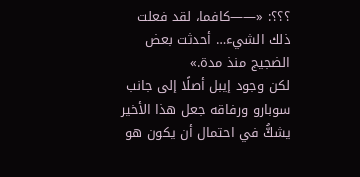؟؟؟: «——كافما، لقد فعلت ذلك الشيء… أحدثت بعض الضجيج منذ مدة.»
لكن وجود إيبل أصلًا إلى جانب سوبارو ورفاقه جعل هذا الأخير يشكُّ في احتمال أن يكون هو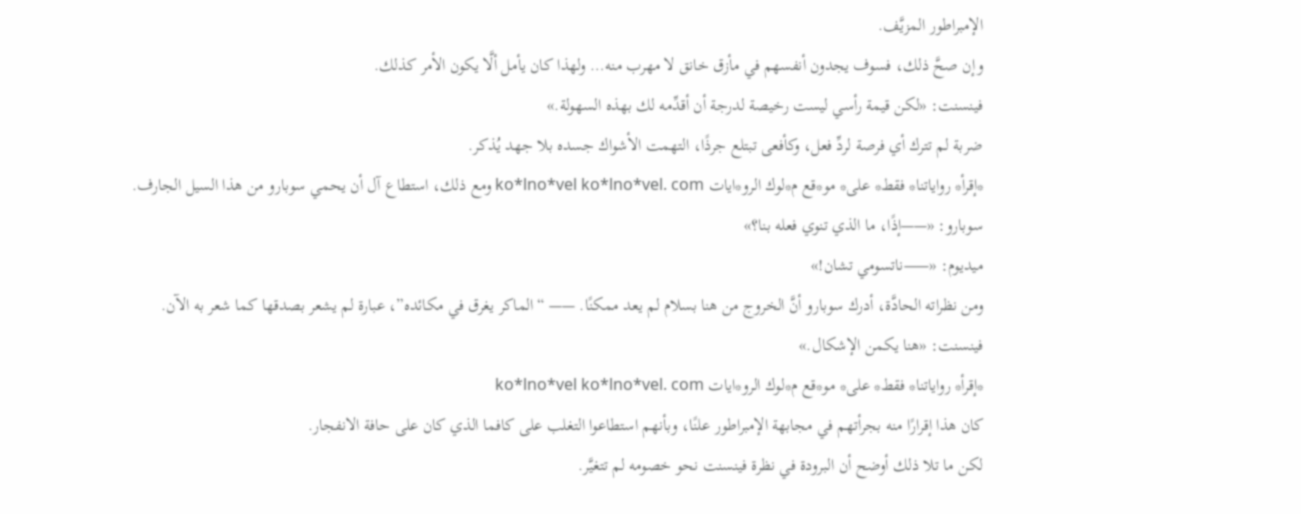الإمبراطور المزيَّف.
وإن صحَّ ذلك، فسوف يجدون أنفسهم في مأزق خانق لا مهرب منه… ولهذا كان يأمل ألَّا يكون الأمر كذلك.
فينسنت: «لكن قيمة رأسي ليست رخيصة لدرجة أن أقدِّمه لك بهذه السهولة.»
ضربة لم تترك أي فرصة لردِّ فعل، وكأفعى تبتلع جرذًا، التهمت الأشواك جسده بلا جهد يُذكر.
*إقرأ* رواياتنا* فقط* على* مو*قع م*لوك الرو*ايات ko*lno*vel ko*lno*vel. com ومع ذلك، استطاع آل أن يحمي سوبارو من هذا السيل الجارف.
سوبارو: «——إذًا، ما الذي تنوي فعله بنا؟»
ميديوم: «——ناتسومي تشان!»
ومن نظراته الحادَّة، أدرك سوبارو أنَّ الخروج من هنا بسلام لم يعد ممكنًا. —— “الماكر يغرق في مكائده”، عبارة لم يشعر بصدقها كما شعر به الآن.
فينسنت: «هنا يكمن الإشكال.»
*إقرأ* رواياتنا* فقط* على* مو*قع م*لوك الرو*ايات ko*lno*vel ko*lno*vel. com
كان هذا إقرارًا منه بجرأتهم في مجابهة الإمبراطور علنًا، وبأنهم استطاعوا التغلب على كافما الذي كان على حافة الانفجار.
لكن ما تلا ذلك أوضح أن البرودة في نظرة فينسنت نحو خصومه لم تتغيَّر.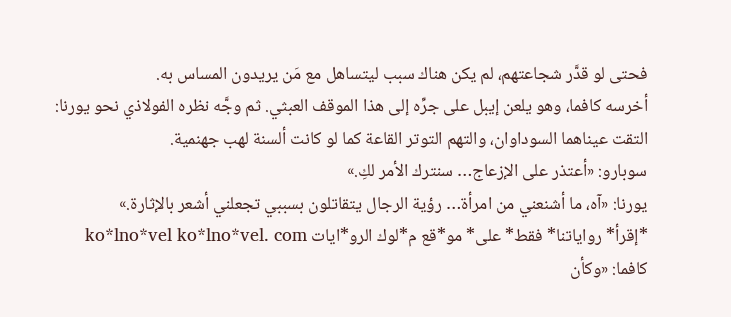فحتى لو قدَّر شجاعتهم، لم يكن هناك سبب ليتساهل مع مَن يريدون المساس به.
أخرسه كافما، وهو يلعن إيبل على جرِّه إلى هذا الموقف العبثي. ثم وجَّه نظره الفولاذي نحو يورنا:
التقت عيناهما السوداوان، والتهم التوتر القاعة كما لو كانت ألسنة لهب جهنمية.
سوبارو: «أعتذر على الإزعاج… سنترك الأمر لكِ.»
يورنا: «آه، ما أشنعني من امرأة… رؤية الرجال يتقاتلون بسببي تجعلني أشعر بالإثارة.»
*إقرأ* رواياتنا* فقط* على* مو*قع م*لوك الرو*ايات ko*lno*vel ko*lno*vel. com
كافما: «وكأن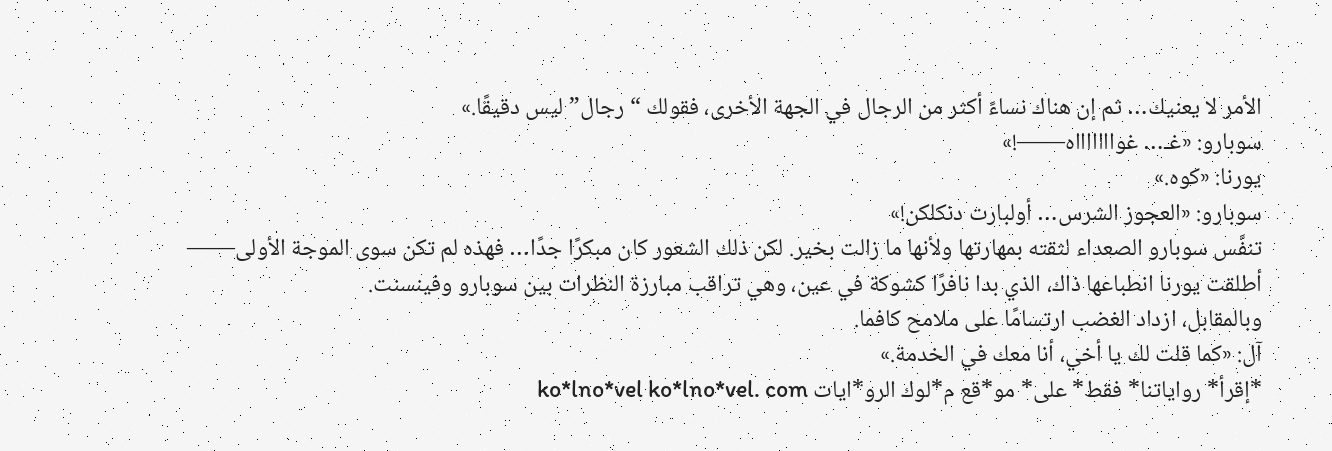الأمر لا يعنيك… ثم إن هناك نساءً أكثر من الرجال في الجهة الأخرى، فقولك “رجال” ليس دقيقًا.»
سوبارو: «غـ… غواااااااه——!»
يورنا: «كوه.»
سوبارو: «العجوز الشرس… أولبارت دنكلكن!»
تنفَّس سوبارو الصعداء لثقته بمهارتها ولأنها ما زالت بخير. لكن ذلك الشعور كان مبكرًا جدًا… فهذه لم تكن سوى الموجة الأولى——
أطلقت يورنا انطباعها ذاك، الذي بدا نافرًا كشوكة في عين، وهي تراقب مبارزة النظرات بين سوبارو وفينسنت.
وبالمقابل، ازداد الغضب ارتسامًا على ملامح كافما.
آل: «كما قلت لك يا أخي، أنا معك في الخدمة.»
*إقرأ* رواياتنا* فقط* على* مو*قع م*لوك الرو*ايات ko*lno*vel ko*lno*vel. com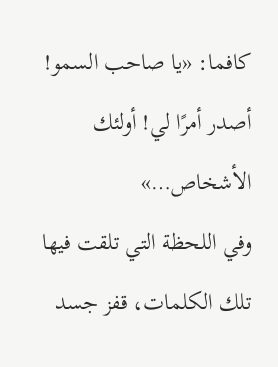كافما: «يا صاحب السمو! أصدر أمرًا لي! أولئك الأشخاص…»
وفي اللحظة التي تلقت فيها تلك الكلمات، قفز جسد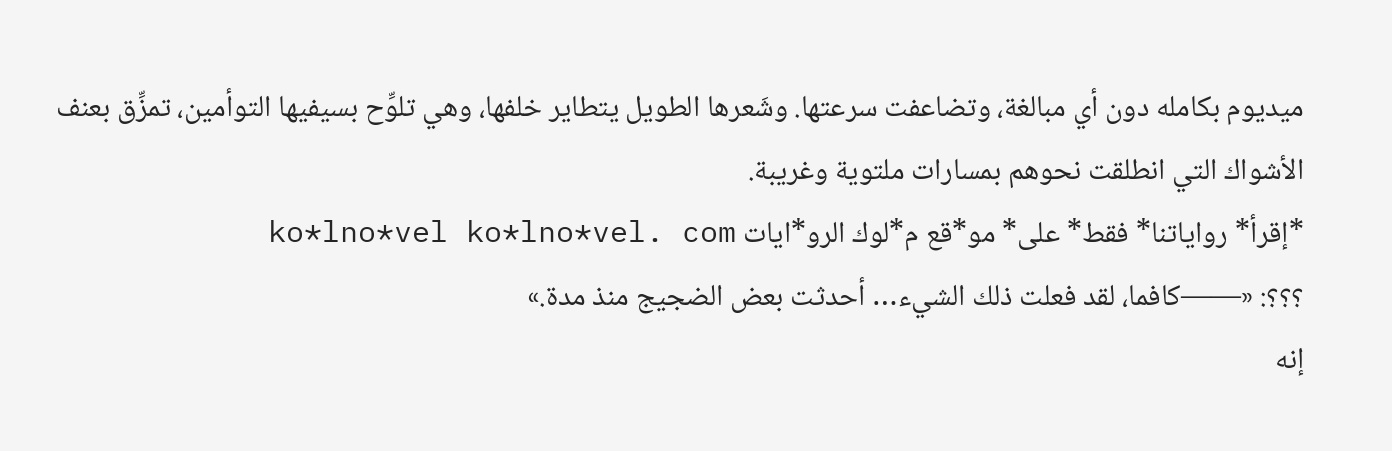ميديوم بكامله دون أي مبالغة، وتضاعفت سرعتها. وشَعرها الطويل يتطاير خلفها، وهي تلوِّح بسيفيها التوأمين، تمزِّق بعنف الأشواك التي انطلقت نحوهم بمسارات ملتوية وغريبة.
*إقرأ* رواياتنا* فقط* على* مو*قع م*لوك الرو*ايات ko*lno*vel ko*lno*vel. com
؟؟؟: «——كافما، لقد فعلت ذلك الشيء… أحدثت بعض الضجيج منذ مدة.»
إنه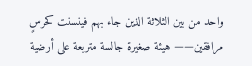واحد من بين الثلاثة الذين جاء بهم فينسنت كحرسٍ مرافقين—— هيئة صغيرة جالسة متربعة على أرضية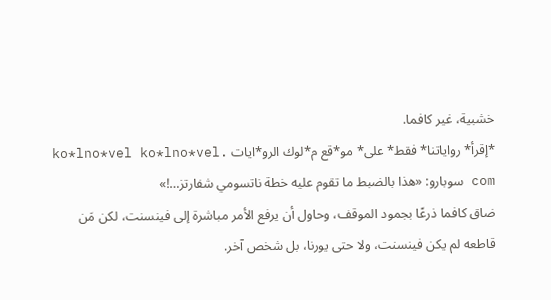خشبية، غير كافما.
*إقرأ* رواياتنا* فقط* على* مو*قع م*لوك الرو*ايات ko*lno*vel ko*lno*vel. com سوبارو: «هذا بالضبط ما تقوم عليه خطة ناتسومي شفارتز…!»
ضاق كافما ذرعًا بجمود الموقف، وحاول أن يرفع الأمر مباشرة إلى فينسنت، لكن مَن قاطعه لم يكن فينسنت، ولا حتى يورنا، بل شخص آخر.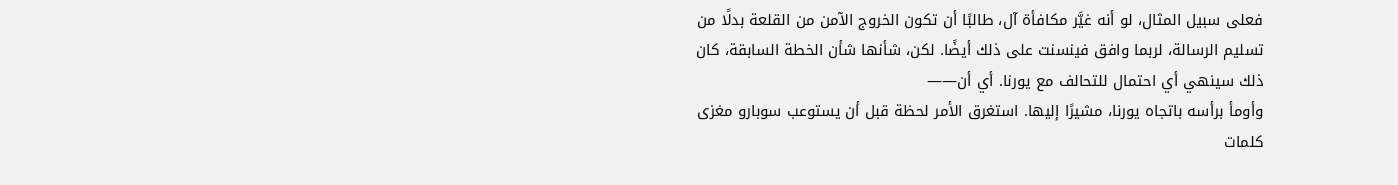فعلى سبيل المثال، لو أنه غيَّر مكافأة آل، طالبًا أن تكون الخروج الآمن من القلعة بدلًا من تسليم الرسالة، لربما وافق فينسنت على ذلك أيضًا. لكن، شأنها شأن الخطة السابقة، كان ذلك سينهي أي احتمال للتحالف مع يورنا. أي أن——
وأومأ برأسه باتجاه يورنا، مشيرًا إليها. استغرق الأمر لحظة قبل أن يستوعب سوبارو مغزى كلمات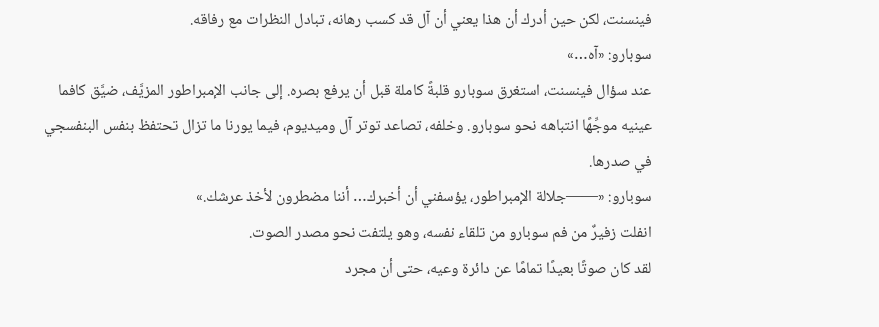فينسنت، لكن حين أدرك أن هذا يعني أن آل قد كسب رهانه، تبادل النظرات مع رفاقه.
سوبارو: «آه…»
عند سؤال فينسنت، استغرق سوبارو قلبةً كاملة قبل أن يرفع بصره. إلى جانب الإمبراطور المزيَّف، ضيَّق كافما عينيه موجِّهًا انتباهه نحو سوبارو. وخلفه، تصاعد توتر آل وميديوم، فيما يورنا ما تزال تحتفظ بنفس البنفسجي في صدرها.
سوبارو: «——جلالة الإمبراطور، يؤسفني أن أخبرك… أننا مضطرون لأخذ عرشك.»
انفلت زفيرٌ من فم سوبارو من تلقاء نفسه، وهو يلتفت نحو مصدر الصوت.
لقد كان صوتًا بعيدًا تمامًا عن دائرة وعيه، حتى أن مجرد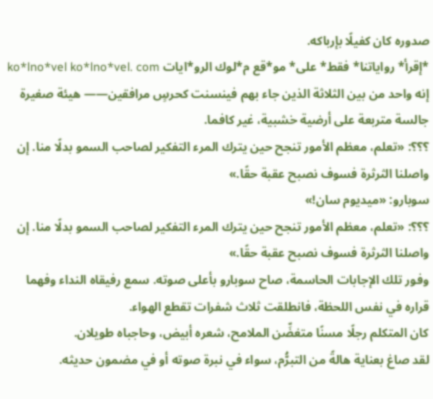صدوره كان كفيلًا بإرباكه.
*إقرأ* رواياتنا* فقط* على* مو*قع م*لوك الرو*ايات ko*lno*vel ko*lno*vel. com
إنه واحد من بين الثلاثة الذين جاء بهم فينسنت كحرسٍ مرافقين—— هيئة صغيرة جالسة متربعة على أرضية خشبية، غير كافما.
؟؟؟: «تعلم، معظم الأمور تنجح حين يترك المرء التفكير لصاحب السمو بدلًا منا. إن واصلنا الثرثرة فسوف نصبح عقبة حقًا.»
سوبارو: «ميديوم سان!»
؟؟؟: «تعلم، معظم الأمور تنجح حين يترك المرء التفكير لصاحب السمو بدلًا منا. إن واصلنا الثرثرة فسوف نصبح عقبة حقًا.»
وفور تلك الإجابات الحاسمة، صاح سوبارو بأعلى صوته. سمع رفيقاه النداء وفهما قراره في نفس اللحظة، فانطلقت ثلاث شفرات تقطع الهواء.
كان المتكلم رجلًا مسنًا متغضِّن الملامح، شعره أبيض، وحاجباه طويلان.
لقد صاغ بعناية هالةً من التبرُّم، سواء في نبرة صوته أو في مضمون حديثه.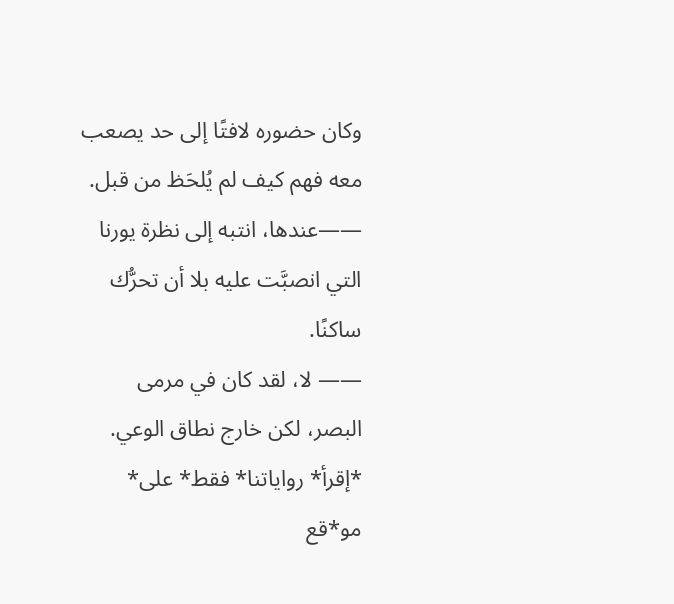وكان حضوره لافتًا إلى حد يصعب معه فهم كيف لم يُلحَظ من قبل.
——عندها، انتبه إلى نظرة يورنا التي انصبَّت عليه بلا أن تحرُّك ساكنًا.
—— لا، لقد كان في مرمى البصر، لكن خارج نطاق الوعي.
*إقرأ* رواياتنا* فقط* على* مو*قع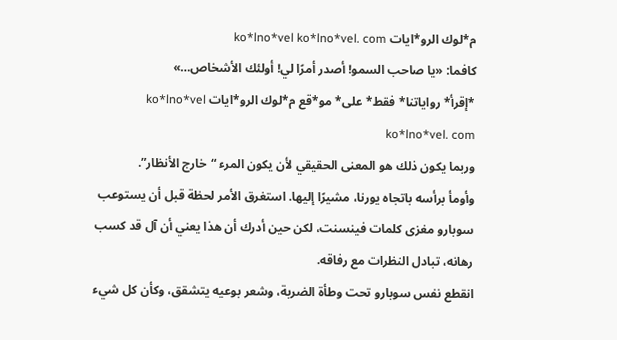م*لوك الرو*ايات ko*lno*vel ko*lno*vel. com
كافما: «يا صاحب السمو! أصدر أمرًا لي! أولئك الأشخاص…»
*إقرأ* رواياتنا* فقط* على* مو*قع م*لوك الرو*ايات ko*lno*vel ko*lno*vel. com
وربما يكون ذلك هو المعنى الحقيقي لأن يكون المرء “خارج الأنظار”.
وأومأ برأسه باتجاه يورنا، مشيرًا إليها. استغرق الأمر لحظة قبل أن يستوعب سوبارو مغزى كلمات فينسنت، لكن حين أدرك أن هذا يعني أن آل قد كسب رهانه، تبادل النظرات مع رفاقه.
انقطع نفس سوبارو تحت وطأة الضربة، وشعر بوعيه يتشقق، وكأن كل شيء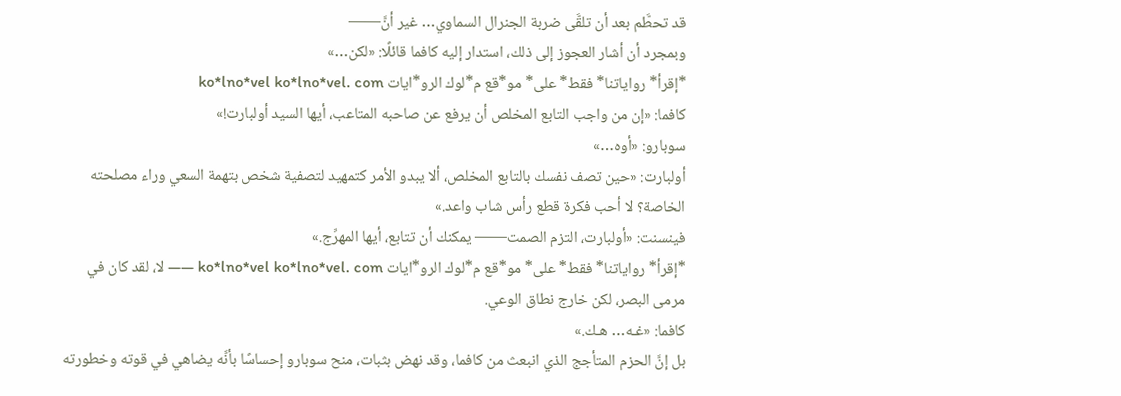قد تحطَّم بعد أن تلقَّى ضربة الجنرال السماوي… غير أنَّ——
وبمجرد أن أشار العجوز إلى ذلك، استدار إليه كافما قائلًا: «لكن…»
*إقرأ* رواياتنا* فقط* على* مو*قع م*لوك الرو*ايات ko*lno*vel ko*lno*vel. com
كافما: «إن من واجب التابع المخلص أن يرفع عن صاحبه المتاعب، أيها السيد أولبارت!»
سوبارو: «أوه…»
أولبارت: «حين تصف نفسك بالتابع المخلص، ألا يبدو الأمر كتمهيد لتصفية شخص بتهمة السعي وراء مصلحته الخاصة؟ لا أحب فكرة قطع رأس شاب واعد.»
فينسنت: «أولبارت، التزم الصمت—— يمكنك أن تتابع، أيها المهرِّج.»
*إقرأ* رواياتنا* فقط* على* مو*قع م*لوك الرو*ايات ko*lno*vel ko*lno*vel. com —— لا، لقد كان في مرمى البصر، لكن خارج نطاق الوعي.
كافما: «غـه… هـك.»
بل إنَّ الحزم المتأجج الذي انبعث من كافما، وقد نهض بثبات، منح سوبارو إحساسًا بأنَّه يضاهي في قوته وخطورته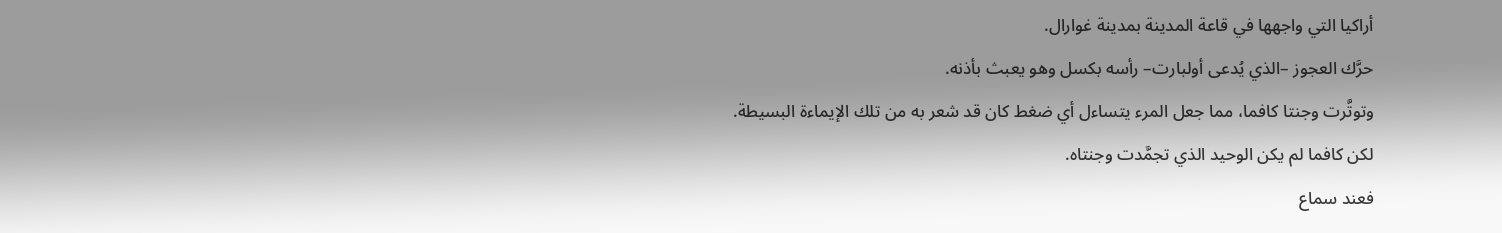أراكيا التي واجهها في قاعة المدينة بمدينة غوارال.
حرَّك العجوز –الذي يُدعى أولبارت– رأسه بكسل وهو يعبث بأذنه.
وتوتَّرت وجنتا كافما، مما جعل المرء يتساءل أي ضغط كان قد شعر به من تلك الإيماءة البسيطة.
لكن كافما لم يكن الوحيد الذي تجمَّدت وجنتاه.
فعند سماع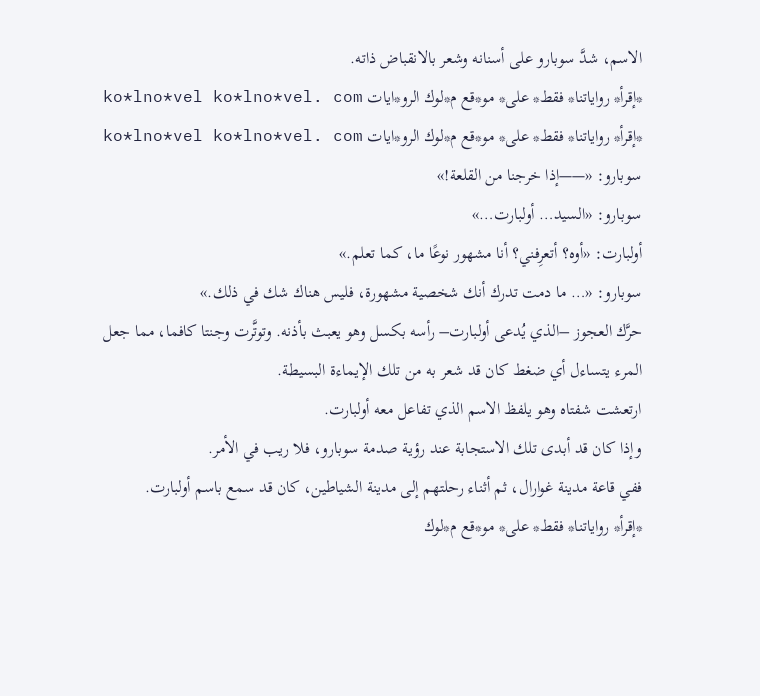الاسم، شدَّ سوبارو على أسنانه وشعر بالانقباض ذاته.
*إقرأ* رواياتنا* فقط* على* مو*قع م*لوك الرو*ايات ko*lno*vel ko*lno*vel. com
*إقرأ* رواياتنا* فقط* على* مو*قع م*لوك الرو*ايات ko*lno*vel ko*lno*vel. com سوبارو: «——إذا خرجنا من القلعة!»
سوبارو: «السيد… أولبارت…»
أولبارت: «أوه؟ أتعرِفني؟ أنا مشهور نوعًا ما، كما تعلم.»
سوبارو: «… ما دمت تدرك أنك شخصية مشهورة، فليس هناك شك في ذلك.»
حرَّك العجوز –الذي يُدعى أولبارت– رأسه بكسل وهو يعبث بأذنه. وتوتَّرت وجنتا كافما، مما جعل المرء يتساءل أي ضغط كان قد شعر به من تلك الإيماءة البسيطة.
ارتعشت شفتاه وهو يلفظ الاسم الذي تفاعل معه أولبارت.
وإذا كان قد أبدى تلك الاستجابة عند رؤية صدمة سوبارو، فلا ريب في الأمر.
ففي قاعة مدينة غوارال، ثم أثناء رحلتهم إلى مدينة الشياطين، كان قد سمع باسم أولبارت.
*إقرأ* رواياتنا* فقط* على* مو*قع م*لوك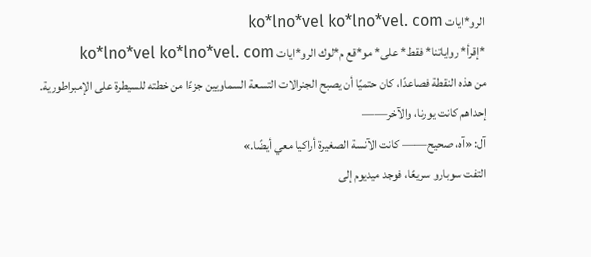الرو*ايات ko*lno*vel ko*lno*vel. com
*إقرأ* رواياتنا* فقط* على* مو*قع م*لوك الرو*ايات ko*lno*vel ko*lno*vel. com
من هذه النقطة فصاعدًا، كان حتميًا أن يصبح الجنرالات التسعة السماويين جزءًا من خطته للسيطرة على الإمبراطورية.
إحداهم كانت يورنا، والآخر——
آل: «آه، صحيح—— كانت الآنسة الصغيرة أراكيا معي أيضًا.»
التفت سوبارو سريعًا، فوجد ميديوم إلى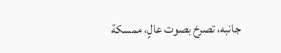جانبه، تصرخ بصوت عالٍ، ممسكة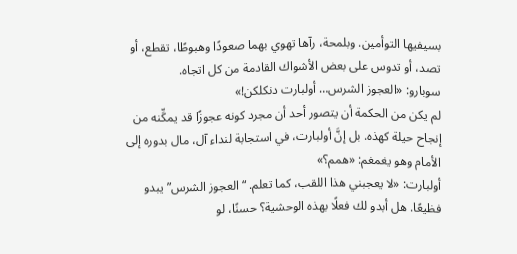بسيفيها التوأمين. وبلمحة، رآها تهوي بهما صعودًا وهبوطًا، تقطع، أو تصد، أو تدوس على بعض الأشواك القادمة من كل اتجاه.
سوبارو: «العجوز الشرس… أولبارت دنكلكن!»
لم يكن من الحكمة أن يتصور أحد أن مجرد كونه عجوزًا قد يمكِّنه من إنجاح حيلة كهذه. بل إنَّ أولبارت، في استجابة لنداء آل، مال بدوره إلى الأمام وهو يغمغم: «همم؟»
أولبارت: «لا يعجبني هذا اللقب، كما تعلم. “العجوز الشرس” يبدو فظيعًا. هل أبدو لك فعلًا بهذه الوحشية؟ حسنًا، لو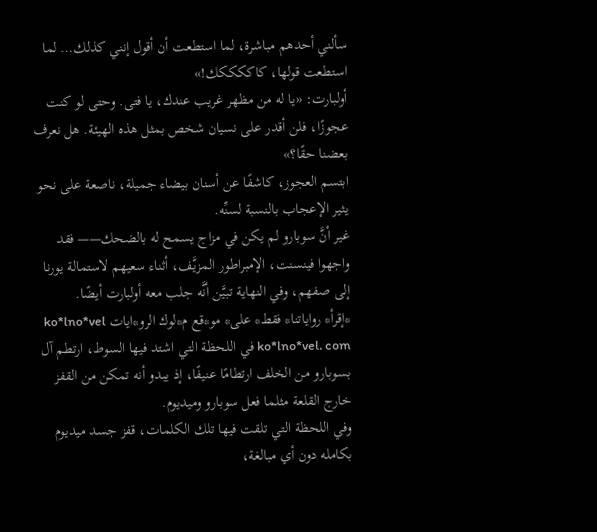سألني أحدهم مباشرة، لما استطعت أن أقول إنني كذلك… لما استطعت قولها، كاككككك!»
أولبارت: «يا له من مظهر غريب عندك، يا فتى. وحتى لو كنت عجوزًا، فلن أقدر على نسيان شخص بمثل هذه الهيئة. هل نعرف بعضنا حقًا؟»
ابتسم العجوز، كاشفًا عن أسنان بيضاء جميلة، ناصعة على نحو يثير الإعجاب بالنسبة لسنِّه.
غير أنَّ سوبارو لم يكن في مزاج يسمح له بالضحك—— فقد واجهوا فينسنت، الإمبراطور المزيَّف، أثناء سعيهم لاستمالة يورنا إلى صفهم، وفي النهاية تبيَّن أنَّه جلب معه أولبارت أيضًا.
*إقرأ* رواياتنا* فقط* على* مو*قع م*لوك الرو*ايات ko*lno*vel ko*lno*vel. com في اللحظة التي اشتد فيها السوط، ارتطم آل بسوبارو من الخلف ارتطامًا عنيفًا، إذ يبدو أنه تمكن من القفز خارج القلعة مثلما فعل سوبارو وميديوم.
وفي اللحظة التي تلقت فيها تلك الكلمات، قفز جسد ميديوم بكامله دون أي مبالغة،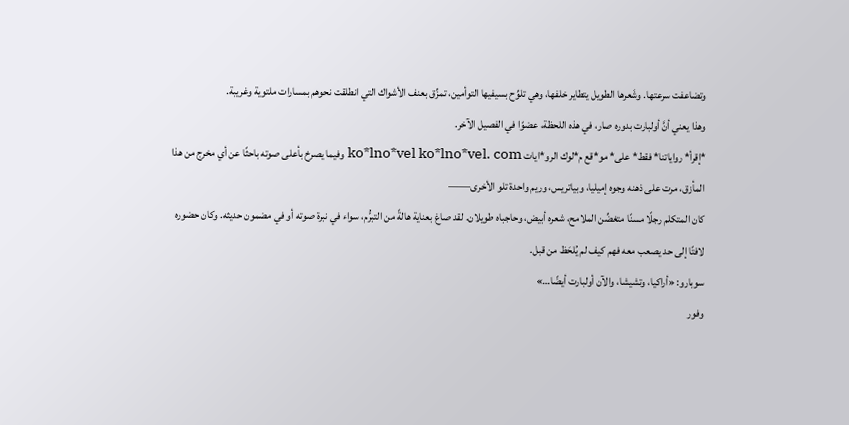وتضاعفت سرعتها. وشَعرها الطويل يتطاير خلفها، وهي تلوِّح بسيفيها التوأمين، تمزِّق بعنف الأشواك التي انطلقت نحوهم بمسارات ملتوية وغريبة.
وهذا يعني أنَّ أولبارت بدوره صار، في هذه اللحظة، عضوًا في الفصيل الآخر.
*إقرأ* رواياتنا* فقط* على* مو*قع م*لوك الرو*ايات ko*lno*vel ko*lno*vel. com وفيما يصرخ بأعلى صوته باحثًا عن أي مخرج من هذا المأزق، مرت على ذهنه وجوه إميليا، وبياتريس، وريم واحدة تلو الأخرى——
كان المتكلم رجلًا مسنًا متغضِّن الملامح، شعره أبيض، وحاجباه طويلان. لقد صاغ بعناية هالةً من التبرُّم، سواء في نبرة صوته أو في مضمون حديثه. وكان حضوره لافتًا إلى حد يصعب معه فهم كيف لم يُلحَظ من قبل.
سوبارو: «أراكيا، وتشيشا، والآن أولبارت أيضًا…»
وفور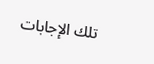تلك الإجابات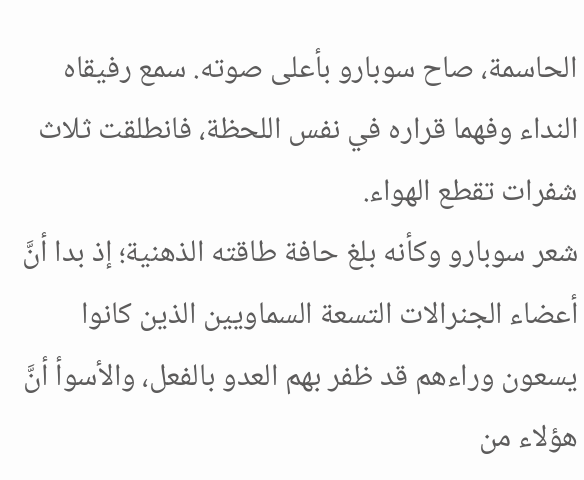الحاسمة، صاح سوبارو بأعلى صوته. سمع رفيقاه النداء وفهما قراره في نفس اللحظة، فانطلقت ثلاث شفرات تقطع الهواء.
شعر سوبارو وكأنه بلغ حافة طاقته الذهنية؛ إذ بدا أنَّ أعضاء الجنرالات التسعة السماويين الذين كانوا يسعون وراءهم قد ظفر بهم العدو بالفعل، والأسوأ أنَّ هؤلاء من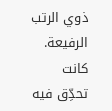ذوي الرتب الرفيعة.
كانت تحدِّق فيه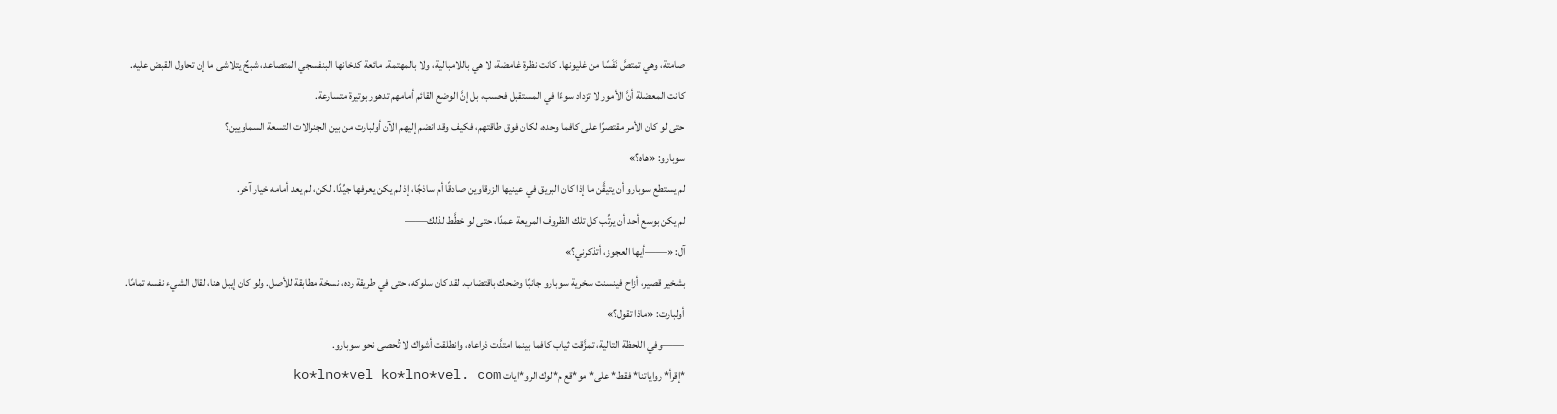صامتة، وهي تمتصَّ نَفَسًا من غليونها. كانت نظرة غامضة، لا هي باللامبالية، ولا بالمهتمة. مائعة كدخانها البنفسجي المتصاعد، شبحٌ يتلاشى ما إن تحاول القبض عليه.
كانت المعضلة أنَّ الأمور لا تزداد سوءًا في المستقبل فحسب، بل إنَّ الوضع القائم أمامهم تدهور بوتيرة متسارعة.
حتى لو كان الأمر مقتصرًا على كافما وحده، لكان فوق طاقتهم، فكيف وقد انضم إليهم الآن أولبارت من بين الجنرالات التسعة السماويين؟
سوبارو: «هاه؟»
لم يستطع سوبارو أن يتيقَّن ما إذا كان البريق في عينيها الزرقاوين صادقًا أم ساذجًا، إذ لم يكن يعرفها جيِّدًا. لكن، لم يعد أمامه خيار آخر.
لم يكن بوسع أحد أن يرتِّب كل تلك الظروف المريعة عمدًا، حتى لو خطَّط لذلك——
آل: «——أيها العجوز، أتذكرني؟»
بشخير قصير، أزاح فينسنت سخرية سوبارو جانبًا وضحك باقتضاب. لقد كان سلوكه، حتى في طريقة رده، نسخة مطابقة للأصل. ولو كان إيبل هنا، لقال الشيء نفسه تمامًا.
أولبارت: «ماذا تقول؟»
——وفي اللحظة التالية، تمزَّقت ثياب كافما بينما امتدَّت ذراعاه، وانطلقت أشواك لا تُحصى نحو سوبارو.
*إقرأ* رواياتنا* فقط* على* مو*قع م*لوك الرو*ايات ko*lno*vel ko*lno*vel. com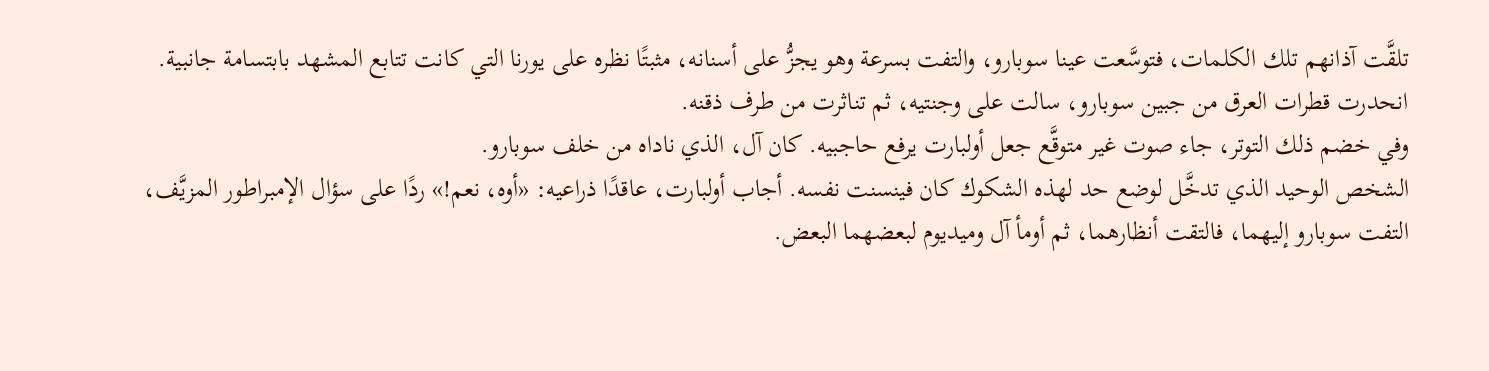تلقَّت آذانهم تلك الكلمات، فتوسَّعت عينا سوبارو، والتفت بسرعة وهو يجزُّ على أسنانه، مثبتًا نظره على يورنا التي كانت تتابع المشهد بابتسامة جانبية.
انحدرت قطرات العرق من جبين سوبارو، سالت على وجنتيه، ثم تناثرت من طرف ذقنه.
وفي خضم ذلك التوتر، جاء صوت غير متوقَّع جعل أولبارت يرفع حاجبيه. كان آل، الذي ناداه من خلف سوبارو.
الشخص الوحيد الذي تدخَّل لوضع حد لهذه الشكوك كان فينسنت نفسه. أجاب أولبارت، عاقدًا ذراعيه: «أوه، نعم!» ردًا على سؤال الإمبراطور المزيَّف،
التفت سوبارو إليهما، فالتقت أنظارهما، ثم أومأ آل وميديوم لبعضهما البعض.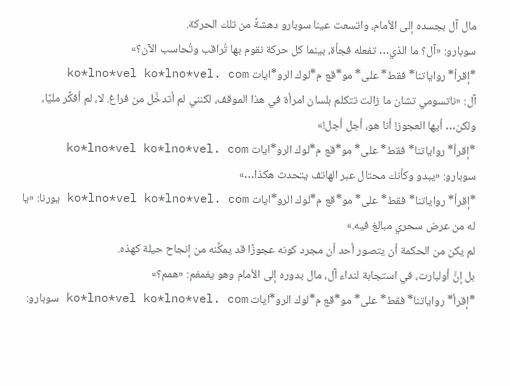مال آل بجسده إلى الأمام، واتسعت عينا سوبارو دهشةً من تلك الحركة.
سوبارو: «آل؟ ما الذي… تفعله فجأة، بينما كل حركة نقوم بها تُراقب وتُحاسب الآن؟»
*إقرأ* رواياتنا* فقط* على* مو*قع م*لوك الرو*ايات ko*lno*vel ko*lno*vel. com
آل: «ناتسومي تشان ما زالت تتكلم بلسان امرأة في هذا الموقف، لكنني لم أتدخَّل من فراغ. لا، لم أفكِّر مليًا، ولكن… أيها العجوز! أنا هو، أجل أجل!»
*إقرأ* رواياتنا* فقط* على* مو*قع م*لوك الرو*ايات ko*lno*vel ko*lno*vel. com
سوبارو: «يبدو وكأنك محتال عبر الهاتف يتحدث هكذا…»
*إقرأ* رواياتنا* فقط* على* مو*قع م*لوك الرو*ايات ko*lno*vel ko*lno*vel. com يورنا: «يا له من عرض سحري مبالغ فيه.»
لم يكن من الحكمة أن يتصور أحد أن مجرد كونه عجوزًا قد يمكِّنه من إنجاح حيلة كهذه.
بل إنَّ أولبارت، في استجابة لنداء آل، مال بدوره إلى الأمام وهو يغمغم: «همم؟»
*إقرأ* رواياتنا* فقط* على* مو*قع م*لوك الرو*ايات ko*lno*vel ko*lno*vel. com سوبارو: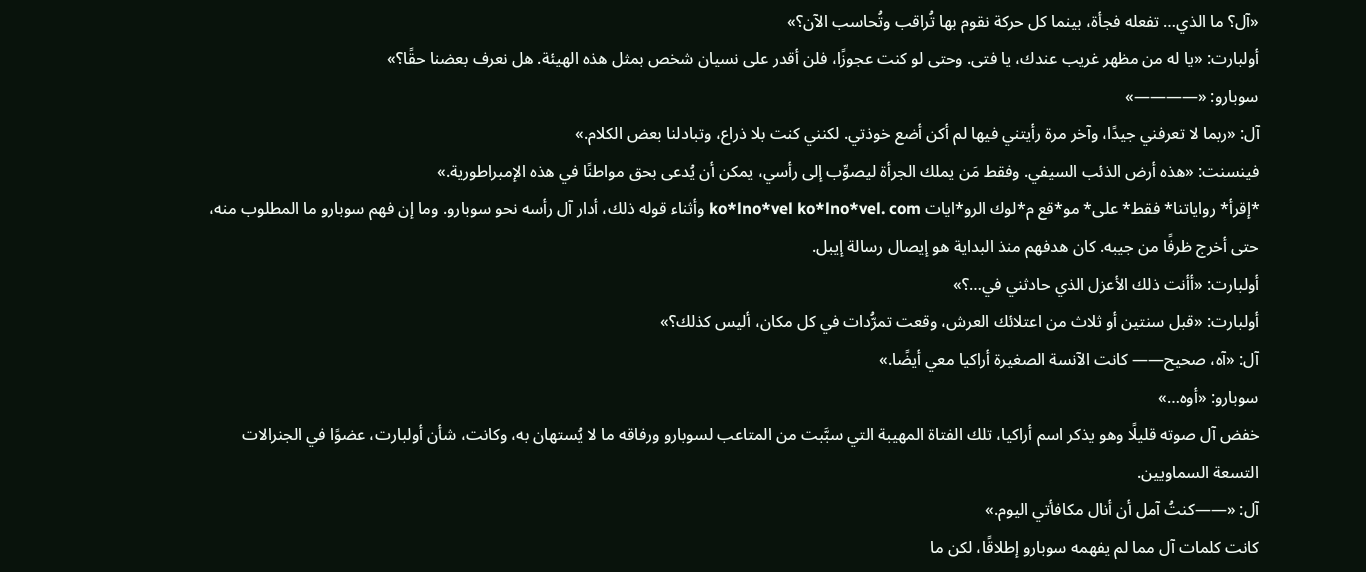«آل؟ ما الذي… تفعله فجأة، بينما كل حركة نقوم بها تُراقب وتُحاسب الآن؟»
أولبارت: «يا له من مظهر غريب عندك، يا فتى. وحتى لو كنت عجوزًا، فلن أقدر على نسيان شخص بمثل هذه الهيئة. هل نعرف بعضنا حقًا؟»
سوبارو: «————»
آل: «ربما لا تعرفني جيدًا، وآخر مرة رأيتني فيها لم أكن أضع خوذتي. لكنني كنت بلا ذراع، وتبادلنا بعض الكلام.»
فينسنت: «هذه أرض الذئب السيفي. وفقط مَن يملك الجرأة ليصوِّب إلى رأسي، يمكن أن يُدعى بحق مواطنًا في هذه الإمبراطورية.»
*إقرأ* رواياتنا* فقط* على* مو*قع م*لوك الرو*ايات ko*lno*vel ko*lno*vel. com وأثناء قوله ذلك، أدار آل رأسه نحو سوبارو. وما إن فهم سوبارو ما المطلوب منه، حتى أخرج ظرفًا من جيبه. كان هدفهم منذ البداية هو إيصال رسالة إيبل.
أولبارت: «أأنت ذلك الأعزل الذي حادثني في…؟»
أولبارت: «قبل سنتين أو ثلاث من اعتلائك العرش، وقعت تمرُّدات في كل مكان، أليس كذلك؟»
آل: «آه، صحيح—— كانت الآنسة الصغيرة أراكيا معي أيضًا.»
سوبارو: «أوه…»
خفض آل صوته قليلًا وهو يذكر اسم أراكيا، تلك الفتاة المهيبة التي سبَّبت من المتاعب لسوبارو ورفاقه ما لا يُستهان به، وكانت، شأن أولبارت، عضوًا في الجنرالات التسعة السماويين.
آل: «——كنتُ آمل أن أنال مكافأتي اليوم.»
كانت كلمات آل مما لم يفهمه سوبارو إطلاقًا، لكن ما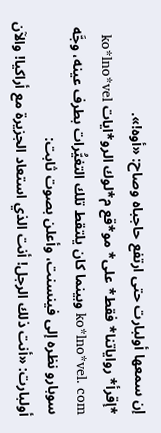إن سمعها أولبارت حتى ارتفع حاجباه وصاح: «أوه!».
*إقرأ* رواياتنا* فقط* على* مو*قع م*لوك الرو*ايات ko*lno*vel ko*lno*vel. com وبينما كان يلتقط تلك التغيُّرات بطرف عينه، وجَّه سوبارو نظره إلى فينسنت، وأعلن بصوت ثابت:
أولبارت: «أنت ذلك الرجل! أنت الذي استعاد الجزيرة مع أراكيا! والآن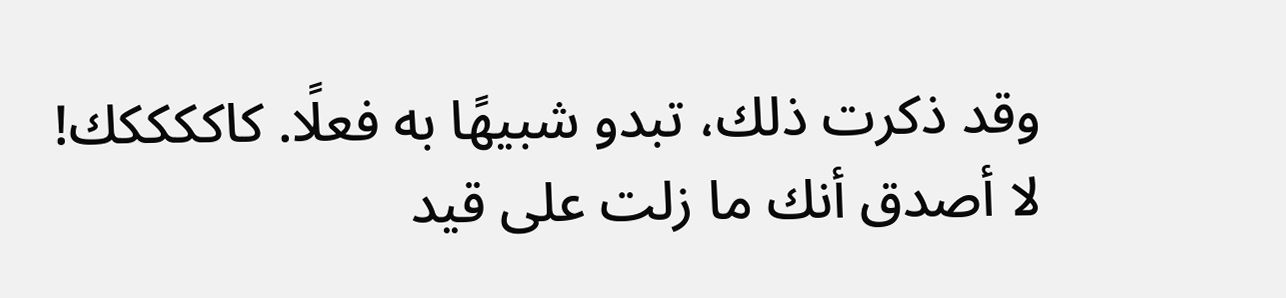وقد ذكرت ذلك، تبدو شبيهًا به فعلًا. كاككككك! لا أصدق أنك ما زلت على قيد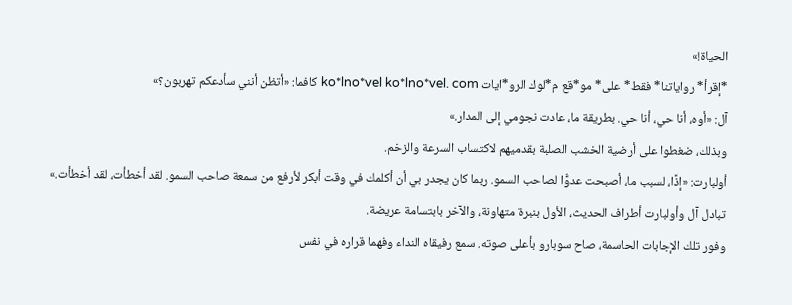الحياة!»
*إقرأ* رواياتنا* فقط* على* مو*قع م*لوك الرو*ايات ko*lno*vel ko*lno*vel. com كافما: «أتظن أنني سأدعكم تهربون؟»
آل: «أوه، أنا حي، أنا حي. بطريقة ما، عادت نجومي إلى المدار.»
وبذلك، ضغطوا على أرضية الخشب الصلبة بقدميهم لاكتساب السرعة والزخم.
أولبارت: «إذًا، لسبب ما، أصبحت عدوًّا لصاحب السمو. ربما كان يجدر بي أن أكلمك في وقت أبكر لأرفع من سمعة صاحب السمو. لقد أخطأت، لقد أخطأت.»
تبادل آل وأولبارت أطراف الحديث، الأول بنبرة متهاونة، والآخر بابتسامة عريضة.
وفور تلك الإجابات الحاسمة، صاح سوبارو بأعلى صوته. سمع رفيقاه النداء وفهما قراره في نفس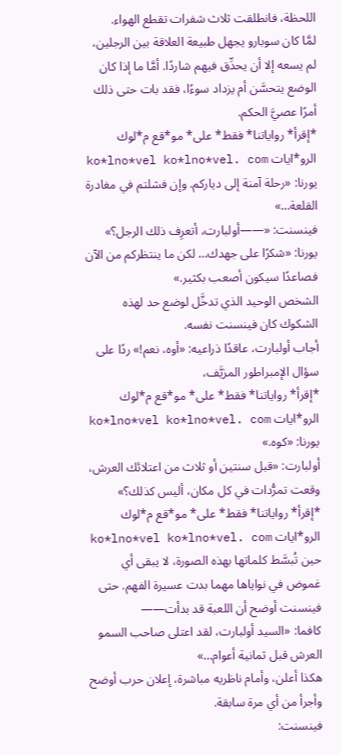اللحظة، فانطلقت ثلاث شفرات تقطع الهواء.
لمَّا كان سوبارو يجهل طبيعة العلاقة بين الرجلين، لم يسعه إلا أن يحدِّق فيهم شاردًا. أمَّا ما إذا كان الوضع يتحسَّن أم يزداد سوءًا، فقد بات حتى ذلك أمرًا عصيَّ الحكم.
*إقرأ* رواياتنا* فقط* على* مو*قع م*لوك الرو*ايات ko*lno*vel ko*lno*vel. com يورنا: «رحلة آمنة إلى دياركم. وإن فشلتم في مغادرة القلعة…»
فينسنت: «——أولبارت، أتعرِف ذلك الرجل؟»
يورنا: «شكرًا على جهدك… لكن ما ينتظركم من الآن فصاعدًا سيكون أصعب بكثير.»
الشخص الوحيد الذي تدخَّل لوضع حد لهذه الشكوك كان فينسنت نفسه.
أجاب أولبارت، عاقدًا ذراعيه: «أوه، نعم!» ردًا على سؤال الإمبراطور المزيَّف،
*إقرأ* رواياتنا* فقط* على* مو*قع م*لوك الرو*ايات ko*lno*vel ko*lno*vel. com يورنا: «كوه.»
أولبارت: «قبل سنتين أو ثلاث من اعتلائك العرش، وقعت تمرُّدات في كل مكان، أليس كذلك؟»
*إقرأ* رواياتنا* فقط* على* مو*قع م*لوك الرو*ايات ko*lno*vel ko*lno*vel. com
حين تُبسَّط كلماتها بهذه الصورة، لا يبقى أي غموض في نواياها مهما بدت عسيرة الفهم. حتى فينسنت أوضح أن اللعبة قد بدأت——
كافما: «السيد أولبارت، لقد اعتلى صاحب السمو العرش قبل ثمانية أعوام…»
هكذا أعلن، وأمام ناظريه مباشرة، إعلان حرب أوضح وأجرأ من أي مرة سابقة.
فينسنت: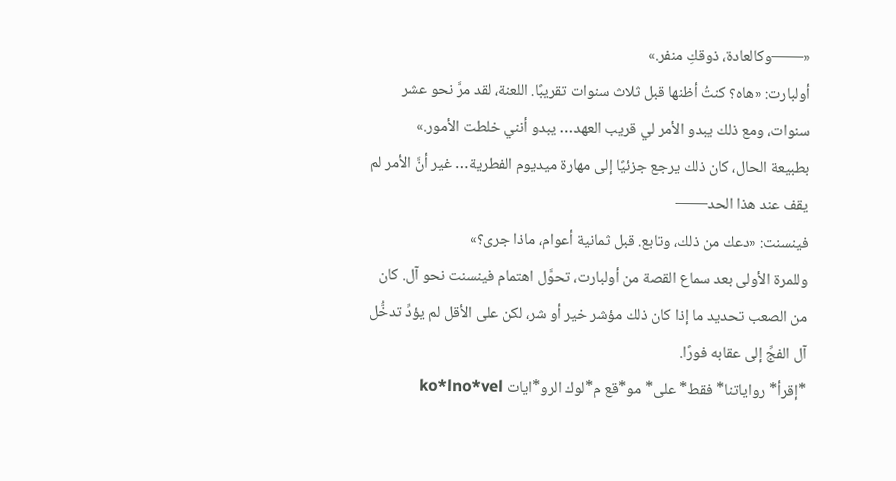«——وكالعادة، ذوقكِ منفر.»
أولبارت: «هاه؟ كنتُ أظنها قبل ثلاث سنوات تقريبًا. اللعنة، لقد مرَّ نحو عشر سنوات، ومع ذلك يبدو الأمر لي قريب العهد… يبدو أنني خلطت الأمور.»
بطبيعة الحال، كان ذلك يرجع جزئيًا إلى مهارة ميديوم الفطرية… غير أنَّ الأمر لم يقف عند هذا الحد——
فينسنت: «دعك من ذلك، وتابع. قبل ثمانية أعوام، ماذا جرى؟»
وللمرة الأولى بعد سماع القصة من أولبارت، تحوَّل اهتمام فينسنت نحو آل. كان من الصعب تحديد ما إذا كان ذلك مؤشر خير أو شر، لكن على الأقل لم يؤدِّ تدخُّل آل الفجِّ إلى عقابه فورًا.
*إقرأ* رواياتنا* فقط* على* مو*قع م*لوك الرو*ايات ko*lno*vel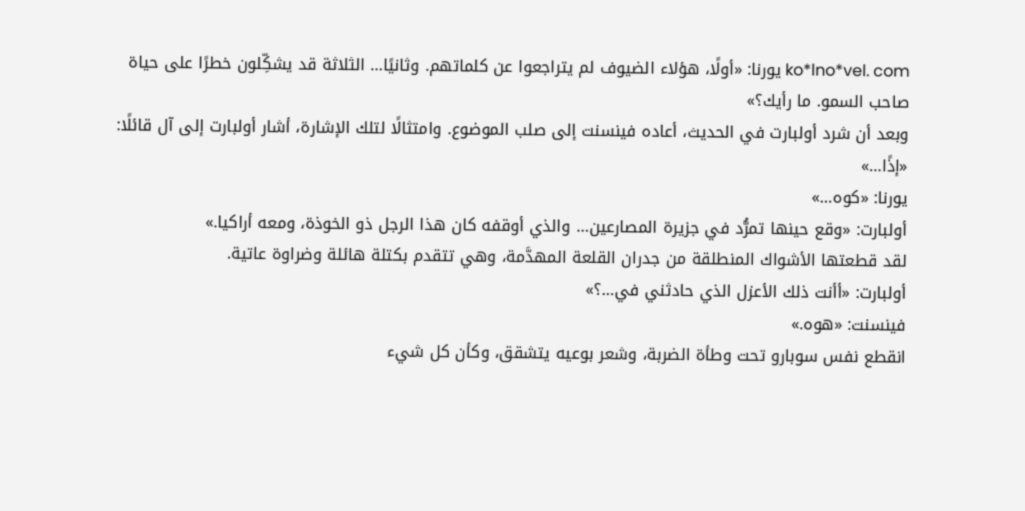ko*lno*vel. com يورنا: «أولًا، هؤلاء الضيوف لم يتراجعوا عن كلماتهم. وثانيًا… الثلاثة قد يشكِّلون خطرًا على حياة صاحب السمو. ما رأيك؟»
وبعد أن شرد أولبارت في الحديث، أعاده فينسنت إلى صلب الموضوع. وامتثالًا لتلك الإشارة، أشار أولبارت إلى آل قائلًا: «إذًا…»
يورنا: «كوه…»
أولبارت: «وقع حينها تمرُّد في جزيرة المصارعين… والذي أوقفه كان هذا الرجل ذو الخوذة، ومعه أراكيا.»
لقد قطعتها الأشواك المنطلقة من جدران القلعة المهدَّمة، وهي تتقدم بكتلة هائلة وضراوة عاتية.
أولبارت: «أأنت ذلك الأعزل الذي حادثني في…؟»
فينسنت: «هوه.»
انقطع نفس سوبارو تحت وطأة الضربة، وشعر بوعيه يتشقق، وكأن كل شيء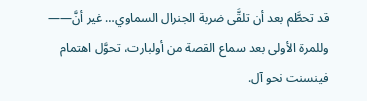قد تحطَّم بعد أن تلقَّى ضربة الجنرال السماوي… غير أنَّ——
وللمرة الأولى بعد سماع القصة من أولبارت، تحوَّل اهتمام فينسنت نحو آل.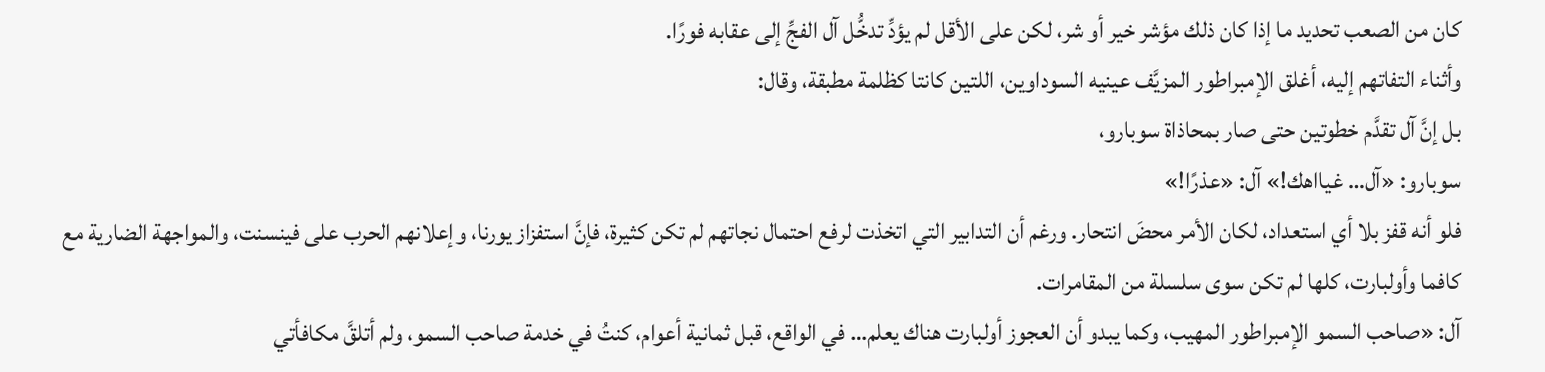كان من الصعب تحديد ما إذا كان ذلك مؤشر خير أو شر، لكن على الأقل لم يؤدِّ تدخُّل آل الفجِّ إلى عقابه فورًا.
وأثناء التفاتهم إليه، أغلق الإمبراطور المزيَّف عينيه السوداوين، اللتين كانتا كظلمة مطبقة، وقال:
بل إنَّ آل تقدَّم خطوتين حتى صار بمحاذاة سوبارو،
سوبارو: «آل… غيااهك!» آل: «عذرًا!»
فلو أنه قفز بلا أي استعداد، لكان الأمر محضَ انتحار. ورغم أن التدابير التي اتخذت لرفع احتمال نجاتهم لم تكن كثيرة، فإنَّ استفزاز يورنا، وإعلانهم الحرب على فينسنت، والمواجهة الضارية مع كافما وأولبارت، كلها لم تكن سوى سلسلة من المقامرات.
آل: «صاحب السمو الإمبراطور المهيب، وكما يبدو أن العجوز أولبارت هناك يعلم… في الواقع، قبل ثمانية أعوام، كنتُ في خدمة صاحب السمو، ولم أتلقَّ مكافأتي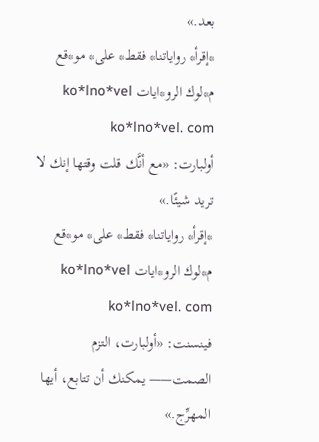بعد.»
*إقرأ* رواياتنا* فقط* على* مو*قع م*لوك الرو*ايات ko*lno*vel ko*lno*vel. com
أولبارت: «مع أنَّك قلت وقتها إنك لا تريد شيئًا.»
*إقرأ* رواياتنا* فقط* على* مو*قع م*لوك الرو*ايات ko*lno*vel ko*lno*vel. com
فينسنت: «أولبارت، التزم الصمت—— يمكنك أن تتابع، أيها المهرِّج.»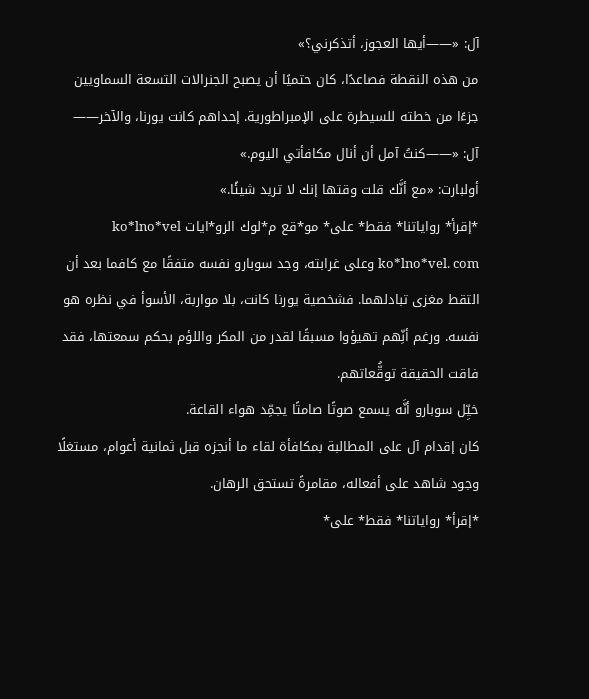آل: «——أيها العجوز، أتذكرني؟»
من هذه النقطة فصاعدًا، كان حتميًا أن يصبح الجنرالات التسعة السماويين جزءًا من خطته للسيطرة على الإمبراطورية. إحداهم كانت يورنا، والآخر——
آل: «——كنتُ آمل أن أنال مكافأتي اليوم.»
أولبارت: «مع أنَّك قلت وقتها إنك لا تريد شيئًا.»
*إقرأ* رواياتنا* فقط* على* مو*قع م*لوك الرو*ايات ko*lno*vel ko*lno*vel. com وعلى غرابته، وجد سوبارو نفسه متفقًا مع كافما بعد أن التقط مغزى تبادلهما. فشخصية يورنا كانت، بلا مواربة، الأسوأ في نظره هو نفسه. ورغم أنِّهم تهيؤوا مسبقًا لقدر من المكر واللؤم بحكم سمعتها، فقد فاقت الحقيقة توقُّعاتهم.
خيِّل سوبارو أنَّه يسمع صوتًا صامتًا يجمِّد هواء القاعة.
كان إقدام آل على المطالبة بمكافأة لقاء ما أنجزه قبل ثمانية أعوام، مستغلًا وجود شاهد على أفعاله، مقامرةً تستحق الرهان.
*إقرأ* رواياتنا* فقط* على*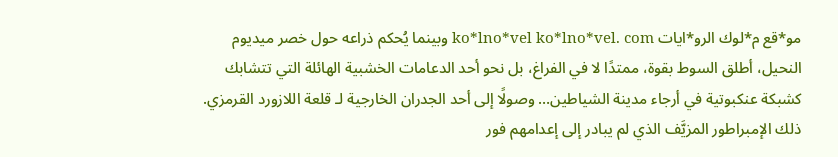مو*قع م*لوك الرو*ايات ko*lno*vel ko*lno*vel. com وبينما يُحكم ذراعه حول خصر ميديوم النحيل، أطلق السوط بقوة، ممتدًا لا في الفراغ، بل نحو أحد الدعامات الخشبية الهائلة التي تتشابك كشبكة عنكبوتية في أرجاء مدينة الشياطين… وصولًا إلى أحد الجدران الخارجية لـ قلعة اللازورد القرمزي.
ذلك الإمبراطور المزيَّف الذي لم يبادر إلى إعدامهم فور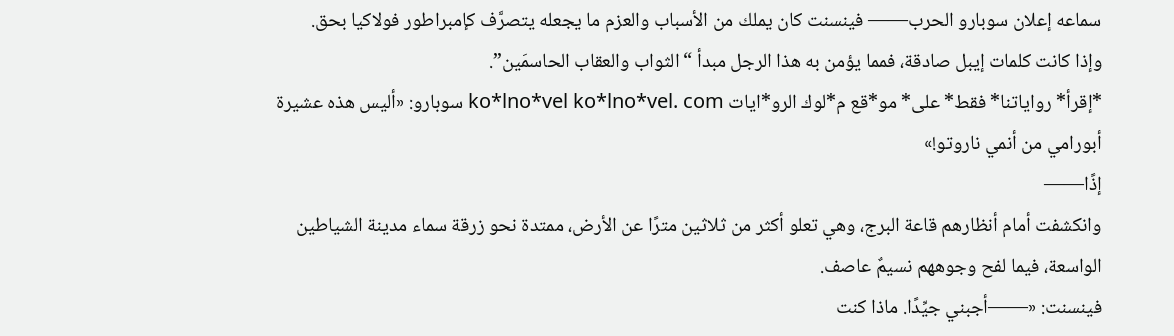سماعه إعلان سوبارو الحرب—— فينسنت كان يملك من الأسباب والعزم ما يجعله يتصرَّف كإمبراطور فولاكيا بحق.
وإذا كانت كلمات إيبل صادقة، فمما يؤمن به هذا الرجل مبدأ “الثواب والعقاب الحاسمَين”.
*إقرأ* رواياتنا* فقط* على* مو*قع م*لوك الرو*ايات ko*lno*vel ko*lno*vel. com سوبارو: «أليس هذه عشيرة أبورامي من أنمي ناروتو!»
إذًا——
وانكشفت أمام أنظارهم قاعة البرج، وهي تعلو أكثر من ثلاثين مترًا عن الأرض، ممتدة نحو زرقة سماء مدينة الشياطين الواسعة، فيما لفح وجوههم نسيمٌ عاصف.
فينسنت: «——أجبني جيِّدًا. ماذا كنت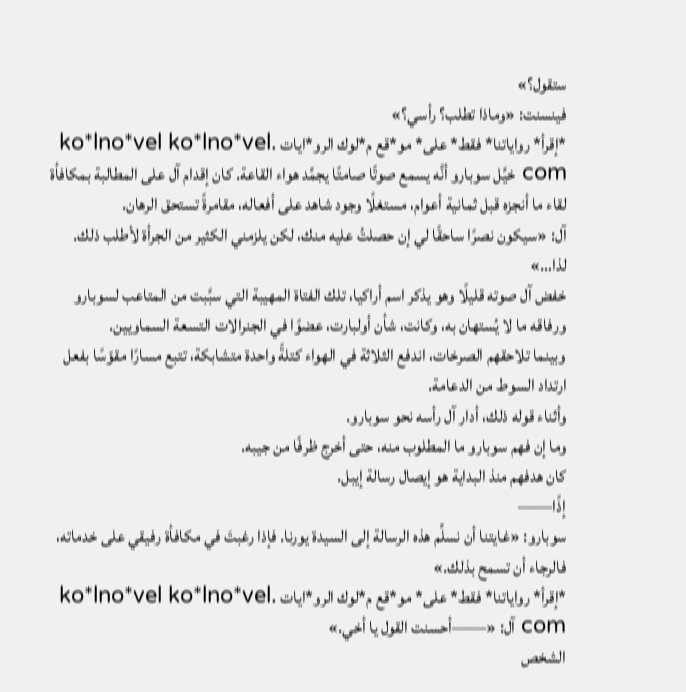ستقول؟»
فينسنت: «وماذا تطلب؟ رأسي؟»
*إقرأ* رواياتنا* فقط* على* مو*قع م*لوك الرو*ايات ko*lno*vel ko*lno*vel. com خيِّل سوبارو أنَّه يسمع صوتًا صامتًا يجمِّد هواء القاعة. كان إقدام آل على المطالبة بمكافأة لقاء ما أنجزه قبل ثمانية أعوام، مستغلًا وجود شاهد على أفعاله، مقامرةً تستحق الرهان.
آل: «سيكون نصرًا ساحقًا لي إن حصلتُ عليه منك، لكن يلزمني الكثير من الجرأة لأطلب ذلك. لذا…»
خفض آل صوته قليلًا وهو يذكر اسم أراكيا، تلك الفتاة المهيبة التي سبَّبت من المتاعب لسوبارو ورفاقه ما لا يُستهان به، وكانت، شأن أولبارت، عضوًا في الجنرالات التسعة السماويين.
وبينما تلاحقهم الصرخات، اندفع الثلاثة في الهواء كتلةً واحدة متشابكة، تتبع مسارًا مقوّسًا بفعل ارتداد السوط من الدعامة.
وأثناء قوله ذلك، أدار آل رأسه نحو سوبارو.
وما إن فهم سوبارو ما المطلوب منه، حتى أخرج ظرفًا من جيبه.
كان هدفهم منذ البداية هو إيصال رسالة إيبل.
إذًا——
سوبارو: «غايتنا أن نسلِّم هذه الرسالة إلى السيدة يورنا. فإذا رغبتَ في مكافأة رفيقي على خدماته، فالرجاء أن تسمح بذلك.»
*إقرأ* رواياتنا* فقط* على* مو*قع م*لوك الرو*ايات ko*lno*vel ko*lno*vel. com آل: «——أحسنت القول يا أخي.»
الشخص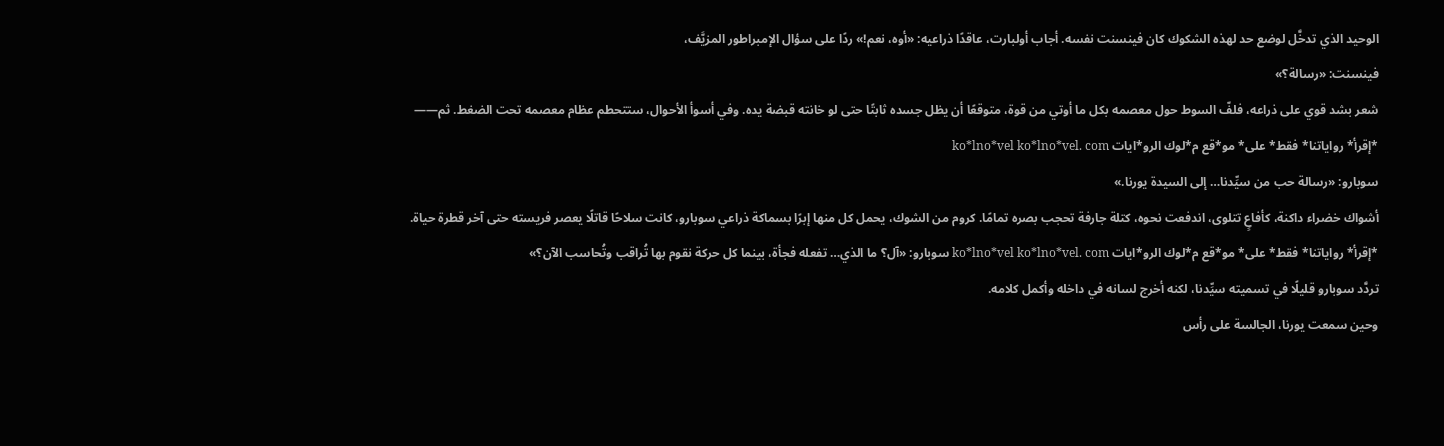الوحيد الذي تدخَّل لوضع حد لهذه الشكوك كان فينسنت نفسه. أجاب أولبارت، عاقدًا ذراعيه: «أوه، نعم!» ردًا على سؤال الإمبراطور المزيَّف،
فينسنت: «رسالة؟»
شعر بشد قوي على ذراعه، فلفّ السوط حول معصمه بكل ما أوتي من قوة، متوقعًا أن يظل جسده ثابتًا حتى لو خانته قبضة يده. وفي أسوأ الأحوال، ستتحطم عظام معصمه تحت الضغط. ثم——
*إقرأ* رواياتنا* فقط* على* مو*قع م*لوك الرو*ايات ko*lno*vel ko*lno*vel. com
سوبارو: «رسالة حب من سيِّدنا… إلى السيدة يورنا.»
أشواك خضراء داكنة، كأفاعٍ تتلوى، اندفعت نحوه، كتلة جارفة تحجب بصره تمامًا. كروم من الشوك، يحمل كل منها إبرًا بسماكة ذراعي سوبارو، كانت سلاحًا قاتلًا يعصر فريسته حتى آخر قطرة حياة.
*إقرأ* رواياتنا* فقط* على* مو*قع م*لوك الرو*ايات ko*lno*vel ko*lno*vel. com سوبارو: «آل؟ ما الذي… تفعله فجأة، بينما كل حركة نقوم بها تُراقب وتُحاسب الآن؟»
تردَّد سوبارو قليلًا في تسميته سيِّدنا، لكنه أخرج لسانه في داخله وأكمل كلامه.
وحين سمعت يورنا، الجالسة على رأس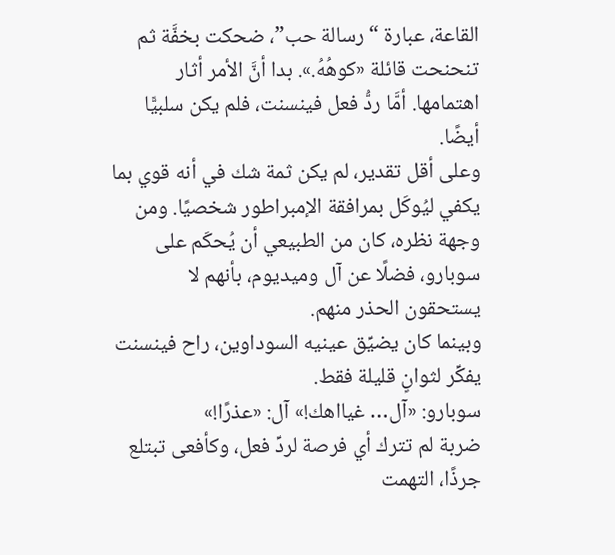القاعة، عبارة “رسالة حب”، ضحكت بخفَّة ثم تنحنحت قائلة «كوهُهُ.». بدا أنَّ الأمر أثار اهتمامها. أمَّا ردُّ فعل فينسنت، فلم يكن سلبيًّا أيضًا.
وعلى أقل تقدير، لم يكن ثمة شك في أنه قوي بما يكفي ليُوكَل بمرافقة الإمبراطور شخصيًا. ومن وجهة نظره، كان من الطبيعي أن يُحكَم على سوبارو، فضلًا عن آل وميديوم، بأنهم لا يستحقون الحذر منهم.
وبينما كان يضيِّق عينيه السوداوين، راح فينسنت يفكِّر لثوانٍ قليلة فقط.
سوبارو: «آل… غيااهك!» آل: «عذرًا!»
ضربة لم تترك أي فرصة لردِّ فعل، وكأفعى تبتلع جرذًا، التهمت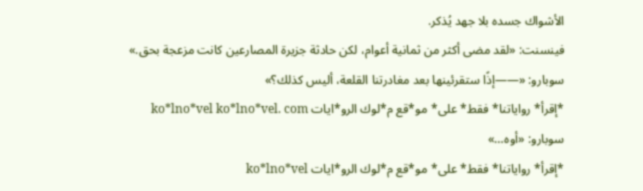الأشواك جسده بلا جهد يُذكر.
فينسنت: «لقد مضى أكثر من ثمانية أعوام، لكن حادثة جزيرة المصارعين كانت مزعجة بحق.»
سوبارو: «——إذًا ستقرئينها بعد مغادرتنا القلعة، أليس كذلك؟»
*إقرأ* رواياتنا* فقط* على* مو*قع م*لوك الرو*ايات ko*lno*vel ko*lno*vel. com
سوبارو: «أوه…»
*إقرأ* رواياتنا* فقط* على* مو*قع م*لوك الرو*ايات ko*lno*vel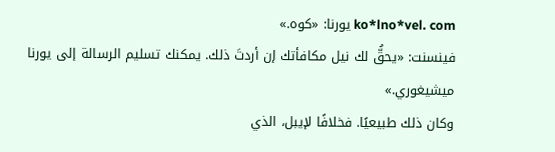ko*lno*vel. com يورنا: «كوه.»
فينسنت: «يحقُّ لك نيل مكافأتك إن أردتَ ذلك. يمكنك تسليم الرسالة إلى يورنا ميشيغوري.»
وكان ذلك طبيعيًا. فخلافًا لإيبل، الذي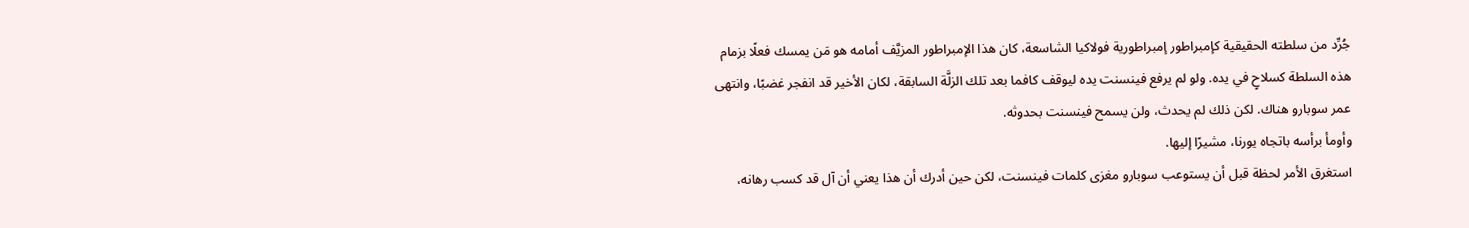جُرِّد من سلطته الحقيقية كإمبراطور إمبراطورية فولاكيا الشاسعة، كان هذا الإمبراطور المزيَّف أمامه هو مَن يمسك فعلًا بزمام هذه السلطة كسلاحٍ في يده. ولو لم يرفع فينسنت يده ليوقف كافما بعد تلك الزلَّة السابقة، لكان الأخير قد انفجر غضبًا، وانتهى عمر سوبارو هناك. لكن ذلك لم يحدث، ولن يسمح فينسنت بحدوثه.
وأومأ برأسه باتجاه يورنا، مشيرًا إليها.
استغرق الأمر لحظة قبل أن يستوعب سوبارو مغزى كلمات فينسنت، لكن حين أدرك أن هذا يعني أن آل قد كسب رهانه،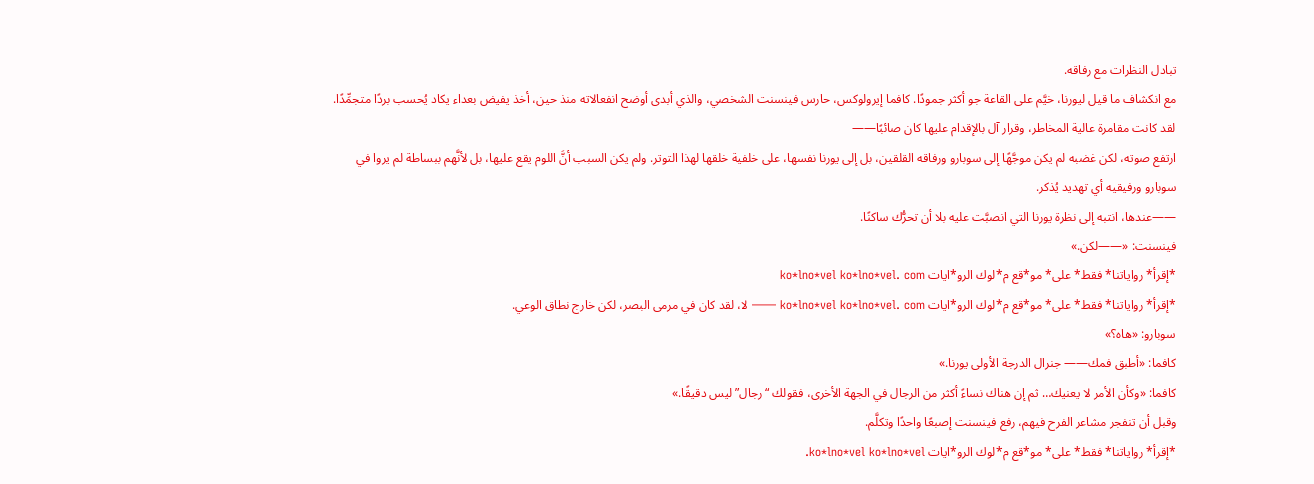تبادل النظرات مع رفاقه.
مع انكشاف ما قيل ليورنا، خيَّم على القاعة جو أكثر جمودًا. كافما إيرولوكس، حارس فينسنت الشخصي، والذي أبدى أوضح انفعالاته منذ حين، أخذ يفيض بعداء يكاد يُحسب بردًا متجمِّدًا.
لقد كانت مقامرة عالية المخاطر، وقرار آل بالإقدام عليها كان صائبًا——
ارتفع صوته، لكن غضبه لم يكن موجَّهًا إلى سوبارو ورفاقه القلقين، بل إلى يورنا نفسها، على خلفية خلقها لهذا التوتر. ولم يكن السبب أنَّ اللوم يقع عليها، بل لأنَّهم ببساطة لم يروا في سوبارو ورفيقيه أي تهديد يُذكر.
——عندها، انتبه إلى نظرة يورنا التي انصبَّت عليه بلا أن تحرُّك ساكنًا.
فينسنت: «——لكن.»
*إقرأ* رواياتنا* فقط* على* مو*قع م*لوك الرو*ايات ko*lno*vel ko*lno*vel. com
*إقرأ* رواياتنا* فقط* على* مو*قع م*لوك الرو*ايات ko*lno*vel ko*lno*vel. com —— لا، لقد كان في مرمى البصر، لكن خارج نطاق الوعي.
سوبارو: «هاه؟»
كافما: «أطبق فمك—— جنرال الدرجة الأولى يورنا.»
كافما: «وكأن الأمر لا يعنيك… ثم إن هناك نساءً أكثر من الرجال في الجهة الأخرى، فقولك “رجال” ليس دقيقًا.»
وقبل أن تنفجر مشاعر الفرح فيهم، رفع فينسنت إصبعًا واحدًا وتكلَّم.
*إقرأ* رواياتنا* فقط* على* مو*قع م*لوك الرو*ايات ko*lno*vel ko*lno*vel.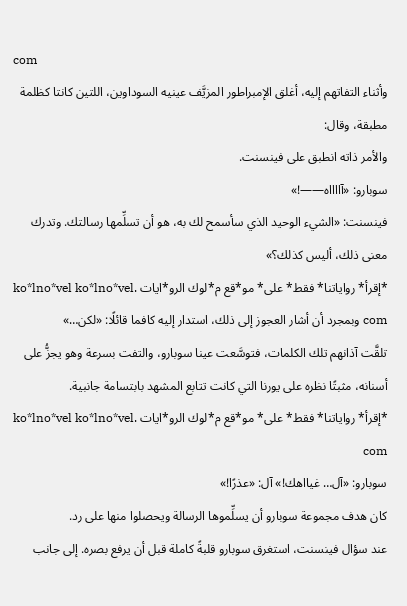com
وأثناء التفاتهم إليه، أغلق الإمبراطور المزيَّف عينيه السوداوين، اللتين كانتا كظلمة مطبقة، وقال:
والأمر ذاته انطبق على فينسنت.
سوبارو: «آااااه——!»
فينسنت: «الشيء الوحيد الذي سأسمح لك به، هو أن تسلِّمها رسالتك. وتدرك معنى ذلك، أليس كذلك؟»
*إقرأ* رواياتنا* فقط* على* مو*قع م*لوك الرو*ايات ko*lno*vel ko*lno*vel. com وبمجرد أن أشار العجوز إلى ذلك، استدار إليه كافما قائلًا: «لكن…»
تلقَّت آذانهم تلك الكلمات، فتوسَّعت عينا سوبارو، والتفت بسرعة وهو يجزُّ على أسنانه، مثبتًا نظره على يورنا التي كانت تتابع المشهد بابتسامة جانبية.
*إقرأ* رواياتنا* فقط* على* مو*قع م*لوك الرو*ايات ko*lno*vel ko*lno*vel. com
سوبارو: «آل… غيااهك!» آل: «عذرًا!»
كان هدف مجموعة سوبارو أن يسلِّموها الرسالة ويحصلوا منها على رد.
عند سؤال فينسنت، استغرق سوبارو قلبةً كاملة قبل أن يرفع بصره. إلى جانب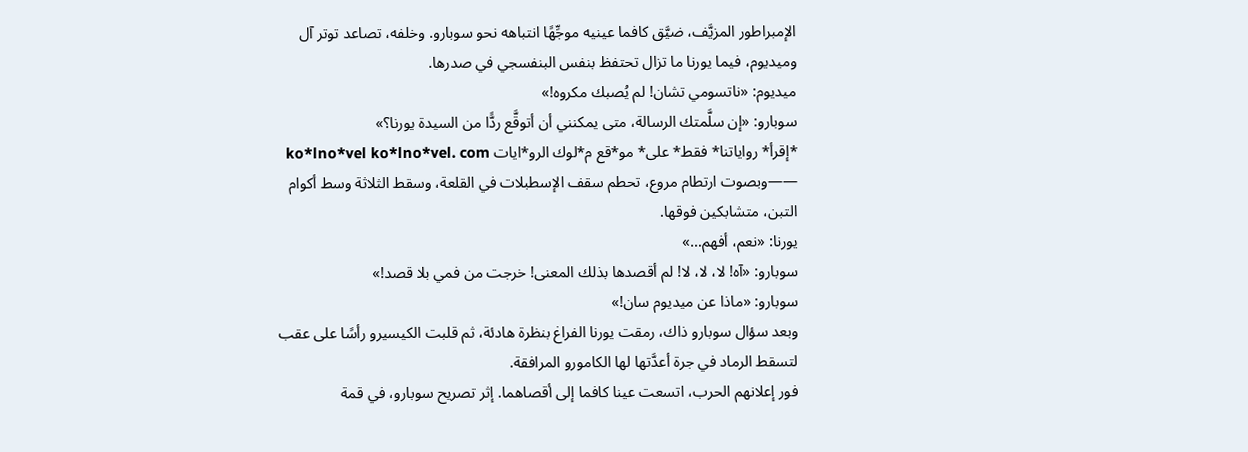الإمبراطور المزيَّف، ضيَّق كافما عينيه موجِّهًا انتباهه نحو سوبارو. وخلفه، تصاعد توتر آل وميديوم، فيما يورنا ما تزال تحتفظ بنفس البنفسجي في صدرها.
ميديوم: «ناتسومي تشان! لم يُصبك مكروه!»
سوبارو: «إن سلَّمتك الرسالة، متى يمكنني أن أتوقَّع ردًّا من السيدة يورنا؟»
*إقرأ* رواياتنا* فقط* على* مو*قع م*لوك الرو*ايات ko*lno*vel ko*lno*vel. com
——وبصوت ارتطام مروع، تحطم سقف الإسطبلات في القلعة، وسقط الثلاثة وسط أكوام التبن، متشابكين فوقها.
يورنا: «نعم، أفهم…»
سوبارو: «آه! لا، لا، لا! لم أقصدها بذلك المعنى! خرجت من فمي بلا قصد!»
سوبارو: «ماذا عن ميديوم سان!»
وبعد سؤال سوبارو ذاك، رمقت يورنا الفراغ بنظرة هادئة، ثم قلبت الكيسيرو رأسًا على عقب لتسقط الرماد في جرة أعدَّتها لها الكامورو المرافقة.
فور إعلانهم الحرب، اتسعت عينا كافما إلى أقصاهما. إثر تصريح سوبارو، في قمة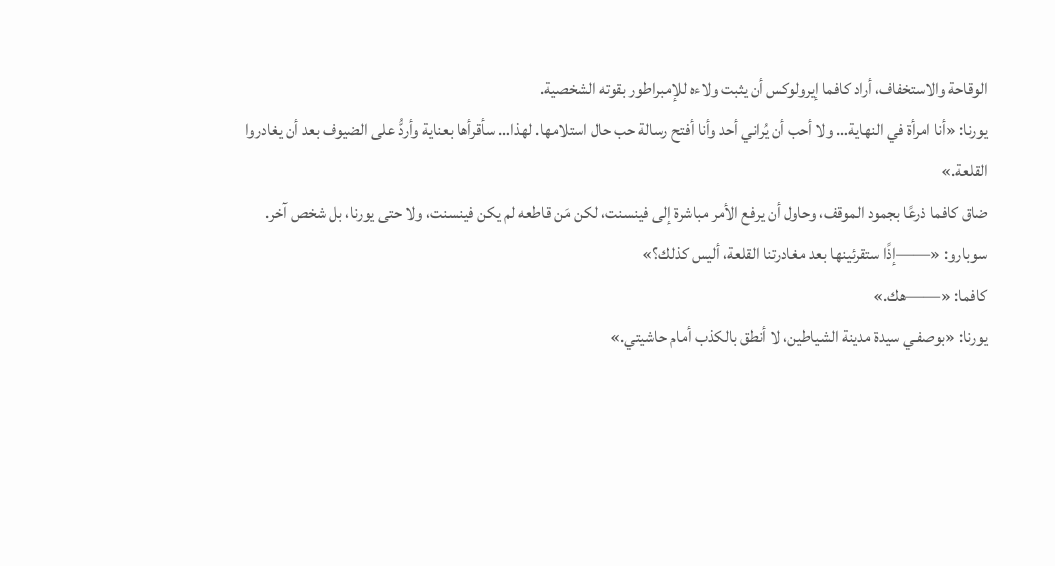الوقاحة والاستخفاف، أراد كافما إيرولوكس أن يثبت ولاءه للإمبراطور بقوته الشخصية.
يورنا: «أنا امرأة في النهاية… ولا أحب أن يُراني أحد وأنا أفتح رسالة حب حال استلامها. لهذا… سأقرأها بعناية وأردُّ على الضيوف بعد أن يغادروا القلعة.»
ضاق كافما ذرعًا بجمود الموقف، وحاول أن يرفع الأمر مباشرة إلى فينسنت، لكن مَن قاطعه لم يكن فينسنت، ولا حتى يورنا، بل شخص آخر.
سوبارو: «——إذًا ستقرئينها بعد مغادرتنا القلعة، أليس كذلك؟»
كافما: «——هك.»
يورنا: «بوصفـي سيدة مدينة الشياطين، لا أنطق بالكذب أمام حاشيتي.»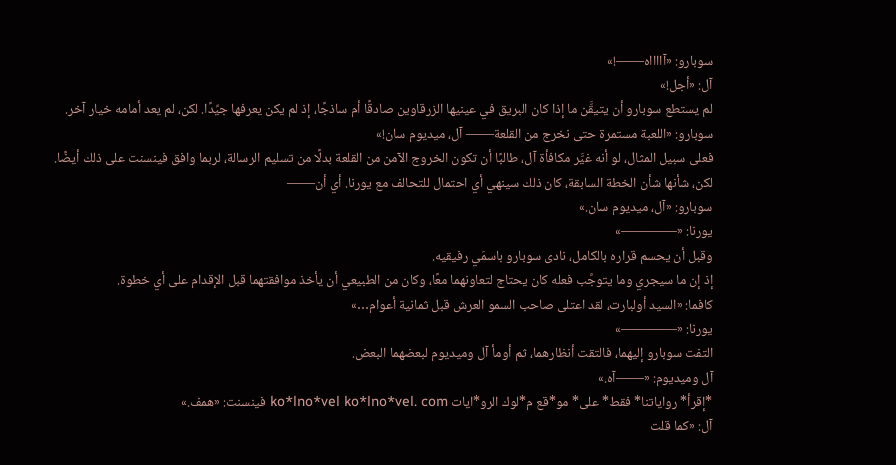سوبارو: «آااااه——!»
آل: «أجل!»
لم يستطع سوبارو أن يتيقَّن ما إذا كان البريق في عينيها الزرقاوين صادقًا أم ساذجًا، إذ لم يكن يعرفها جيِّدًا. لكن، لم يعد أمامه خيار آخر.
سوبارو: «اللعبة مستمرة حتى نخرج من القلعة—— آل، ميديوم سان!»
فعلى سبيل المثال، لو أنه غيَّر مكافأة آل، طالبًا أن تكون الخروج الآمن من القلعة بدلًا من تسليم الرسالة، لربما وافق فينسنت على ذلك أيضًا.
لكن، شأنها شأن الخطة السابقة، كان ذلك سينهي أي احتمال للتحالف مع يورنا. أي أن——
سوبارو: «آل، ميديوم سان.»
يورنا: «————»
وقبل أن يحسم قراره بالكامل، نادى سوبارو باسمَي رفيقيه.
إذ إن ما سيجري وما يتوجَّب فعله كان يحتاج لتعاونهما معًا، وكان من الطبيعي أن يأخذ موافقتهما قبل الإقدام على أي خطوة.
كافما: «السيد أولبارت، لقد اعتلى صاحب السمو العرش قبل ثمانية أعوام…»
يورنا: «————»
التفت سوبارو إليهما، فالتقت أنظارهما، ثم أومأ آل وميديوم لبعضهما البعض.
آل وميديوم: «——آه.»
*إقرأ* رواياتنا* فقط* على* مو*قع م*لوك الرو*ايات ko*lno*vel ko*lno*vel. com فينسنت: «همف.»
آل: «كما قلت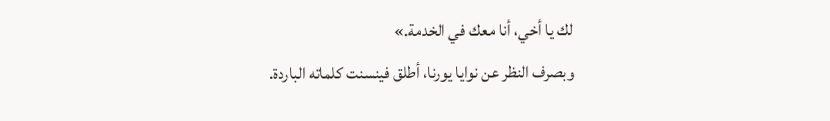لك يا أخي، أنا معك في الخدمة.»
وبصرف النظر عن نوايا يورنا، أطلق فينسنت كلماته الباردة.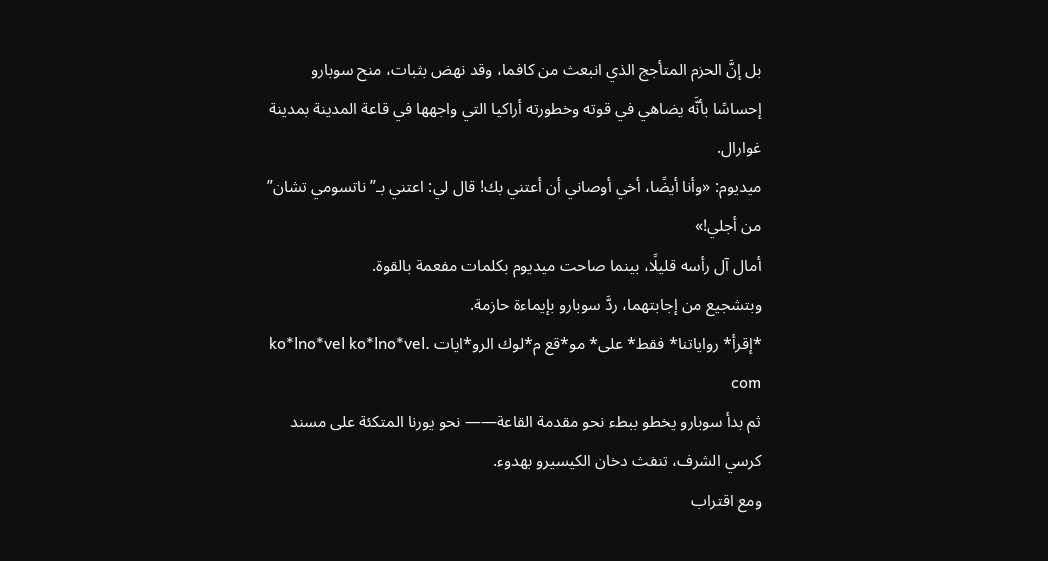بل إنَّ الحزم المتأجج الذي انبعث من كافما، وقد نهض بثبات، منح سوبارو إحساسًا بأنَّه يضاهي في قوته وخطورته أراكيا التي واجهها في قاعة المدينة بمدينة غوارال.
ميديوم: «وأنا أيضًا، أخي أوصاني أن أعتني بك! قال لي: اعتني بـ”ناتسومي تشان” من أجلي!»
أمال آل رأسه قليلًا، بينما صاحت ميديوم بكلمات مفعمة بالقوة.
وبتشجيع من إجابتهما، ردَّ سوبارو بإيماءة حازمة.
*إقرأ* رواياتنا* فقط* على* مو*قع م*لوك الرو*ايات ko*lno*vel ko*lno*vel. com
ثم بدأ سوبارو يخطو ببطء نحو مقدمة القاعة—— نحو يورنا المتكئة على مسند كرسي الشرف، تنفث دخان الكيسيرو بهدوء.
ومع اقتراب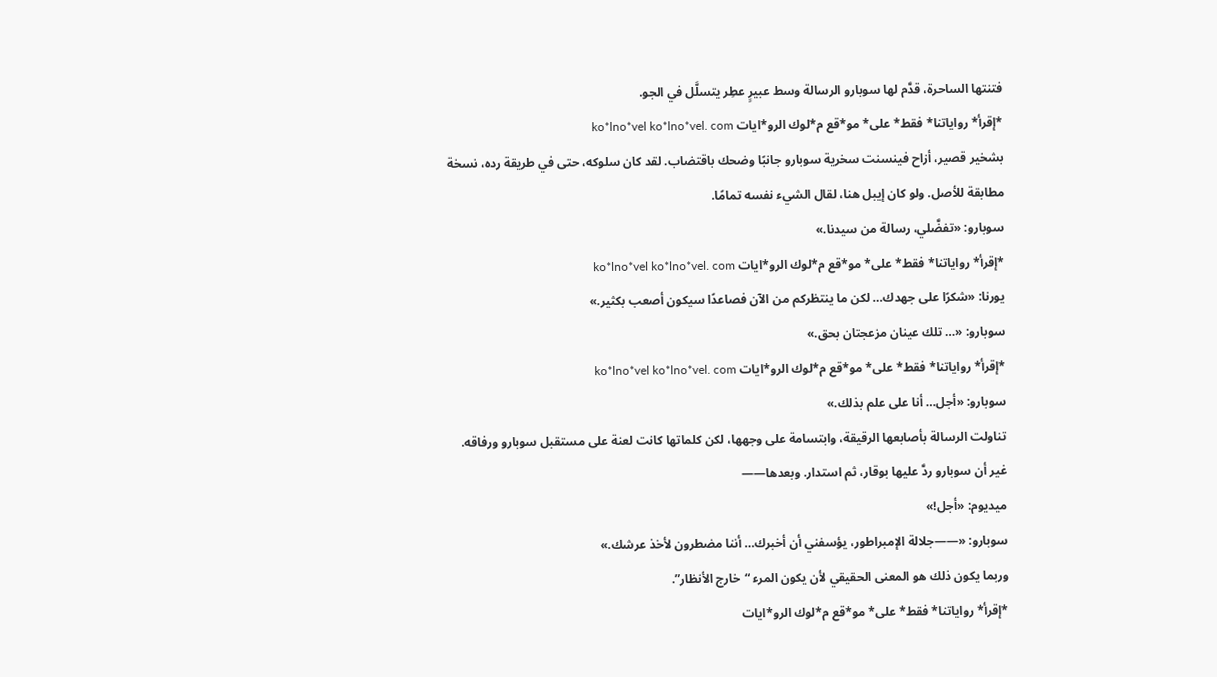فتنتها الساحرة، قدَّم لها سوبارو الرسالة وسط عبيرٍ عطِر يتسلَّل في الجو.
*إقرأ* رواياتنا* فقط* على* مو*قع م*لوك الرو*ايات ko*lno*vel ko*lno*vel. com
بشخير قصير، أزاح فينسنت سخرية سوبارو جانبًا وضحك باقتضاب. لقد كان سلوكه، حتى في طريقة رده، نسخة مطابقة للأصل. ولو كان إيبل هنا، لقال الشيء نفسه تمامًا.
سوبارو: «تفضَّلي، رسالة من سيدنا.»
*إقرأ* رواياتنا* فقط* على* مو*قع م*لوك الرو*ايات ko*lno*vel ko*lno*vel. com
يورنا: «شكرًا على جهدك… لكن ما ينتظركم من الآن فصاعدًا سيكون أصعب بكثير.»
سوبارو: «… تلك عينان مزعجتان بحق.»
*إقرأ* رواياتنا* فقط* على* مو*قع م*لوك الرو*ايات ko*lno*vel ko*lno*vel. com
سوبارو: «أجل… أنا على علم بذلك.»
تناولت الرسالة بأصابعها الرقيقة، وابتسامة على وجهها، لكن كلماتها كانت لعنة على مستقبل سوبارو ورفاقه.
غير أن سوبارو ردَّ عليها بوقار، ثم استدار. وبعدها——
ميديوم: «أجل!»
سوبارو: «——جلالة الإمبراطور، يؤسفني أن أخبرك… أننا مضطرون لأخذ عرشك.»
وربما يكون ذلك هو المعنى الحقيقي لأن يكون المرء “خارج الأنظار”.
*إقرأ* رواياتنا* فقط* على* مو*قع م*لوك الرو*ايات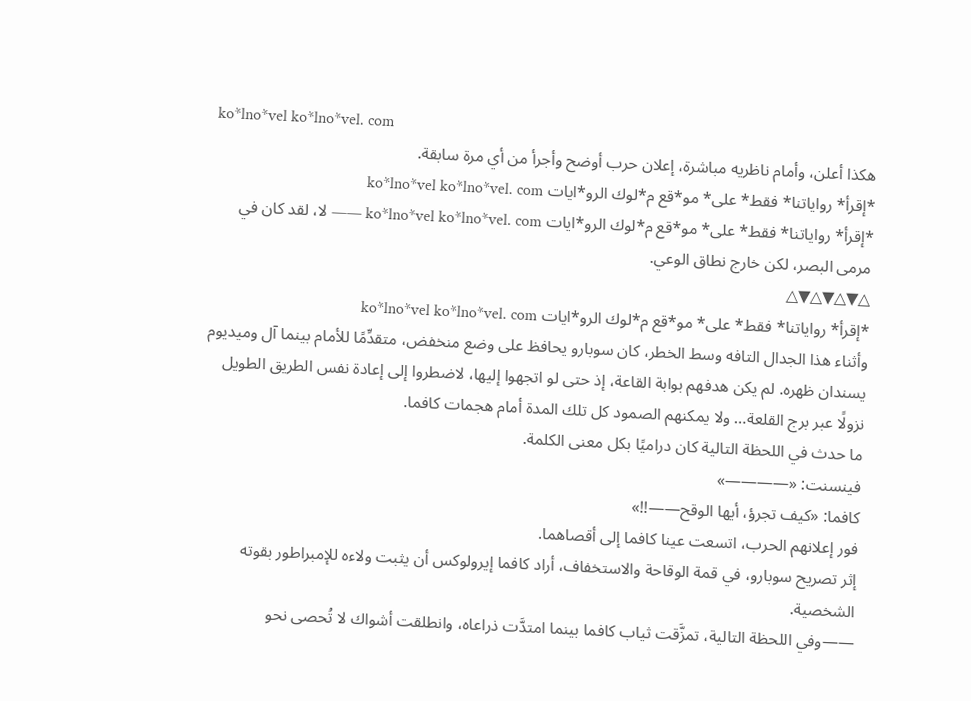ko*lno*vel ko*lno*vel. com
هكذا أعلن، وأمام ناظريه مباشرة، إعلان حرب أوضح وأجرأ من أي مرة سابقة.
*إقرأ* رواياتنا* فقط* على* مو*قع م*لوك الرو*ايات ko*lno*vel ko*lno*vel. com
*إقرأ* رواياتنا* فقط* على* مو*قع م*لوك الرو*ايات ko*lno*vel ko*lno*vel. com —— لا، لقد كان في مرمى البصر، لكن خارج نطاق الوعي.
△▼△▼△▼△
*إقرأ* رواياتنا* فقط* على* مو*قع م*لوك الرو*ايات ko*lno*vel ko*lno*vel. com
وأثناء هذا الجدال التافه وسط الخطر، كان سوبارو يحافظ على وضع منخفض، متقدِّمًا للأمام بينما آل وميديوم يسندان ظهره. لم يكن هدفهم بوابة القاعة، إذ حتى لو اتجهوا إليها، لاضطروا إلى إعادة نفس الطريق الطويل نزولًا عبر برج القلعة… ولا يمكنهم الصمود كل تلك المدة أمام هجمات كافما.
ما حدث في اللحظة التالية كان دراميًا بكل معنى الكلمة.
فينسنت: «————»
كافما: «كيف تجرؤ، أيها الوقح——!!»
فور إعلانهم الحرب، اتسعت عينا كافما إلى أقصاهما.
إثر تصريح سوبارو، في قمة الوقاحة والاستخفاف، أراد كافما إيرولوكس أن يثبت ولاءه للإمبراطور بقوته الشخصية.
——وفي اللحظة التالية، تمزَّقت ثياب كافما بينما امتدَّت ذراعاه، وانطلقت أشواك لا تُحصى نحو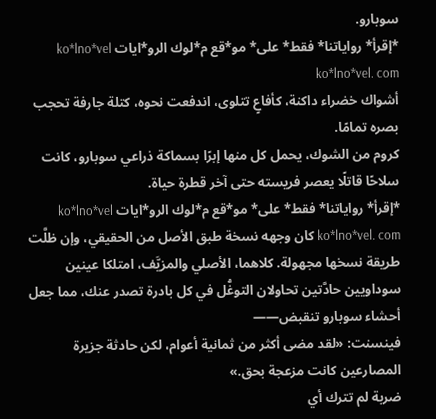سوبارو.
*إقرأ* رواياتنا* فقط* على* مو*قع م*لوك الرو*ايات ko*lno*vel ko*lno*vel. com
أشواك خضراء داكنة، كأفاعٍ تتلوى، اندفعت نحوه، كتلة جارفة تحجب بصره تمامًا.
كروم من الشوك، يحمل كل منها إبرًا بسماكة ذراعي سوبارو، كانت سلاحًا قاتلًا يعصر فريسته حتى آخر قطرة حياة.
*إقرأ* رواياتنا* فقط* على* مو*قع م*لوك الرو*ايات ko*lno*vel ko*lno*vel. com كان وجهه نسخة طبق الأصل من الحقيقي، وإن ظلَّت طريقة نسخها مجهولة. كلاهما، الأصلي والمزيَّف، امتلكا عينين سوداويين حادَّتين تحاولان التوغُّل في كل بادرة تصدر عنك، مما جعل أحشاء سوبارو تنقبض——
فينسنت: «لقد مضى أكثر من ثمانية أعوام، لكن حادثة جزيرة المصارعين كانت مزعجة بحق.»
ضربة لم تترك أي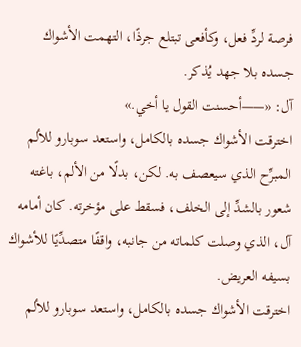فرصة لردِّ فعل، وكأفعى تبتلع جرذًا، التهمت الأشواك جسده بلا جهد يُذكر.
آل: «——أحسنت القول يا أخي.»
اخترقت الأشواك جسده بالكامل، واستعد سوبارو للألم المبرِّح الذي سيعصف به. لكن، بدلًا من الألم، باغته شعور بالشدِّ إلى الخلف، فسقط على مؤخرته. كان أمامه آل، الذي وصلت كلماته من جانبه، واقفًا متصدِّيًا للأشواك بسيفه العريض.
اخترقت الأشواك جسده بالكامل، واستعد سوبارو للألم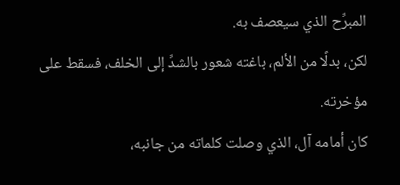المبرِّح الذي سيعصف به.
لكن، بدلًا من الألم، باغته شعور بالشدِّ إلى الخلف، فسقط على مؤخرته.
كان أمامه آل، الذي وصلت كلماته من جانبه،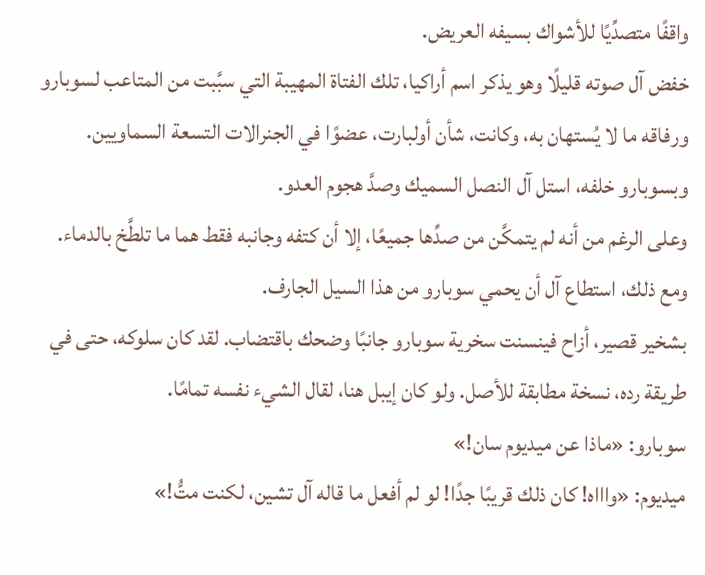واقفًا متصدِّيًا للأشواك بسيفه العريض.
خفض آل صوته قليلًا وهو يذكر اسم أراكيا، تلك الفتاة المهيبة التي سبَّبت من المتاعب لسوبارو ورفاقه ما لا يُستهان به، وكانت، شأن أولبارت، عضوًا في الجنرالات التسعة السماويين.
وبسوبارو خلفه، استل آل النصل السميك وصدَّ هجوم العدو.
وعلى الرغم من أنه لم يتمكَّن من صدِّها جميعًا، إلا أن كتفه وجانبه فقط هما ما تلطَّخ بالدماء.
ومع ذلك، استطاع آل أن يحمي سوبارو من هذا السيل الجارف.
بشخير قصير، أزاح فينسنت سخرية سوبارو جانبًا وضحك باقتضاب. لقد كان سلوكه، حتى في طريقة رده، نسخة مطابقة للأصل. ولو كان إيبل هنا، لقال الشيء نفسه تمامًا.
سوبارو: «ماذا عن ميديوم سان!»
ميديوم: «واااه! كان ذلك قريبًا جدًا! لو لم أفعل ما قاله آل تشين، لكنت متُّ!»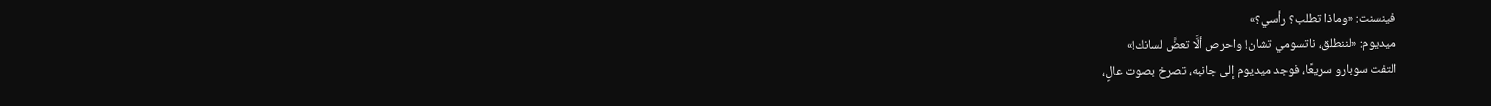فينسنت: «وماذا تطلب؟ رأسي؟»
ميديوم: «لننطلق، ناتسومي تشان! واحرص ألَّا تعضَّ لسانك!»
التفت سوبارو سريعًا، فوجد ميديوم إلى جانبه، تصرخ بصوت عالٍ،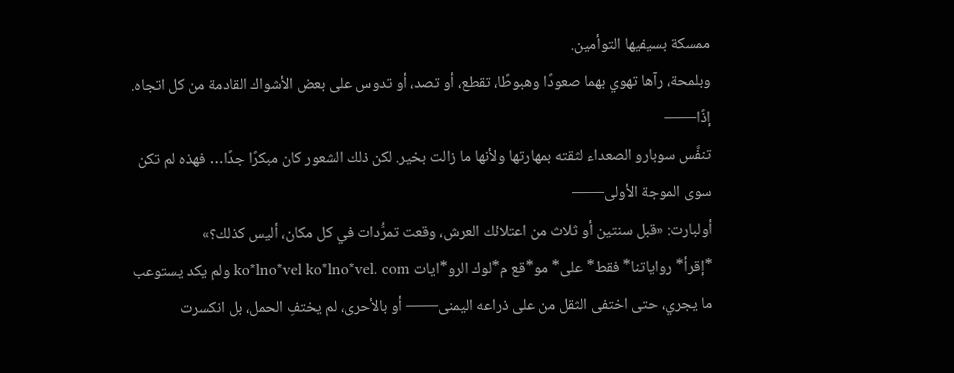ممسكة بسيفيها التوأمين.
وبلمحة، رآها تهوي بهما صعودًا وهبوطًا، تقطع، أو تصد، أو تدوس على بعض الأشواك القادمة من كل اتجاه.
إذًا——
تنفَّس سوبارو الصعداء لثقته بمهارتها ولأنها ما زالت بخير. لكن ذلك الشعور كان مبكرًا جدًا… فهذه لم تكن سوى الموجة الأولى——
أولبارت: «قبل سنتين أو ثلاث من اعتلائك العرش، وقعت تمرُّدات في كل مكان، أليس كذلك؟»
*إقرأ* رواياتنا* فقط* على* مو*قع م*لوك الرو*ايات ko*lno*vel ko*lno*vel. com ولم يكد يستوعب ما يجري، حتى اختفى الثقل من على ذراعه اليمنى—— أو بالأحرى، لم يختفِ الحمل، بل انكسرت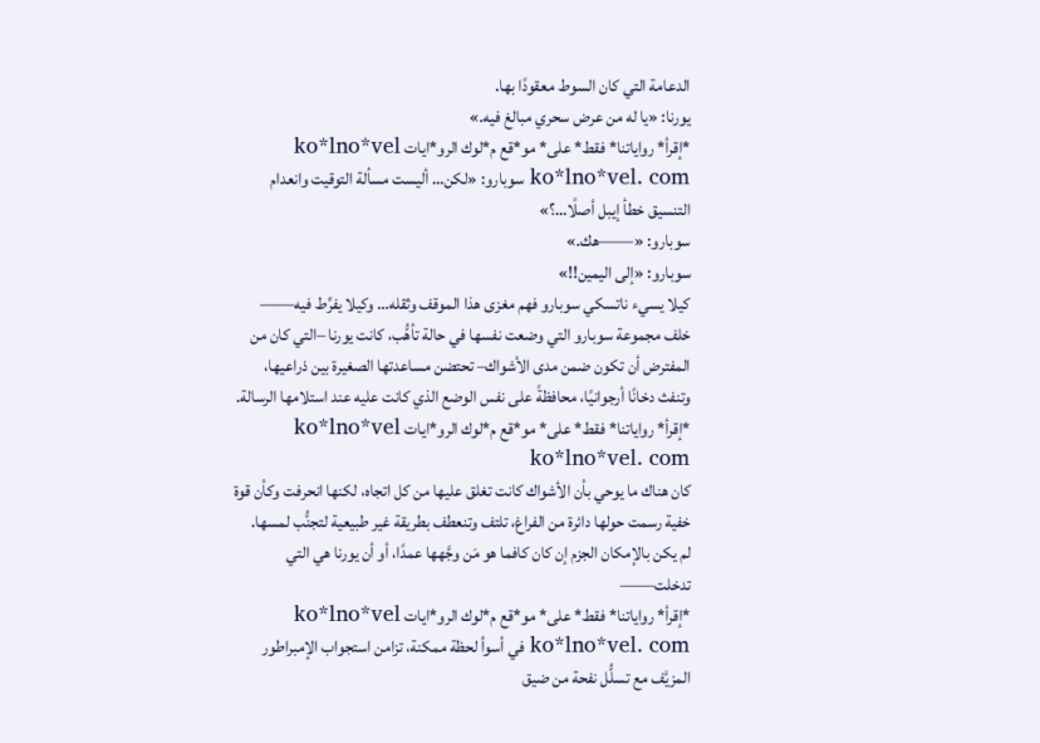الدعامة التي كان السوط معقودًا بها.
يورنا: «يا له من عرض سحري مبالغ فيه.»
*إقرأ* رواياتنا* فقط* على* مو*قع م*لوك الرو*ايات ko*lno*vel ko*lno*vel. com سوبارو: «لكن… أليست مسألة التوقيت وانعدام التنسيق خطأ إيبل أصلًا…؟»
سوبارو: «——هك.»
سوبارو: «إلى اليمين!!»
كيلا يسيء ناتسكي سوبارو فهم مغزى هذا الموقف وثقله… وكيلا يفرِّط فيه——
خلف مجموعة سوبارو التي وضعت نفسها في حالة تأهُّب، كانت يورنا –التي كان من المفترض أن تكون ضمن مدى الأشواك– تحتضن مساعدتها الصغيرة بين ذراعيها، وتنفث دخانًا أرجوانيًا، محافظةً على نفس الوضع الذي كانت عليه عند استلامها الرسالة.
*إقرأ* رواياتنا* فقط* على* مو*قع م*لوك الرو*ايات ko*lno*vel ko*lno*vel. com
كان هناك ما يوحي بأن الأشواك كانت تغلق عليها من كل اتجاه، لكنها انحرفت وكأن قوة خفية رسمت حولها دائرة من الفراغ، تلتف وتنعطف بطريقة غير طبيعية لتجنُّب لمسها.
لم يكن بالإمكان الجزم إن كان كافما هو مَن وجَّهها عمدًا، أو أن يورنا هي التي تدخلت——
*إقرأ* رواياتنا* فقط* على* مو*قع م*لوك الرو*ايات ko*lno*vel ko*lno*vel. com في أسوأ لحظة ممكنة، تزامن استجواب الإمبراطور المزيَّف مع تسلُّل نفحة من ضيق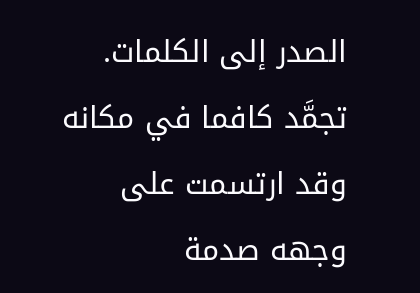الصدر إلى الكلمات. تجمَّد كافما في مكانه وقد ارتسمت على وجهه صدمة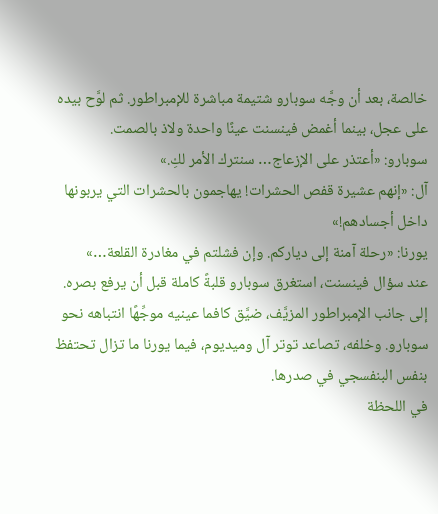خالصة، بعد أن وجَّه سوبارو شتيمة مباشرة للإمبراطور. ثم لوَّح بيده على عجل، بينما أغمض فينسنت عينًا واحدة ولاذ بالصمت.
سوبارو: «أعتذر على الإزعاج… سنترك الأمر لكِ.»
آل: «إنهم عشيرة قفص الحشرات! يهاجمون بالحشرات التي يربونها داخل أجسادهم!»
يورنا: «رحلة آمنة إلى دياركم. وإن فشلتم في مغادرة القلعة…»
عند سؤال فينسنت، استغرق سوبارو قلبةً كاملة قبل أن يرفع بصره. إلى جانب الإمبراطور المزيَّف، ضيَّق كافما عينيه موجِّهًا انتباهه نحو سوبارو. وخلفه، تصاعد توتر آل وميديوم، فيما يورنا ما تزال تحتفظ بنفس البنفسجي في صدرها.
في اللحظة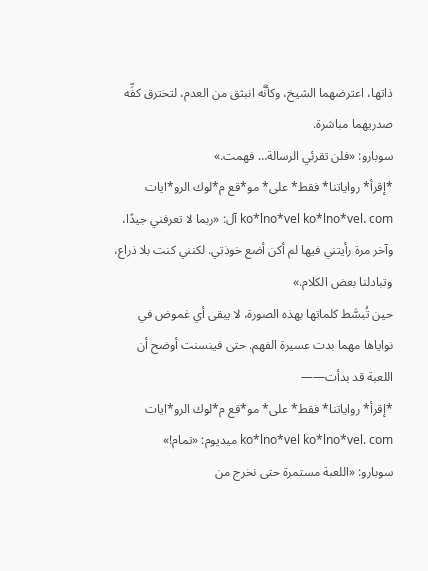ذاتها، اعترضهما الشيخ، وكأنَّه انبثق من العدم، لتخترق كفِّه صدريهما مباشرة.
سوبارو: «فلن تقرئي الرسالة… فهمت.»
*إقرأ* رواياتنا* فقط* على* مو*قع م*لوك الرو*ايات ko*lno*vel ko*lno*vel. com آل: «ربما لا تعرفني جيدًا، وآخر مرة رأيتني فيها لم أكن أضع خوذتي. لكنني كنت بلا ذراع، وتبادلنا بعض الكلام.»
حين تُبسَّط كلماتها بهذه الصورة، لا يبقى أي غموض في نواياها مهما بدت عسيرة الفهم. حتى فينسنت أوضح أن اللعبة قد بدأت——
*إقرأ* رواياتنا* فقط* على* مو*قع م*لوك الرو*ايات ko*lno*vel ko*lno*vel. com ميديوم: «تمام!»
سوبارو: «اللعبة مستمرة حتى نخرج من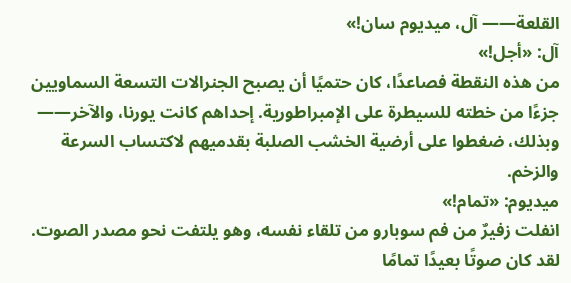القلعة—— آل، ميديوم سان!»
آل: «أجل!»
من هذه النقطة فصاعدًا، كان حتميًا أن يصبح الجنرالات التسعة السماويين جزءًا من خطته للسيطرة على الإمبراطورية. إحداهم كانت يورنا، والآخر——
وبذلك، ضغطوا على أرضية الخشب الصلبة بقدميهم لاكتساب السرعة والزخم.
ميديوم: «تمام!»
انفلت زفيرٌ من فم سوبارو من تلقاء نفسه، وهو يلتفت نحو مصدر الصوت. لقد كان صوتًا بعيدًا تمامًا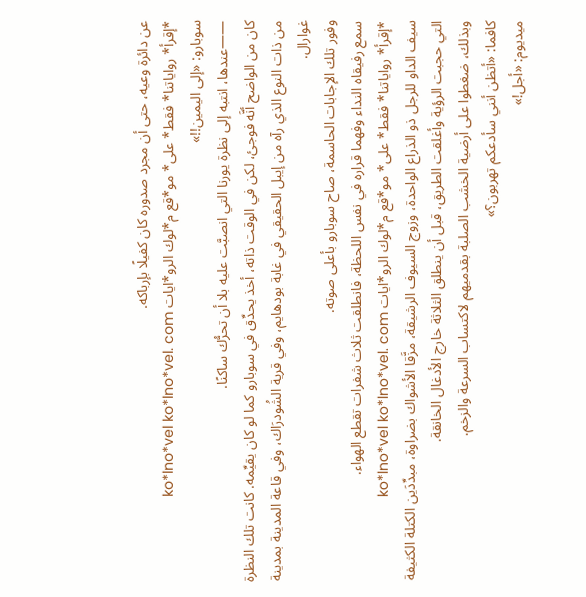عن دائرة وعيه، حتى أن مجرد صدوره كان كفيلًا بإرباكه.
*إقرأ* رواياتنا* فقط* على* مو*قع م*لوك الرو*ايات ko*lno*vel ko*lno*vel. com
سوبارو: «إلى اليمين!!»
——عندها، انتبه إلى نظرة يورنا التي انصبَّت عليه بلا أن تحرُّك ساكنًا.
كان من الواضح أنَّه فوجئ، لكن في الوقت ذاته، أخذ يحدِّق في سوبارو كما لو كان يقيِّمه. كانت تلك النظرة من ذات النوع الذي رآه من إيبل الحقيقي في غابة بودهايم، وفي قرية الشُودرَاك، وفي قاعة المدينة بمدينة غوارال.
وفور تلك الإجابات الحاسمة، صاح سوبارو بأعلى صوته.
سمع رفيقاه النداء وفهما قراره في نفس اللحظة، فانطلقت ثلاث شفرات تقطع الهواء.
*إقرأ* رواياتنا* فقط* على* مو*قع م*لوك الرو*ايات ko*lno*vel ko*lno*vel. com
سيف الداو للرجل ذو الذراع الواحدة، وزوج السيوف الرشيقة، مزَّقا الأشواك بضراوة، مبدِّدَين الكتلة الكثيفة التي حجبت الرؤية وأغلقت الطريق، قبل أن ينطلق الثلاثة خارج الأدغال الخانقة.
وبذلك، ضغطوا على أرضية الخشب الصلبة بقدميهم لاكتساب السرعة والزخم.
كافما: «أتظن أنني سأدعكم تهربون؟»
ميديوم: «أجل!»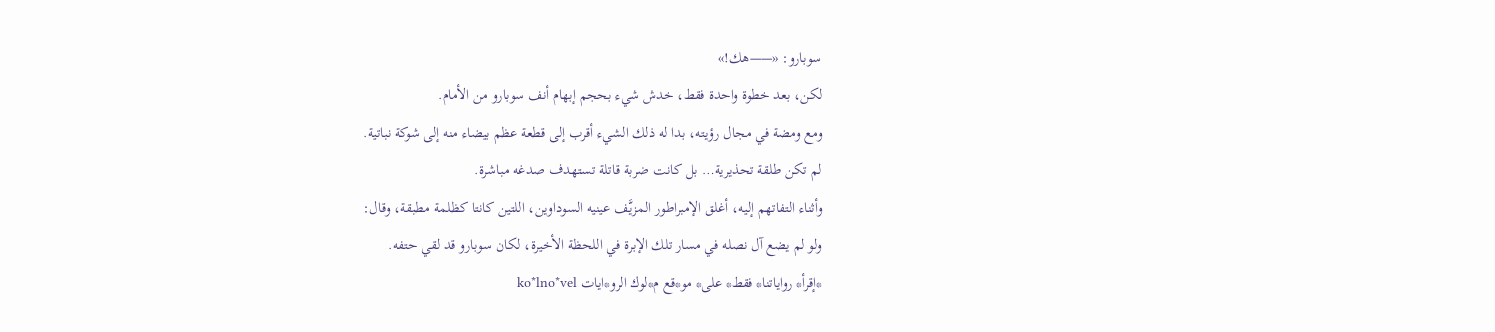سوبارو: «——هك!»
لكن، بعد خطوة واحدة فقط، خدش شيء بحجم إبهام أنف سوبارو من الأمام.
ومع ومضة في مجال رؤيته، بدا له ذلك الشيء أقرب إلى قطعة عظم بيضاء منه إلى شوكة نباتية.
لم تكن طلقة تحذيرية… بل كانت ضربة قاتلة تستهدف صدغه مباشرة.
وأثناء التفاتهم إليه، أغلق الإمبراطور المزيَّف عينيه السوداوين، اللتين كانتا كظلمة مطبقة، وقال:
ولو لم يضع آل نصله في مسار تلك الإبرة في اللحظة الأخيرة، لكان سوبارو قد لقي حتفه.
*إقرأ* رواياتنا* فقط* على* مو*قع م*لوك الرو*ايات ko*lno*vel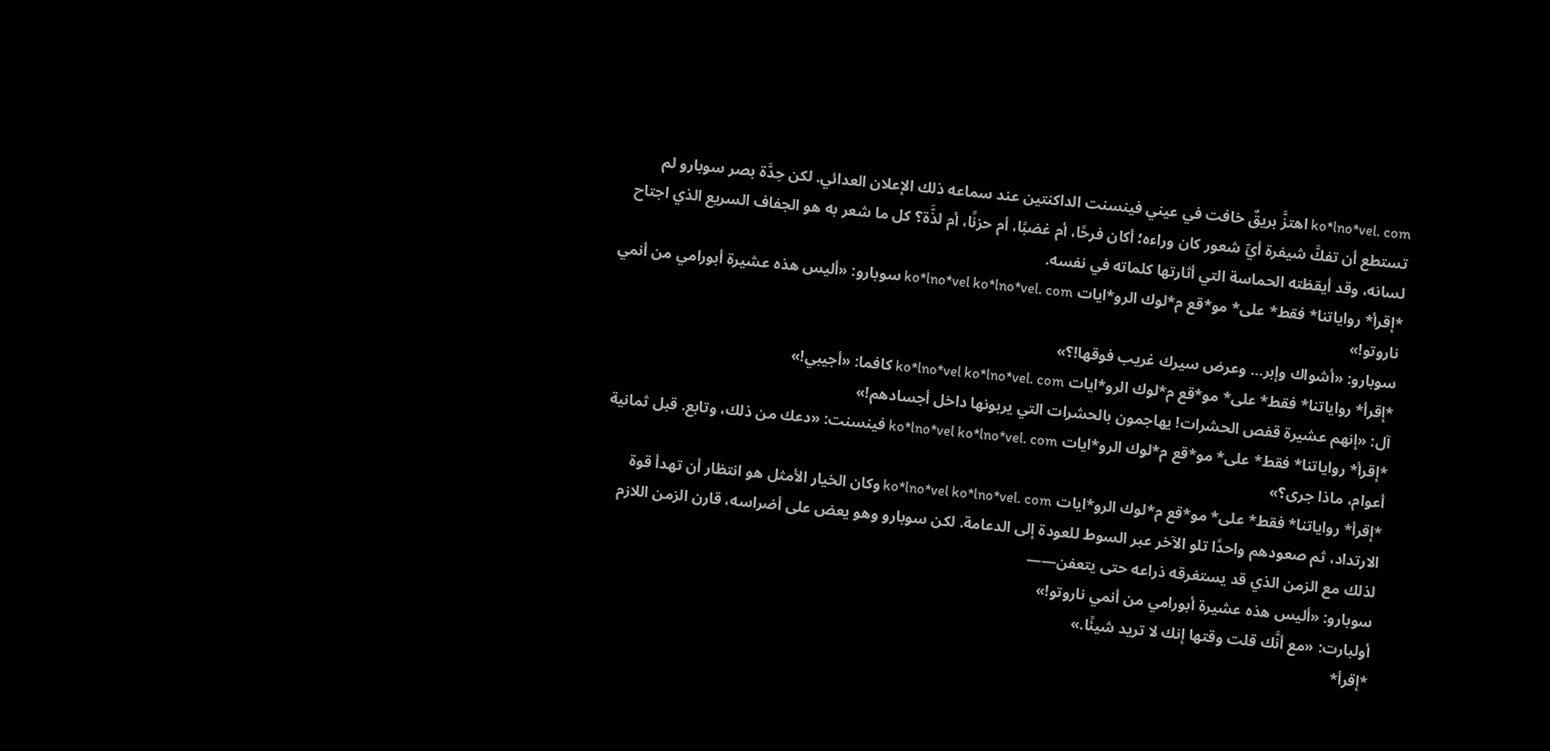ko*lno*vel. com اهتزَّ بريقٌ خافت في عيني فينسنت الداكنتين عند سماعه ذلك الإعلان العدائي. لكن حِدَّة بصر سوبارو لم تستطع أن تفكَّ شيفرة أيِّ شعور كان وراءه؛ أكان فرحًا، أم غضبًا، أم حزنًا، أم لذَّة؟ كل ما شعر به هو الجفاف السريع الذي اجتاح لسانه، وقد أيقظته الحماسة التي أثارتها كلماته في نفسه.
*إقرأ* رواياتنا* فقط* على* مو*قع م*لوك الرو*ايات ko*lno*vel ko*lno*vel. com سوبارو: «أليس هذه عشيرة أبورامي من أنمي ناروتو!»
سوبارو: «أشواك وإبر… وعرض سيرك غريب فوقها!؟»
*إقرأ* رواياتنا* فقط* على* مو*قع م*لوك الرو*ايات ko*lno*vel ko*lno*vel. com كافما: «أجيبي!»
آل: «إنهم عشيرة قفص الحشرات! يهاجمون بالحشرات التي يربونها داخل أجسادهم!»
*إقرأ* رواياتنا* فقط* على* مو*قع م*لوك الرو*ايات ko*lno*vel ko*lno*vel. com فينسنت: «دعك من ذلك، وتابع. قبل ثمانية أعوام، ماذا جرى؟»
*إقرأ* رواياتنا* فقط* على* مو*قع م*لوك الرو*ايات ko*lno*vel ko*lno*vel. com وكان الخيار الأمثل هو انتظار أن تهدأ قوة الارتداد، ثم صعودهم واحدًا تلو الآخر عبر السوط للعودة إلى الدعامة. لكن سوبارو وهو يعض على أضراسه، قارن الزمن اللازم لذلك مع الزمن الذي قد يستغرقه ذراعه حتى يتعفن——
سوبارو: «أليس هذه عشيرة أبورامي من أنمي ناروتو!»
أولبارت: «مع أنَّك قلت وقتها إنك لا تريد شيئًا.»
*إقرأ*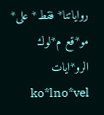رواياتنا* فقط* على* مو*قع م*لوك الرو*ايات ko*lno*vel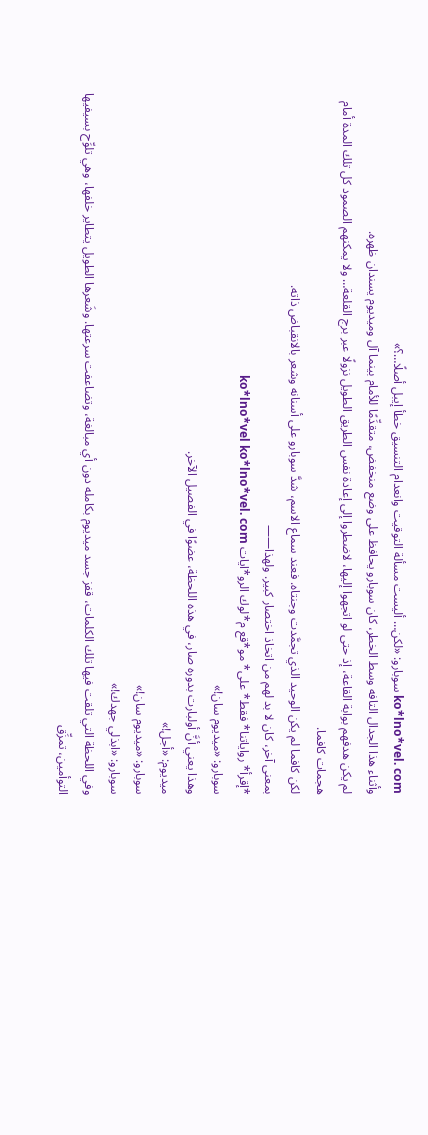ko*lno*vel. com سوبارو: «لكن… أليست مسألة التوقيت وانعدام التنسيق خطأ إيبل أصلًا…؟»
وأثناء هذا الجدال التافه وسط الخطر، كان سوبارو يحافظ على وضع منخفض، متقدِّمًا للأمام بينما آل وميديوم يسندان ظهره.
لم يكن هدفهم بوابة القاعة، إذ حتى لو اتجهوا إليها، لاضطروا إلى إعادة نفس الطريق الطويل نزولًا عبر برج القلعة… ولا يمكنهم الصمود كل تلك المدة أمام هجمات كافما.
لكن كافما لم يكن الوحيد الذي تجمَّدت وجنتاه. فعند سماع الاسم، شدَّ سوبارو على أسنانه وشعر بالانقباض ذاته.
بمعنى آخر، كان لا بد لهم من اتخاذ اختصار كبير. ولهذا——
*إقرأ* رواياتنا* فقط* على* مو*قع م*لوك الرو*ايات ko*lno*vel ko*lno*vel. com
سوبارو: «ميديوم سان!»
وهذا يعني أنَّ أولبارت بدوره صار، في هذه اللحظة، عضوًا في الفصيل الآخر.
ميديوم: «أجل!»
سوبارو: «ميديوم سان!»
سوبارو: «ابذلي جهدك!»
وفي اللحظة التي تلقت فيها تلك الكلمات، قفز جسد ميديوم بكامله دون أي مبالغة، وتضاعفت سرعتها. وشَعرها الطويل يتطاير خلفها، وهي تلوِّح بسيفيها التوأمين، تمزِّق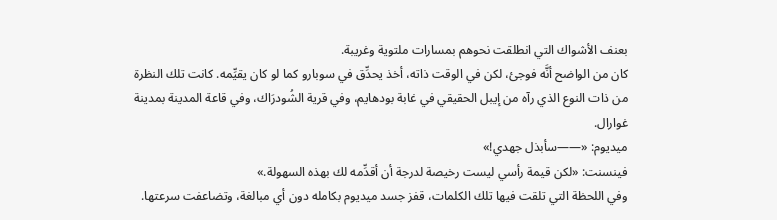بعنف الأشواك التي انطلقت نحوهم بمسارات ملتوية وغريبة.
كان من الواضح أنَّه فوجئ، لكن في الوقت ذاته، أخذ يحدِّق في سوبارو كما لو كان يقيِّمه. كانت تلك النظرة من ذات النوع الذي رآه من إيبل الحقيقي في غابة بودهايم، وفي قرية الشُودرَاك، وفي قاعة المدينة بمدينة غوارال.
ميديوم: «——سأبذل جهدي!»
فينسنت: «لكن قيمة رأسي ليست رخيصة لدرجة أن أقدِّمه لك بهذه السهولة.»
وفي اللحظة التي تلقت فيها تلك الكلمات، قفز جسد ميديوم بكامله دون أي مبالغة، وتضاعفت سرعتها.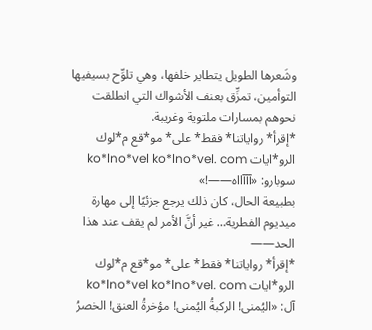وشَعرها الطويل يتطاير خلفها، وهي تلوِّح بسيفيها التوأمين، تمزِّق بعنف الأشواك التي انطلقت نحوهم بمسارات ملتوية وغريبة.
*إقرأ* رواياتنا* فقط* على* مو*قع م*لوك الرو*ايات ko*lno*vel ko*lno*vel. com سوبارو: «آآآااه——!»
بطبيعة الحال، كان ذلك يرجع جزئيًا إلى مهارة ميديوم الفطرية… غير أنَّ الأمر لم يقف عند هذا الحد——
*إقرأ* رواياتنا* فقط* على* مو*قع م*لوك الرو*ايات ko*lno*vel ko*lno*vel. com
آل: «اليُمنى! الركبةُ اليُمنى! مؤخرةُ العنق! الخصرُ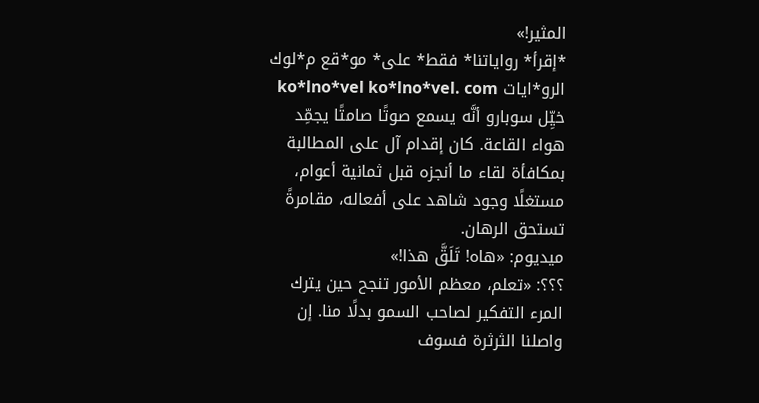المثير!»
*إقرأ* رواياتنا* فقط* على* مو*قع م*لوك الرو*ايات ko*lno*vel ko*lno*vel. com خيِّل سوبارو أنَّه يسمع صوتًا صامتًا يجمِّد هواء القاعة. كان إقدام آل على المطالبة بمكافأة لقاء ما أنجزه قبل ثمانية أعوام، مستغلًا وجود شاهد على أفعاله، مقامرةً تستحق الرهان.
ميديوم: «هاه! تَلَقَّ هذا!»
؟؟؟: «تعلم، معظم الأمور تنجح حين يترك المرء التفكير لصاحب السمو بدلًا منا. إن واصلنا الثرثرة فسوف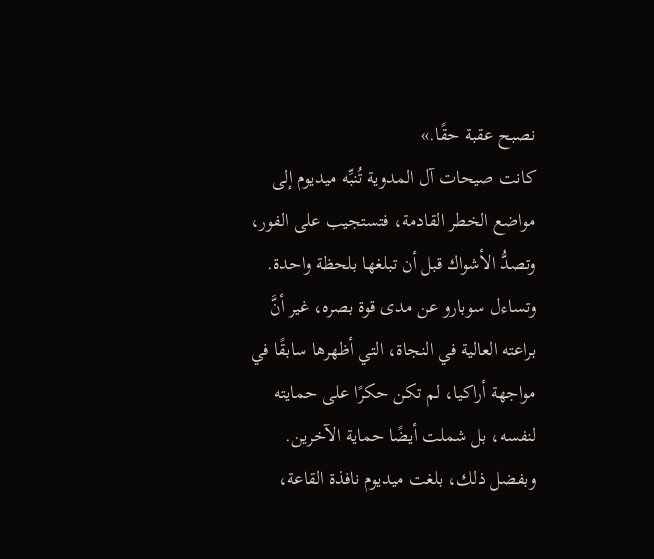نصبح عقبة حقًا.»
كانت صيحات آل المدوية تُنبِّه ميديوم إلى مواضع الخطر القادمة، فتستجيب على الفور، وتصدُّ الأشواك قبل أن تبلغها بلحظة واحدة.
وتساءل سوبارو عن مدى قوة بصره، غير أنَّ براعته العالية في النجاة، التي أظهرها سابقًا في مواجهة أراكيا، لم تكن حكرًا على حمايته لنفسه، بل شملت أيضًا حماية الآخرين.
وبفضل ذلك، بلغت ميديوم نافذة القاعة،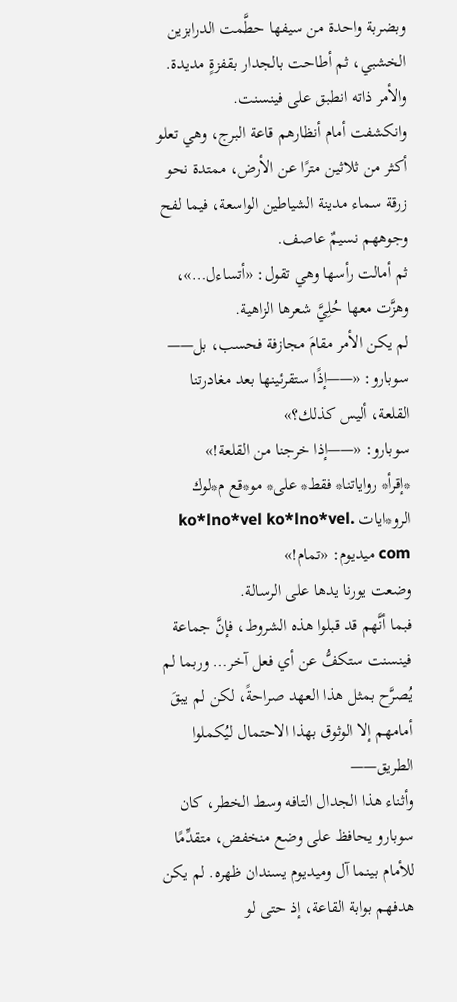وبضربة واحدة من سيفها حطَّمت الدرابزين الخشبي، ثم أطاحت بالجدار بقفزةٍ مديدة.
والأمر ذاته انطبق على فينسنت.
وانكشفت أمام أنظارهم قاعة البرج، وهي تعلو أكثر من ثلاثين مترًا عن الأرض، ممتدة نحو زرقة سماء مدينة الشياطين الواسعة، فيما لفح وجوههم نسيمٌ عاصف.
ثم أمالت رأسها وهي تقول: «أتساءل…»، وهزَّت معها حُلِيَّ شعرها الزاهية.
لم يكن الأمر مقامَ مجازفة فحسب، بل——
سوبارو: «——إذًا ستقرئينها بعد مغادرتنا القلعة، أليس كذلك؟»
سوبارو: «——إذا خرجنا من القلعة!»
*إقرأ* رواياتنا* فقط* على* مو*قع م*لوك الرو*ايات ko*lno*vel ko*lno*vel. com ميديوم: «تمام!»
وضعت يورنا يدها على الرسالة.
فبما أنَّهم قد قبلوا هذه الشروط، فإنَّ جماعة فينسنت ستكفُّ عن أي فعل آخر… وربما لم يُصرَّح بمثل هذا العهد صراحةً، لكن لم يبقَ أمامهم إلا الوثوق بهذا الاحتمال ليُكملوا الطريق——
وأثناء هذا الجدال التافه وسط الخطر، كان سوبارو يحافظ على وضع منخفض، متقدِّمًا للأمام بينما آل وميديوم يسندان ظهره. لم يكن هدفهم بوابة القاعة، إذ حتى لو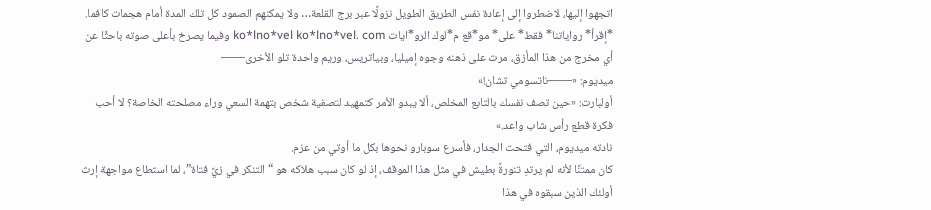اتجهوا إليها، لاضطروا إلى إعادة نفس الطريق الطويل نزولًا عبر برج القلعة… ولا يمكنهم الصمود كل تلك المدة أمام هجمات كافما.
*إقرأ* رواياتنا* فقط* على* مو*قع م*لوك الرو*ايات ko*lno*vel ko*lno*vel. com وفيما يصرخ بأعلى صوته باحثًا عن أي مخرج من هذا المأزق، مرت على ذهنه وجوه إميليا، وبياتريس، وريم واحدة تلو الأخرى——
ميديوم: «——ناتسومي تشان!»
أولبارت: «حين تصف نفسك بالتابع المخلص، ألا يبدو الأمر كتمهيد لتصفية شخص بتهمة السعي وراء مصلحته الخاصة؟ لا أحب فكرة قطع رأس شاب واعد.»
نادته ميديوم، التي فتحت الجدار، فأسرع سوبارو نحوها بكل ما أوتي من عزم.
كان ممتنًا لأنه لم يرتدِ تنورةً بطيش في مثل هذا الموقف، إذ لو كان سبب هلاكه هو “التنكر في زيَّ فتاة”، لما استطاع مواجهة إرث أولئك الذين سبقوه في هذا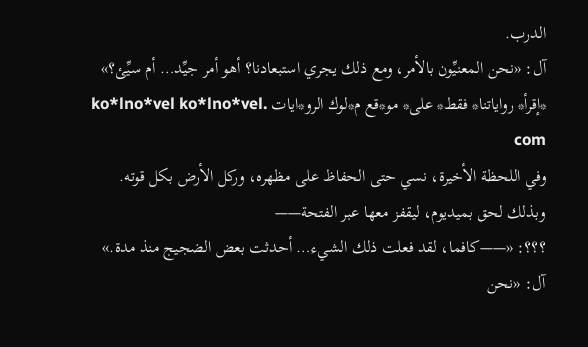الدرب.
آل: «نحن المعنيِّون بالأمر، ومع ذلك يجري استبعادنا؟ أهو أمر جيِّد… أم سيِّئ؟»
*إقرأ* رواياتنا* فقط* على* مو*قع م*لوك الرو*ايات ko*lno*vel ko*lno*vel. com
وفي اللحظة الأخيرة، نسي حتى الحفاظ على مظهره، وركل الأرض بكل قوته.
وبذلك لحق بميديوم، ليقفز معها عبر الفتحة——
؟؟؟: «——كافما، لقد فعلت ذلك الشيء… أحدثت بعض الضجيج منذ مدة.»
آل: «نحن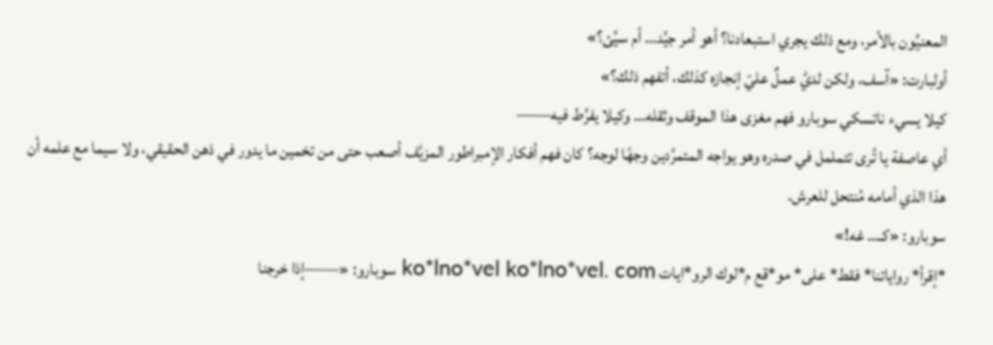المعنيِّون بالأمر، ومع ذلك يجري استبعادنا؟ أهو أمر جيِّد… أم سيِّئ؟»
أولبارت: «آسف، ولكن لديَّ عملٌ عليّ إنجازه كذلك، أتفهم ذلك؟»
كيلا يسيء ناتسكي سوبارو فهم مغزى هذا الموقف وثقله… وكيلا يفرِّط فيه——
أي عاصفة يا تُرى تتململ في صدره وهو يواجه المتمرِّدين وجهًا لوجه؟ كان فهم أفكار الإمبراطور المزيَّف أصعب حتى من تخمين ما يدور في ذهن الحقيقي، ولا سيما مع علمه أن هذا الذي أمامه مُنتحل للعرش.
سوبارو: «كـ… غه!»
*إقرأ* رواياتنا* فقط* على* مو*قع م*لوك الرو*ايات ko*lno*vel ko*lno*vel. com سوبارو: «——إذا خرجنا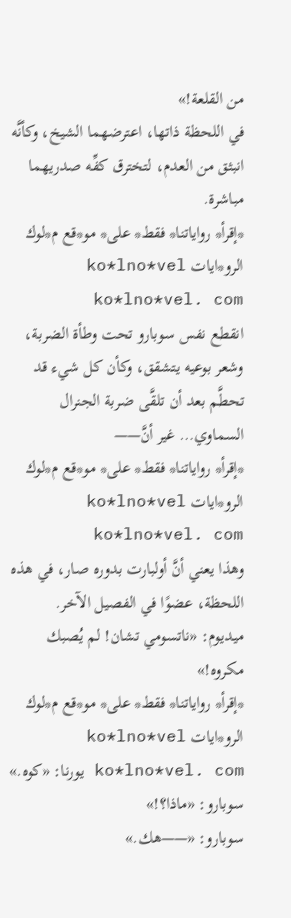من القلعة!»
في اللحظة ذاتها، اعترضهما الشيخ، وكأنَّه انبثق من العدم، لتخترق كفِّه صدريهما مباشرة.
*إقرأ* رواياتنا* فقط* على* مو*قع م*لوك الرو*ايات ko*lno*vel ko*lno*vel. com
انقطع نفس سوبارو تحت وطأة الضربة، وشعر بوعيه يتشقق، وكأن كل شيء قد تحطَّم بعد أن تلقَّى ضربة الجنرال السماوي… غير أنَّ——
*إقرأ* رواياتنا* فقط* على* مو*قع م*لوك الرو*ايات ko*lno*vel ko*lno*vel. com
وهذا يعني أنَّ أولبارت بدوره صار، في هذه اللحظة، عضوًا في الفصيل الآخر.
ميديوم: «ناتسومي تشان! لم يُصبك مكروه!»
*إقرأ* رواياتنا* فقط* على* مو*قع م*لوك الرو*ايات ko*lno*vel ko*lno*vel. com يورنا: «كوه.»
سوبارو: «ماذا؟!»
سوبارو: «——هك.»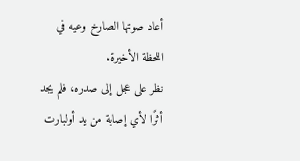أعاد صوتها الصارخ وعيه في اللحظة الأخيرة.
نظر على عجل إلى صدره، فلم يجد أثرًا لأي إصابة من يد أولبارت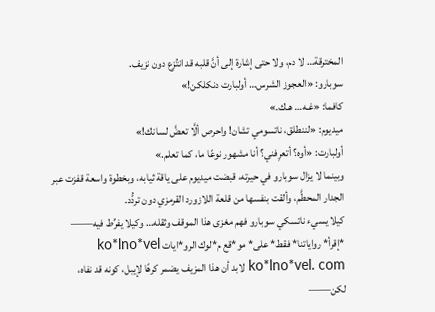المخترقة… لا دم، ولا حتى إشارة إلى أنَّ قلبه قد انتُزع دون نزيف.
سوبارو: «العجوز الشرس… أولبارت دنكلكن!»
كافما: «غـه… هـك.»
ميديوم: «لننطلق، ناتسومي تشان! واحرص ألَّا تعضَّ لسانك!»
أولبارت: «أوه؟ أتعرِفني؟ أنا مشهور نوعًا ما، كما تعلم.»
وبينما لا يزال سوبارو في حيرته، قبضت ميديوم على ياقة ثيابه، وبخطوة واسعة قفزت عبر الجدار المحطَّم، وألقت بنفسها من قلعة اللازورد القرمزي دون تردُّد.
كيلا يسيء ناتسكي سوبارو فهم مغزى هذا الموقف وثقله… وكيلا يفرِّط فيه——
*إقرأ* رواياتنا* فقط* على* مو*قع م*لوك الرو*ايات ko*lno*vel ko*lno*vel. com لابد أن هذا المزيف يضمر كرهًا لإيبل، كونه قد نفاه، لكن——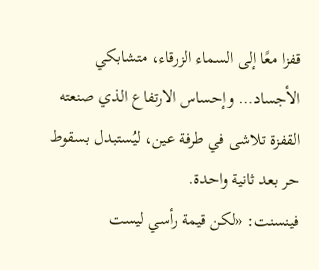قفزا معًا إلى السماء الزرقاء، متشابكي الأجساد… وإحساس الارتفاع الذي صنعته القفزة تلاشى في طرفة عين، ليُستبدل بسقوط حر بعد ثانية واحدة.
فينسنت: «لكن قيمة رأسي ليست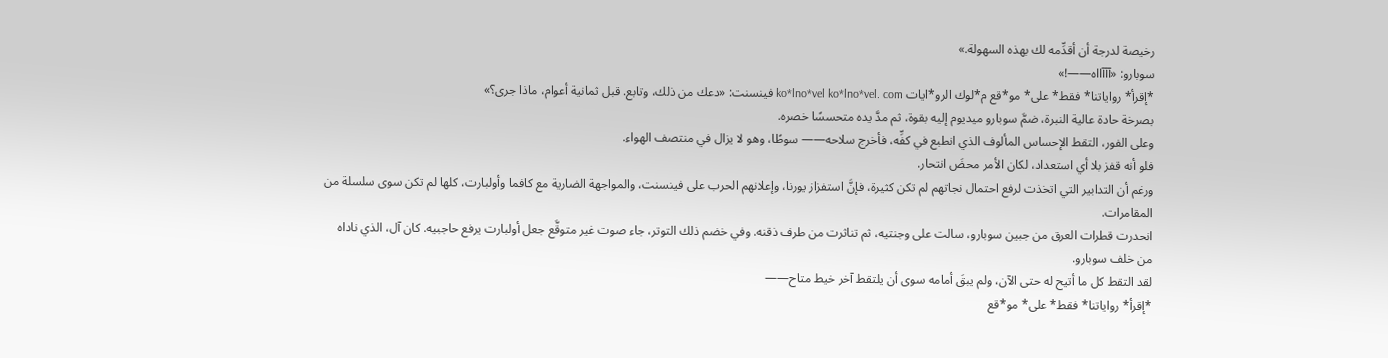رخيصة لدرجة أن أقدِّمه لك بهذه السهولة.»
سوبارو: «آآآااه——!»
*إقرأ* رواياتنا* فقط* على* مو*قع م*لوك الرو*ايات ko*lno*vel ko*lno*vel. com فينسنت: «دعك من ذلك، وتابع. قبل ثمانية أعوام، ماذا جرى؟»
بصرخة حادة عالية النبرة، ضمَّ سوبارو ميديوم إليه بقوة، ثم مدَّ يده متحسسًا خصره.
وعلى الفور، التقط الإحساس المألوف الذي انطبع في كفِّه، فأخرج سلاحه—— سوطًا، وهو لا يزال في منتصف الهواء.
فلو أنه قفز بلا أي استعداد، لكان الأمر محضَ انتحار.
ورغم أن التدابير التي اتخذت لرفع احتمال نجاتهم لم تكن كثيرة، فإنَّ استفزاز يورنا، وإعلانهم الحرب على فينسنت، والمواجهة الضارية مع كافما وأولبارت، كلها لم تكن سوى سلسلة من المقامرات.
انحدرت قطرات العرق من جبين سوبارو، سالت على وجنتيه، ثم تناثرت من طرف ذقنه. وفي خضم ذلك التوتر، جاء صوت غير متوقَّع جعل أولبارت يرفع حاجبيه. كان آل، الذي ناداه من خلف سوبارو.
لقد التقط كل ما أتيح له حتى الآن، ولم يبقَ أمامه سوى أن يلتقط آخر خيط متاح——
*إقرأ* رواياتنا* فقط* على* مو*قع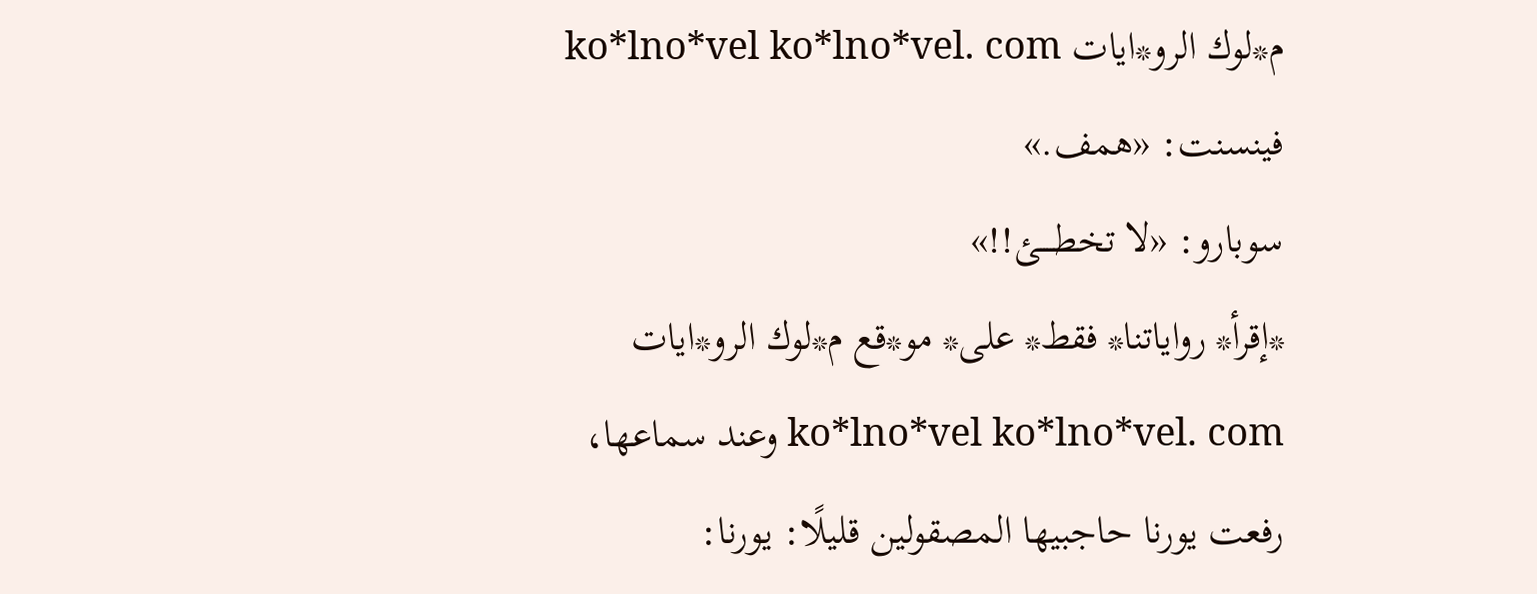م*لوك الرو*ايات ko*lno*vel ko*lno*vel. com فينسنت: «همف.»
سوبارو: «لا تخطــــئ!!»
*إقرأ* رواياتنا* فقط* على* مو*قع م*لوك الرو*ايات ko*lno*vel ko*lno*vel. com وعند سماعها، رفعت يورنا حاجبيها المصقولين قليلًا: يورنا: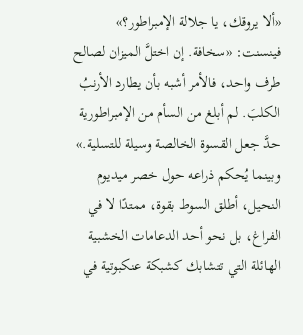«ألا يروقك، يا جلالة الإمبراطور؟» فينسنت: «سخافة. إن اختلَّ الميزان لصالح طرف واحد، فالأمر أشبه بأن يطارد الأرنبُ الكلبَ. لم أبلغ من السأم من الإمبراطورية حدَّ جعل القسوة الخالصة وسيلة للتسلية.»
وبينما يُحكم ذراعه حول خصر ميديوم النحيل، أطلق السوط بقوة، ممتدًا لا في الفراغ، بل نحو أحد الدعامات الخشبية الهائلة التي تتشابك كشبكة عنكبوتية في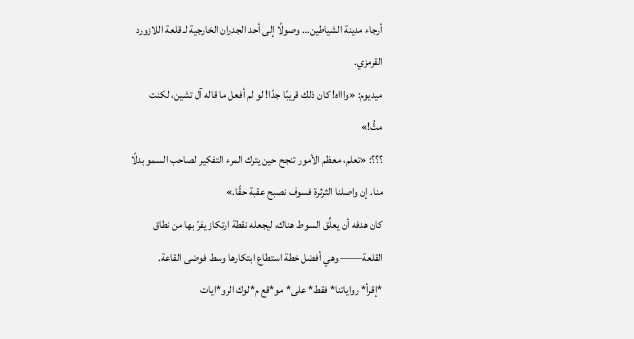أرجاء مدينة الشياطين… وصولًا إلى أحد الجدران الخارجية لـ قلعة اللازورد القرمزي.
ميديوم: «واااه! كان ذلك قريبًا جدًا! لو لم أفعل ما قاله آل تشين، لكنت متُّ!»
؟؟؟: «تعلم، معظم الأمور تنجح حين يترك المرء التفكير لصاحب السمو بدلًا منا. إن واصلنا الثرثرة فسوف نصبح عقبة حقًا.»
كان هدفه أن يعلِّق السوط هناك، ليجعله نقطة ارتكاز يفرّ بها من نطاق القلعة—— وهي أفضل خطة استطاع ابتكارها وسط فوضى القاعة.
*إقرأ* رواياتنا* فقط* على* مو*قع م*لوك الرو*ايات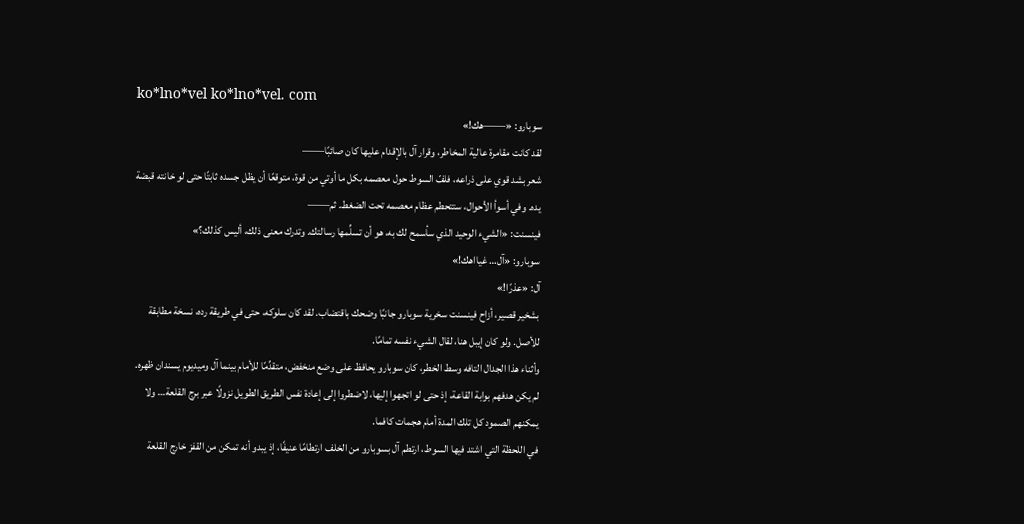ko*lno*vel ko*lno*vel. com
سوبارو: «——هك!»
لقد كانت مقامرة عالية المخاطر، وقرار آل بالإقدام عليها كان صائبًا——
شعر بشد قوي على ذراعه، فلفّ السوط حول معصمه بكل ما أوتي من قوة، متوقعًا أن يظل جسده ثابتًا حتى لو خانته قبضة يده. وفي أسوأ الأحوال، ستتحطم عظام معصمه تحت الضغط. ثم——
فينسنت: «الشيء الوحيد الذي سأسمح لك به، هو أن تسلِّمها رسالتك. وتدرك معنى ذلك، أليس كذلك؟»
سوبارو: «آل… غيااهك!»
آل: «عذرًا!»
بشخير قصير، أزاح فينسنت سخرية سوبارو جانبًا وضحك باقتضاب. لقد كان سلوكه، حتى في طريقة رده، نسخة مطابقة للأصل. ولو كان إيبل هنا، لقال الشيء نفسه تمامًا.
وأثناء هذا الجدال التافه وسط الخطر، كان سوبارو يحافظ على وضع منخفض، متقدِّمًا للأمام بينما آل وميديوم يسندان ظهره. لم يكن هدفهم بوابة القاعة، إذ حتى لو اتجهوا إليها، لاضطروا إلى إعادة نفس الطريق الطويل نزولًا عبر برج القلعة… ولا يمكنهم الصمود كل تلك المدة أمام هجمات كافما.
في اللحظة التي اشتد فيها السوط، ارتطم آل بسوبارو من الخلف ارتطامًا عنيفًا، إذ يبدو أنه تمكن من القفز خارج القلعة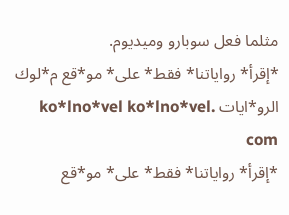مثلما فعل سوبارو وميديوم.
*إقرأ* رواياتنا* فقط* على* مو*قع م*لوك الرو*ايات ko*lno*vel ko*lno*vel. com
*إقرأ* رواياتنا* فقط* على* مو*قع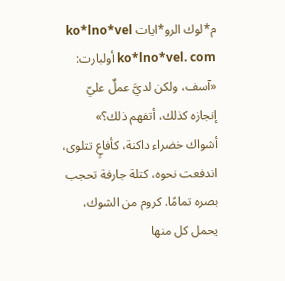م*لوك الرو*ايات ko*lno*vel ko*lno*vel. com أولبارت: «آسف، ولكن لديَّ عملٌ عليّ إنجازه كذلك، أتفهم ذلك؟»
أشواك خضراء داكنة، كأفاعٍ تتلوى، اندفعت نحوه، كتلة جارفة تحجب بصره تمامًا. كروم من الشوك، يحمل كل منها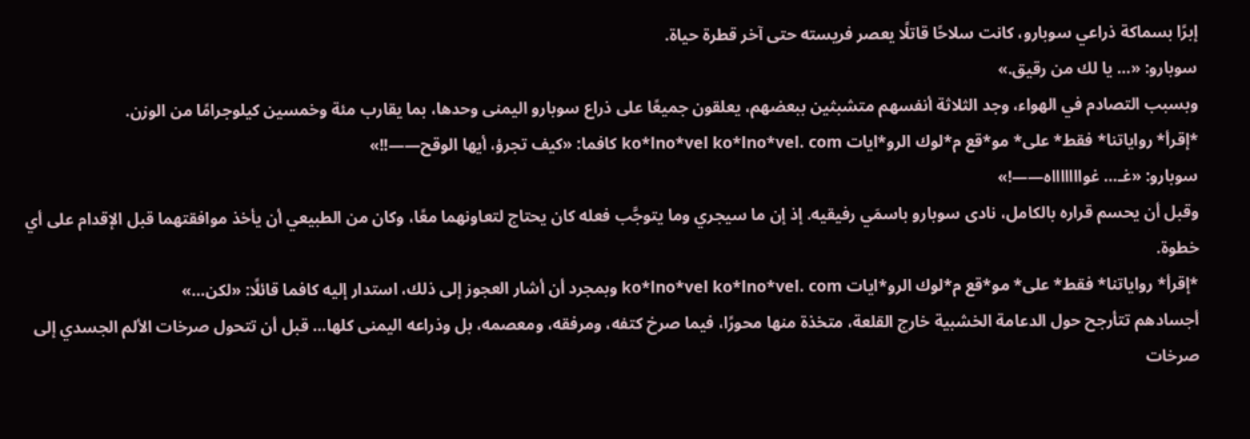إبرًا بسماكة ذراعي سوبارو، كانت سلاحًا قاتلًا يعصر فريسته حتى آخر قطرة حياة.
سوبارو: «… يا لك من رقيق.»
وبسبب التصادم في الهواء، وجد الثلاثة أنفسهم متشبثين ببعضهم، يعلقون جميعًا على ذراع سوبارو اليمنى وحدها، بما يقارب مئة وخمسين كيلوجرامًا من الوزن.
*إقرأ* رواياتنا* فقط* على* مو*قع م*لوك الرو*ايات ko*lno*vel ko*lno*vel. com كافما: «كيف تجرؤ، أيها الوقح——!!»
سوبارو: «غـ… غواااااااه——!»
وقبل أن يحسم قراره بالكامل، نادى سوبارو باسمَي رفيقيه. إذ إن ما سيجري وما يتوجَّب فعله كان يحتاج لتعاونهما معًا، وكان من الطبيعي أن يأخذ موافقتهما قبل الإقدام على أي خطوة.
*إقرأ* رواياتنا* فقط* على* مو*قع م*لوك الرو*ايات ko*lno*vel ko*lno*vel. com وبمجرد أن أشار العجوز إلى ذلك، استدار إليه كافما قائلًا: «لكن…»
أجسادهم تتأرجح حول الدعامة الخشبية خارج القلعة، متخذة منها محورًا، فيما صرخ كتفه، ومرفقه، ومعصمه، بل وذراعه اليمنى كلها… قبل أن تتحول صرخات الألم الجسدي إلى صرخات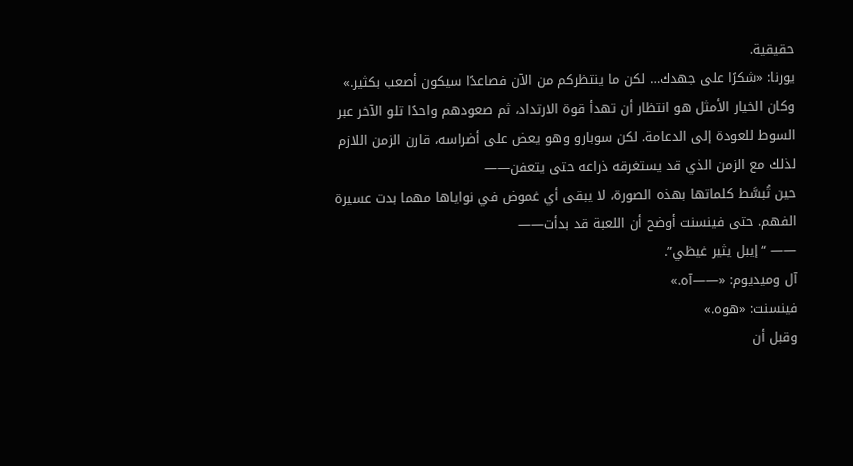حقيقية.
يورنا: «شكرًا على جهدك… لكن ما ينتظركم من الآن فصاعدًا سيكون أصعب بكثير.»
وكان الخيار الأمثل هو انتظار أن تهدأ قوة الارتداد، ثم صعودهم واحدًا تلو الآخر عبر السوط للعودة إلى الدعامة. لكن سوبارو وهو يعض على أضراسه، قارن الزمن اللازم لذلك مع الزمن الذي قد يستغرقه ذراعه حتى يتعفن——
حين تُبسَّط كلماتها بهذه الصورة، لا يبقى أي غموض في نواياها مهما بدت عسيرة الفهم. حتى فينسنت أوضح أن اللعبة قد بدأت——
—— “إيبل يثير غيظي”.
آل وميديوم: «——آه.»
فينسنت: «هوه.»
وقبل أن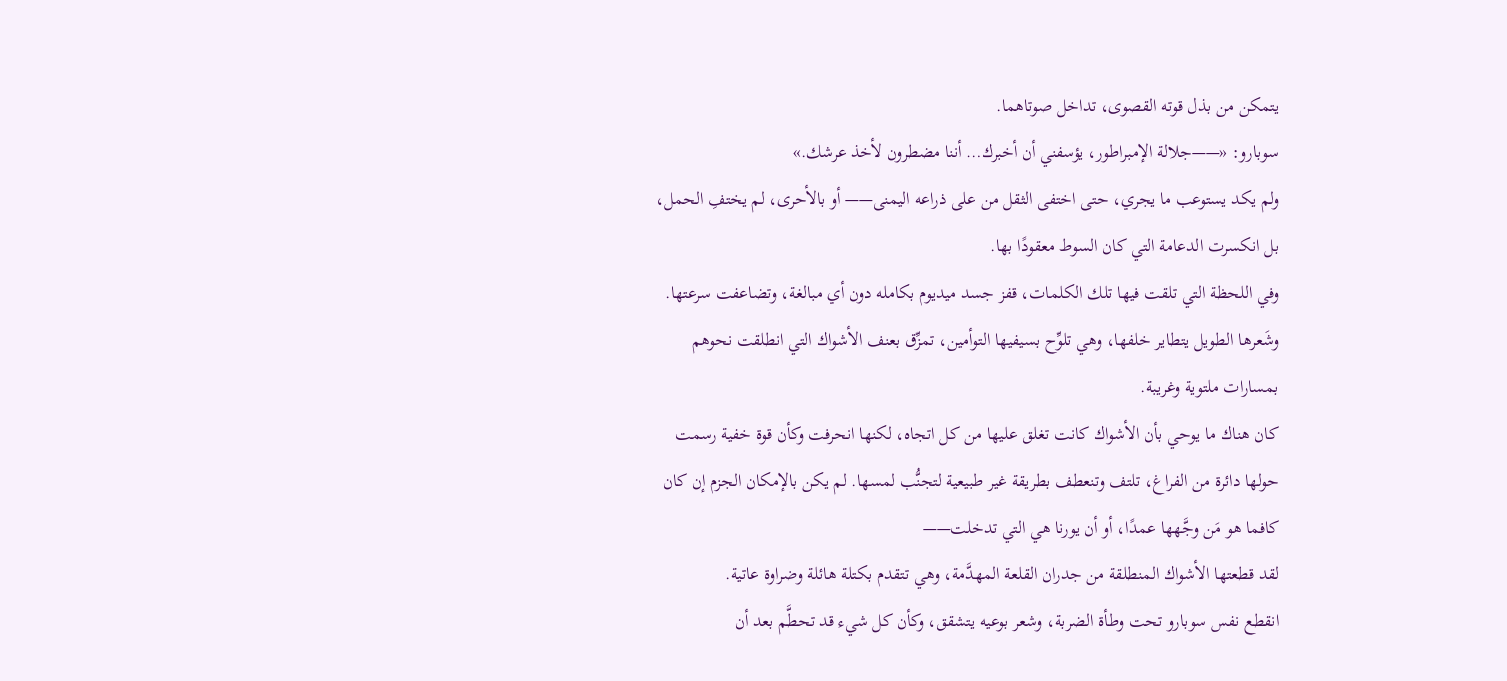يتمكن من بذل قوته القصوى، تداخل صوتاهما.
سوبارو: «——جلالة الإمبراطور، يؤسفني أن أخبرك… أننا مضطرون لأخذ عرشك.»
ولم يكد يستوعب ما يجري، حتى اختفى الثقل من على ذراعه اليمنى—— أو بالأحرى، لم يختفِ الحمل، بل انكسرت الدعامة التي كان السوط معقودًا بها.
وفي اللحظة التي تلقت فيها تلك الكلمات، قفز جسد ميديوم بكامله دون أي مبالغة، وتضاعفت سرعتها. وشَعرها الطويل يتطاير خلفها، وهي تلوِّح بسيفيها التوأمين، تمزِّق بعنف الأشواك التي انطلقت نحوهم بمسارات ملتوية وغريبة.
كان هناك ما يوحي بأن الأشواك كانت تغلق عليها من كل اتجاه، لكنها انحرفت وكأن قوة خفية رسمت حولها دائرة من الفراغ، تلتف وتنعطف بطريقة غير طبيعية لتجنُّب لمسها. لم يكن بالإمكان الجزم إن كان كافما هو مَن وجَّهها عمدًا، أو أن يورنا هي التي تدخلت——
لقد قطعتها الأشواك المنطلقة من جدران القلعة المهدَّمة، وهي تتقدم بكتلة هائلة وضراوة عاتية.
انقطع نفس سوبارو تحت وطأة الضربة، وشعر بوعيه يتشقق، وكأن كل شيء قد تحطَّم بعد أن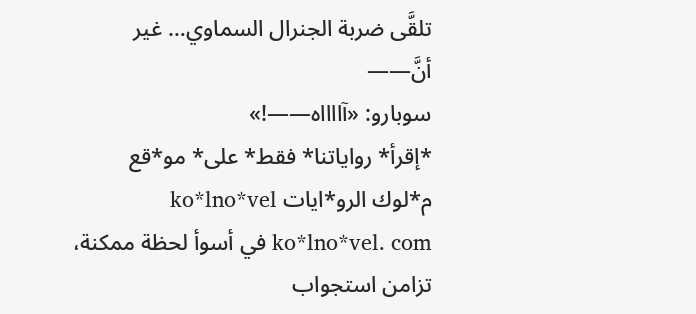تلقَّى ضربة الجنرال السماوي… غير أنَّ——
سوبارو: «آااااه——!»
*إقرأ* رواياتنا* فقط* على* مو*قع م*لوك الرو*ايات ko*lno*vel ko*lno*vel. com في أسوأ لحظة ممكنة، تزامن استجواب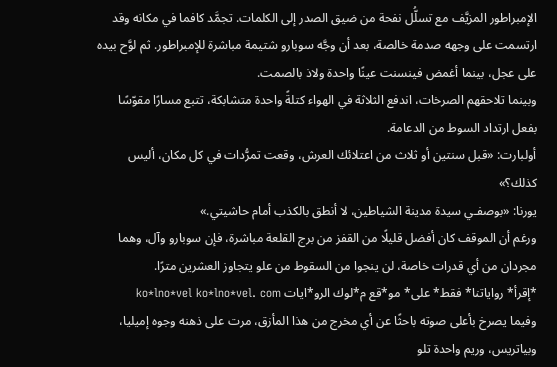الإمبراطور المزيَّف مع تسلُّل نفحة من ضيق الصدر إلى الكلمات. تجمَّد كافما في مكانه وقد ارتسمت على وجهه صدمة خالصة، بعد أن وجَّه سوبارو شتيمة مباشرة للإمبراطور. ثم لوَّح بيده على عجل، بينما أغمض فينسنت عينًا واحدة ولاذ بالصمت.
وبينما تلاحقهم الصرخات، اندفع الثلاثة في الهواء كتلةً واحدة متشابكة، تتبع مسارًا مقوّسًا بفعل ارتداد السوط من الدعامة.
أولبارت: «قبل سنتين أو ثلاث من اعتلائك العرش، وقعت تمرُّدات في كل مكان، أليس كذلك؟»
يورنا: «بوصفـي سيدة مدينة الشياطين، لا أنطق بالكذب أمام حاشيتي.»
ورغم أن الموقف كان أفضل قليلًا من القفز من برج القلعة مباشرة، فإن سوبارو وآل، وهما مجردان من أي قدرات خاصة، لن ينجوا من السقوط من علو يتجاوز العشرين مترًا.
*إقرأ* رواياتنا* فقط* على* مو*قع م*لوك الرو*ايات ko*lno*vel ko*lno*vel. com
وفيما يصرخ بأعلى صوته باحثًا عن أي مخرج من هذا المأزق، مرت على ذهنه وجوه إميليا، وبياتريس، وريم واحدة تلو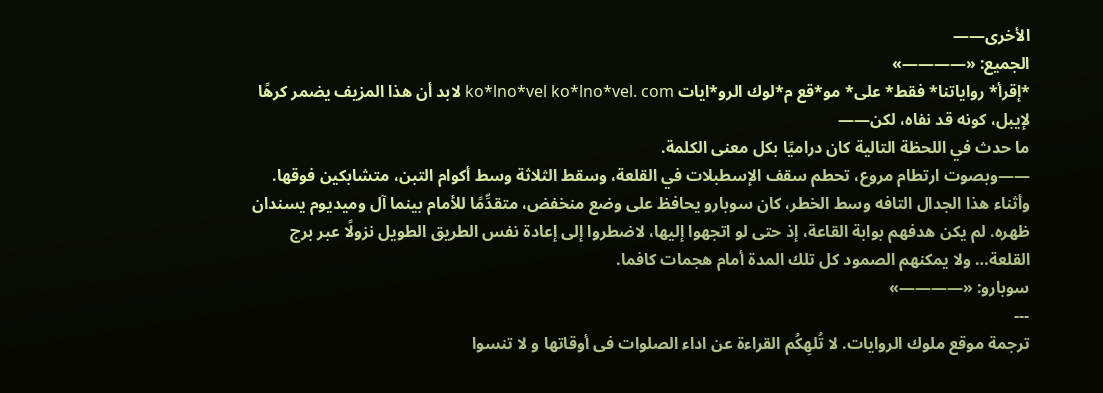الأخرى——
الجميع: «————»
*إقرأ* رواياتنا* فقط* على* مو*قع م*لوك الرو*ايات ko*lno*vel ko*lno*vel. com لابد أن هذا المزيف يضمر كرهًا لإيبل، كونه قد نفاه، لكن——
ما حدث في اللحظة التالية كان دراميًا بكل معنى الكلمة.
——وبصوت ارتطام مروع، تحطم سقف الإسطبلات في القلعة، وسقط الثلاثة وسط أكوام التبن، متشابكين فوقها.
وأثناء هذا الجدال التافه وسط الخطر، كان سوبارو يحافظ على وضع منخفض، متقدِّمًا للأمام بينما آل وميديوم يسندان ظهره. لم يكن هدفهم بوابة القاعة، إذ حتى لو اتجهوا إليها، لاضطروا إلى إعادة نفس الطريق الطويل نزولًا عبر برج القلعة… ولا يمكنهم الصمود كل تلك المدة أمام هجمات كافما.
سوبارو: «————»
---
ترجمة موقع ملوك الروايات. لا تُلهِكُم القراءة عن اداء الصلوات فى أوقاتها و لا تنسوا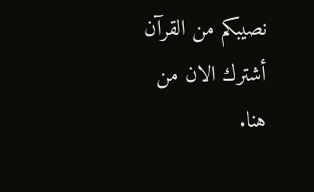نصيبكم من القرآن
أشترك الان من هنا.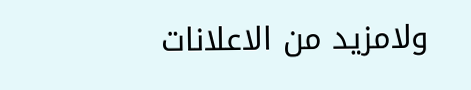ولامزيد من الاعلانات